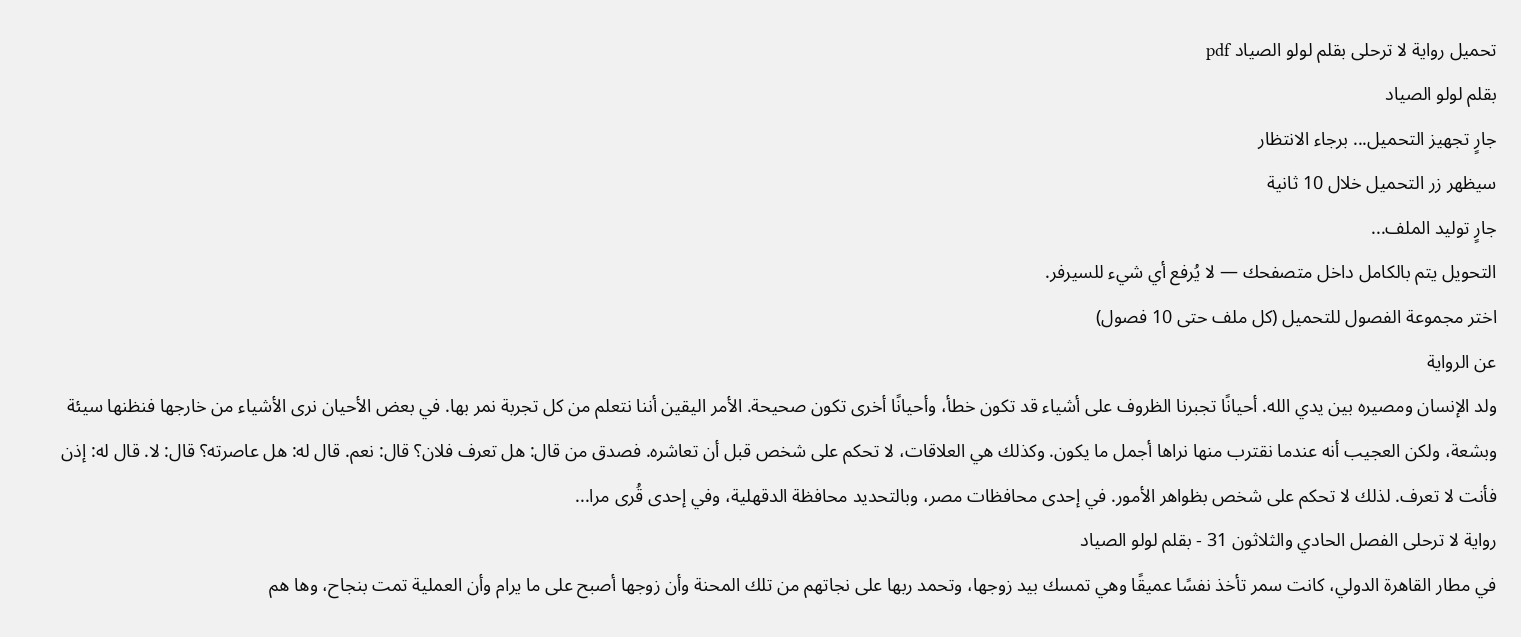تحميل رواية لا ترحلى بقلم لولو الصياد pdf
بقلم لولو الصياد
جارٍ تجهيز التحميل... برجاء الانتظار
سيظهر زر التحميل خلال 10 ثانية
جارٍ توليد الملف...
التحويل يتم بالكامل داخل متصفحك — لا يُرفع أي شيء للسيرفر.
اختر مجموعة الفصول للتحميل (كل ملف حتى 10 فصول)
عن الرواية
ولد الإنسان ومصيره بين يدي الله. أحيانًا تجبرنا الظروف على أشياء قد تكون خطأ، وأحيانًا أخرى تكون صحيحة. الأمر اليقين أننا نتعلم من كل تجربة نمر بها. في بعض الأحيان نرى الأشياء من خارجها فنظنها سيئة وبشعة، ولكن العجيب أنه عندما نقترب منها نراها أجمل ما يكون. وكذلك هي العلاقات، لا تحكم على شخص قبل أن تعاشره. فصدق من قال: هل تعرف فلان؟ قال: نعم. قال له: هل عاصرته؟ قال: لا. قال له: إذن فأنت لا تعرف. لذلك لا تحكم على شخص بظواهر الأمور. في إحدى محافظات مصر، وبالتحديد محافظة الدقهلية، وفي إحدى قُرى مرا...
رواية لا ترحلى الفصل الحادي والثلاثون 31 - بقلم لولو الصياد
في مطار القاهرة الدولي، كانت سمر تأخذ نفسًا عميقًا وهي تمسك بيد زوجها، وتحمد ربها على نجاتهم من تلك المحنة وأن زوجها أصبح على ما يرام وأن العملية تمت بنجاح، وها هم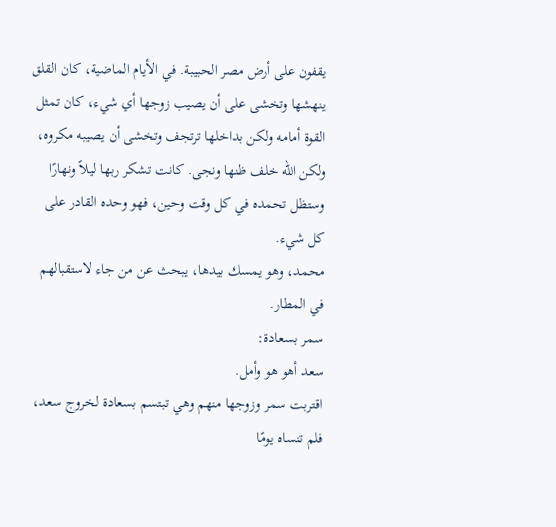يقفون على أرض مصر الحبيبة. في الأيام الماضية، كان القلق ينهشها وتخشى على أن يصيب زوجها أي شيء، كان تمثل القوة أمامه ولكن بداخلها ترتجف وتخشى أن يصيبه مكروه، ولكن الله خلف ظنها ونجى. كانت تشكر ربها ليلاً ونهارًا وستظل تحمده في كل وقت وحين، فهو وحده القادر على كل شيء.
محمد، وهو يمسك بيدها، يبحث عن من جاء لاستقبالهم في المطار.
سمر بسعادة:
سعد أهو هو وأمل.
اقتربت سمر وزوجها منهم وهي تبتسم بسعادة لخروج سعد، فلم تنساه يومًا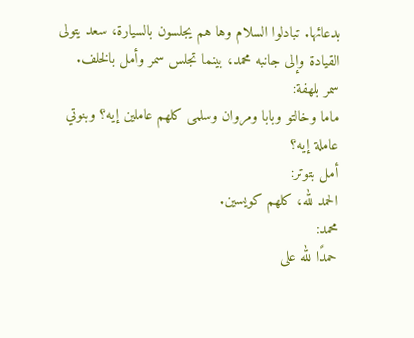بدعائها. تبادلوا السلام وها هم يجلسون بالسيارة، سعد يتولى القيادة وإلى جانبه محمد، بينما تجلس سمر وأمل بالخلف.
سمر بلهفة:
ماما وخالتو وبابا ومروان وسلمى كلهم عاملين إيه؟ وبنوتي عاملة إيه؟
أمل بتوتر:
الحمد لله، كلهم كويسين.
محمد:
حمدًا لله على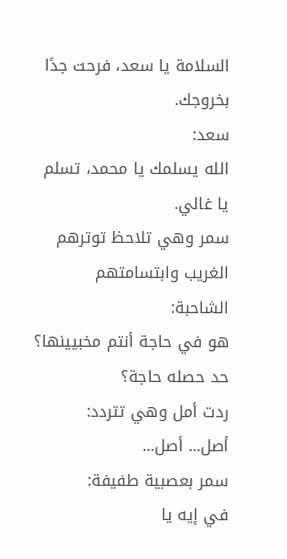السلامة يا سعد، فرحت جدًا بخروجك.
سعد:
الله يسلمك يا محمد، تسلم يا غالي.
سمر وهي تلاحظ توترهم الغريب وابتسامتهم الشاحبة:
هو في حاجة أنتم مخبيينها؟ حد حصله حاجة؟
ردت أمل وهي تتردد:
أصل... أصل...
سمر بعصبية طفيفة:
في إيه يا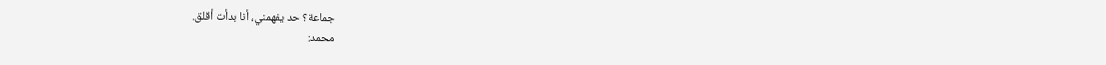جماعة؟ حد يفهمني، أنا بدأت أقلق.
محمد: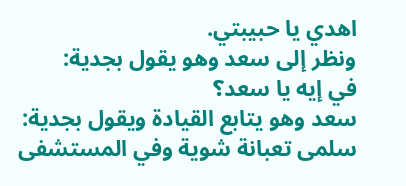اهدي يا حبيبتي.
ونظر إلى سعد وهو يقول بجدية:
في إيه يا سعد؟
سعد وهو يتابع القيادة ويقول بجدية:
سلمى تعبانة شوية وفي المستشفى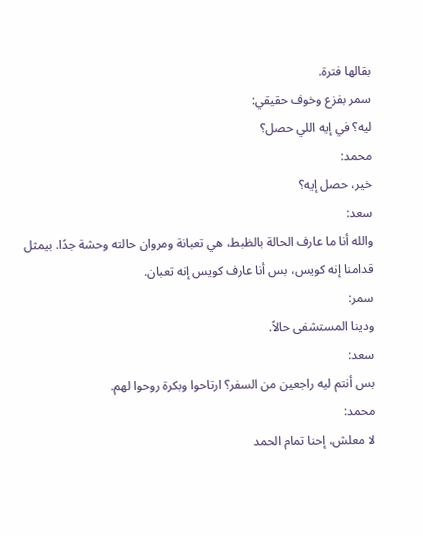بقالها فترة.
سمر بفزع وخوف حقيقي:
ليه؟ في إيه اللي حصل؟
محمد:
خير، حصل إيه؟
سعد:
والله أنا ما عارف الحالة بالظبط، هي تعبانة ومروان حالته وحشة جدًا. بيمثل قدامنا إنه كويس، بس أنا عارف كويس إنه تعبان.
سمر:
ودينا المستشفى حالاً.
سعد:
بس أنتم ليه راجعين من السفر؟ ارتاحوا وبكرة روحوا لهم.
محمد:
لا معلش، إحنا تمام الحمد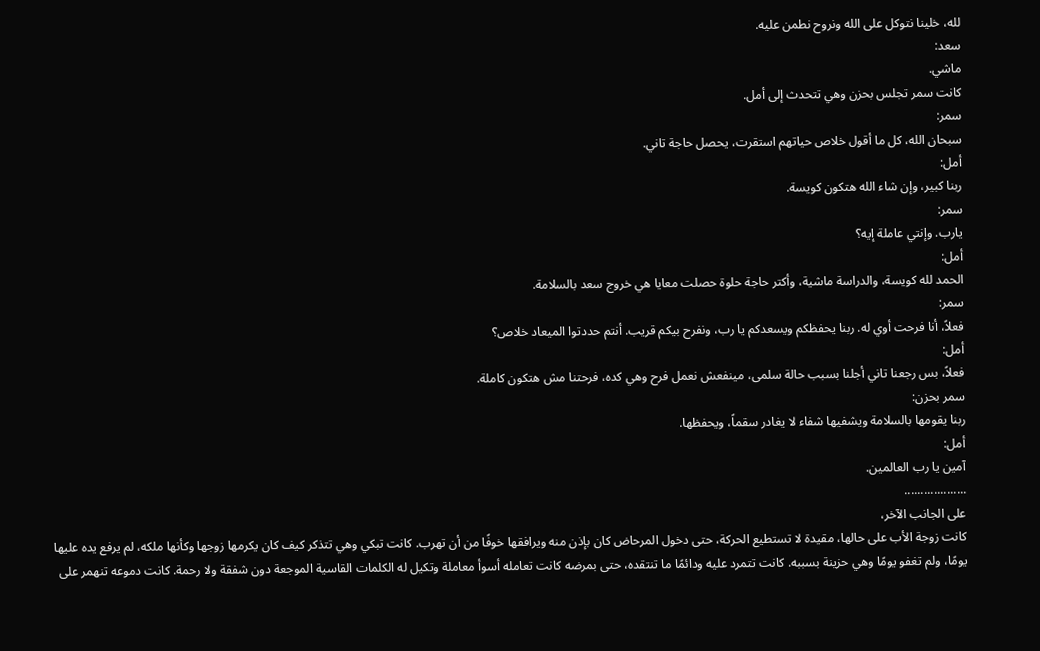لله، خلينا نتوكل على الله ونروح نطمن عليه.
سعد:
ماشي.
كانت سمر تجلس بحزن وهي تتحدث إلى أمل.
سمر:
سبحان الله، كل ما أقول خلاص حياتهم استقرت، يحصل حاجة تاني.
أمل:
ربنا كبير، وإن شاء الله هتكون كويسة.
سمر:
يارب. وإنتي عاملة إيه؟
أمل:
الحمد لله كويسة، والدراسة ماشية، وأكتر حاجة حلوة حصلت معايا هي خروج سعد بالسلامة.
سمر:
فعلاً، أنا فرحت أوي له. ربنا يحفظكم ويسعدكم يا رب، ونفرح بيكم قريب. أنتم حددتوا الميعاد خلاص؟
أمل:
فعلاً، بس رجعنا تاني أجلنا بسبب حالة سلمى، مينفعش نعمل فرح وهي كده، فرحتنا مش هتكون كاملة.
سمر بحزن:
ربنا يقومها بالسلامة ويشفيها شفاء لا يغادر سقماً، ويحفظها.
أمل:
آمين يا رب العالمين.
...................
على الجانب الآخر،
كانت زوجة الأب على حالها، مقيدة لا تستطيع الحركة، حتى دخول المرحاض كان بإذن منه ويرافقها خوفًا من أن تهرب. كانت تبكي وهي تتذكر كيف كان يكرمها زوجها وكأنها ملكه، لم يرفع يده عليها يومًا، ولم تغفو يومًا وهي حزينة بسببه. كانت تتمرد عليه ودائمًا ما تنتقده، حتى بمرضه كانت تعامله أسوأ معاملة وتكيل له الكلمات القاسية الموجعة دون شفقة ولا رحمة. كانت دموعه تنهمر على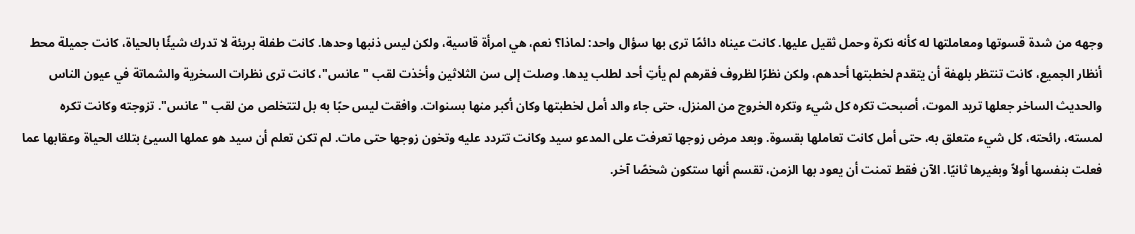وجهه من شدة قسوتها ومعاملتها له كأنه نكرة وحمل ثقيل عليها. كانت عيناه دائمًا ترى بها سؤال واحد: لماذا؟ نعم، هي امرأة قاسية، ولكن ليس ذنبها وحدها. كانت طفلة بريئة لا تدرك شيئًا بالحياة، كانت جميلة محط أنظار الجميع، كانت تنتظر بلهفة أن يتقدم لخطبتها أحدهم، ولكن نظرًا لظروف فقرهم لم يأتِ أحد لطلب يدها. وصلت إلى سن الثلاثين وأخذت لقب "عانس"، كانت ترى نظرات السخرية والشماتة في عيون الناس والحديث الساخر جعلها تريد الموت، أصبحت تكره كل شيء وتكره الخروج من المنزل، حتى جاء والد أمل لخطبتها وكان أكبر منها بسنوات. وافقت ليس حبًا به بل لتتخلص من لقب "عانس". تزوجته وكانت تكره لمسته، رائحته، كل شيء متعلق به، حتى أمل كانت تعاملها بقسوة. وبعد مرض زوجها تعرفت على المدعو سيد وكانت تتردد عليه وتخون زوجها حتى مات. لم تكن تعلم أن سيد هو عملها السيئ بتلك الحياة وعقابها عما فعلت بنفسها أولاً وبغيرها ثانيًا. الآن فقط تمنت أن يعود بها الزمن، تقسم أنها ستكون شخصًا آخر.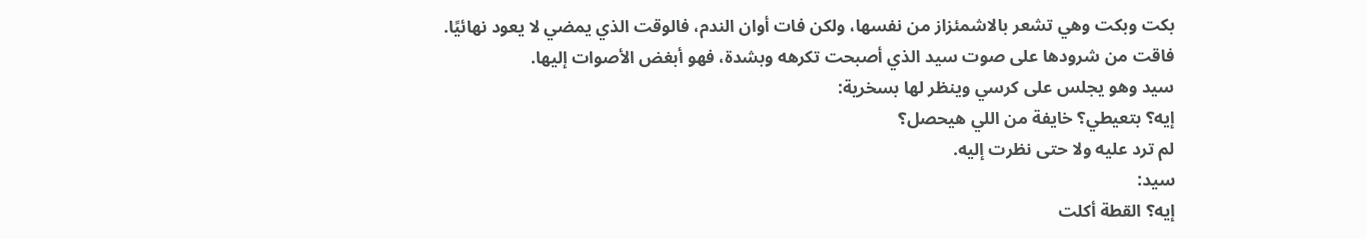بكت وبكت وهي تشعر بالاشمئزاز من نفسها، ولكن فات أوان الندم، فالوقت الذي يمضي لا يعود نهائيًا.
فاقت من شرودها على صوت سيد الذي أصبحت تكرهه وبشدة، فهو أبغض الأصوات إليها.
سيد وهو يجلس على كرسي وينظر لها بسخرية:
إيه؟ بتعيطي؟ خايفة من اللي هيحصل؟
لم ترد عليه ولا حتى نظرت إليه.
سيد:
إيه؟ القطة أكلت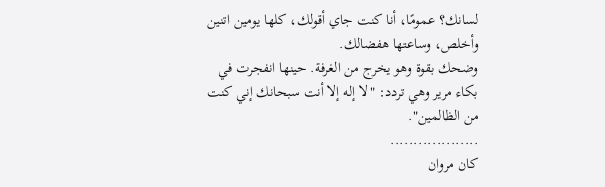لسانك؟ عمومًا، أنا كنت جاي أقولك، كلها يومين اتنين وأخلص، وساعتها هفضالك.
وضحك بقوة وهو يخرج من الغرفة. حينها انفجرت في بكاء مرير وهي تردد: "لا إله إلا أنت سبحانك إني كنت من الظالمين".
...................
كان مروان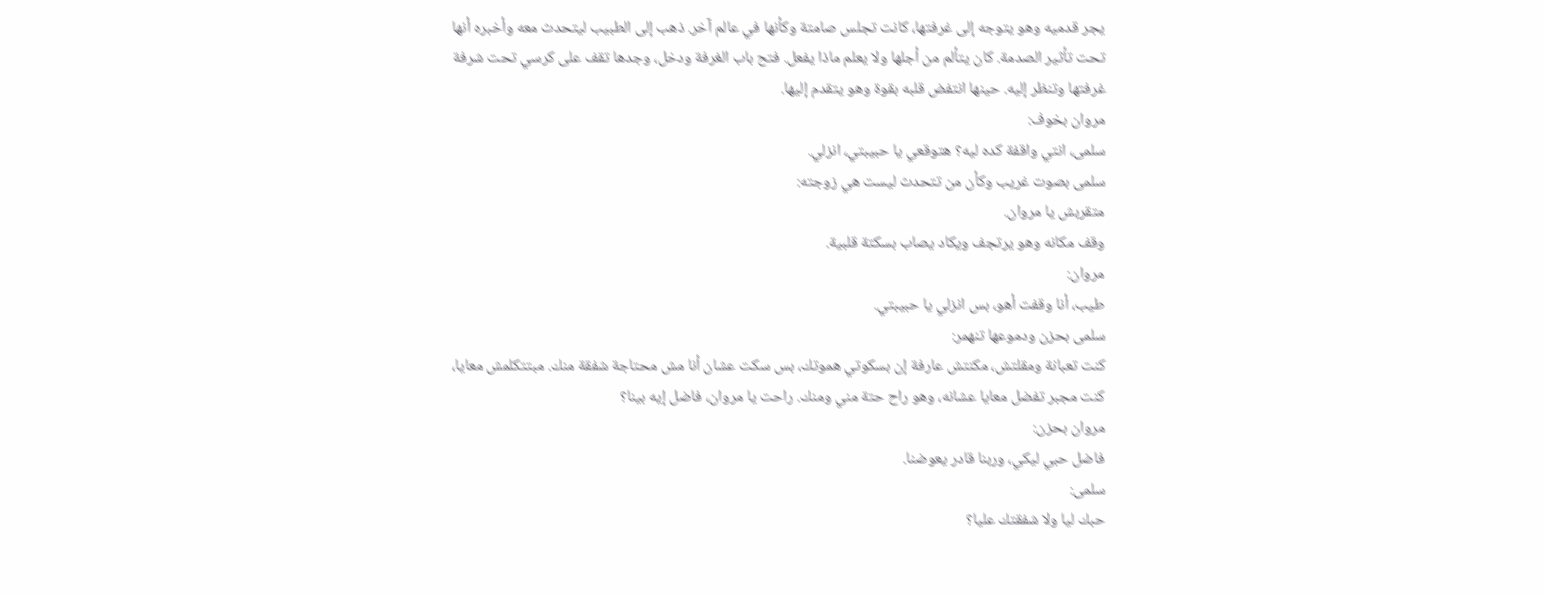يجر قدميه وهو يتوجه إلى غرفتها، كانت تجلس صامتة وكأنها في عالم آخر. ذهب إلى الطبيب ليتحدث معه وأخبره أنها تحت تأثير الصدمة. كان يتألم من أجلها ولا يعلم ماذا يفعل. فتح باب الغرفة ودخل، وجدها تقف على كرسي تحت شرفة غرفتها وتنظر إليه. حينها انتفض قلبه بقوة وهو يتقدم إليها.
مروان بخوف:
سلمى، انتي واقفة كده ليه؟ هتوقعي يا حبيبتي، انزلي.
سلمى بصوت غريب وكأن من تتحدث ليست هي زوجته:
متقربش يا مروان.
وقف مكانه وهو يرتجف ويكاد يصاب بسكتة قلبية.
مروان:
طيب، أنا وقفت أهو، بس انزلي يا حبيبتي.
سلمى بحزن ودموعها تنهمر:
كنت تعبانة ومقلتش، مكنتش عارفة إن بسكوتي هموتك، بس سكت عشان أنا مش محتاجة شفقة منك. مبتتكلمش معايا، كنت مجبر تفضل معايا عشانه، وهو راح حتة مني ومنك. راحت يا مروان، فاضل إيه بينا؟
مروان بحزن:
فاضل حبي ليكي، وربنا قادر يعوضنا.
سلمى:
حبك ليا ولا شفقتك عليا؟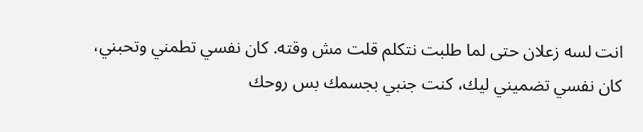انت لسه زعلان حتى لما طلبت نتكلم قلت مش وقته. كان نفسي تطمني وتحبني، كان نفسي تضميني ليك، كنت جنبي بجسمك بس روحك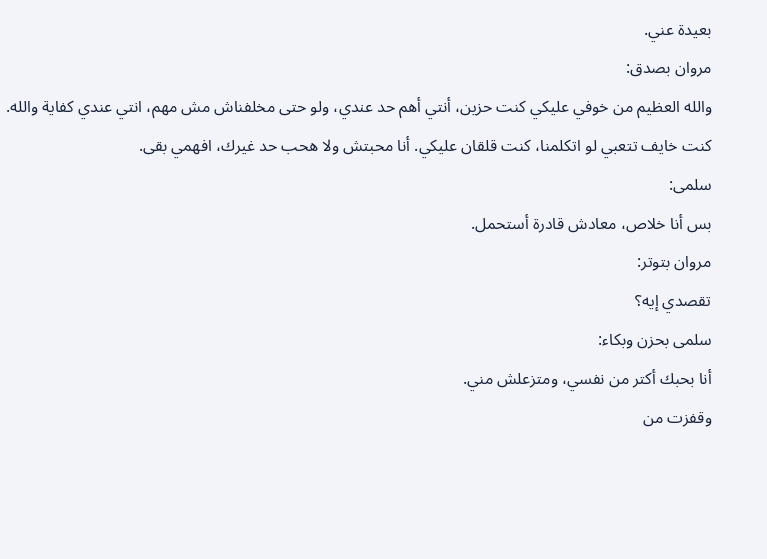بعيدة عني.
مروان بصدق:
والله العظيم من خوفي عليكي كنت حزين، أنتي أهم حد عندي، ولو حتى مخلفناش مش مهم، انتي عندي كفاية والله. كنت خايف تتعبي لو اتكلمنا، كنت قلقان عليكي. أنا محبتش ولا هحب حد غيرك، افهمي بقى.
سلمى:
بس أنا خلاص، معادش قادرة أستحمل.
مروان بتوتر:
تقصدي إيه؟
سلمى بحزن وبكاء:
أنا بحبك أكتر من نفسي، ومتزعلش مني.
وقفزت من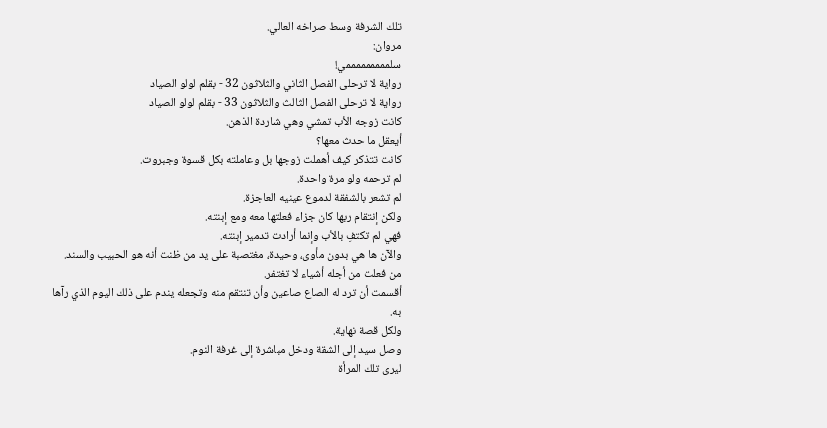تلك الشرفة وسط صراخه العالي.
مروان:
سلمممممممممي!
رواية لا ترحلى الفصل الثاني والثلاثون 32 - بقلم لولو الصياد
رواية لا ترحلى الفصل الثالث والثلاثون 33 - بقلم لولو الصياد
كانت زوجه الأب تمشي وهي شاردة الذهن.
أيعقل ما حدث معها؟
كانت تتذكر كيف أهملت زوجها بل وعاملته بكل قسوة وجبروت.
لم ترحمه ولو مرة واحدة.
لم تشعر بالشفقة لدموع عينيه العاجزة.
ولكن إنتقام ربها كان جزاء فعلتها معه ومع إبنته.
فهي لم تكتفِ بالأب وإنما أرادت تدمير إبنته.
والآن ها هي بدون مأوى، وحيدة، مغتصبة على يد من ظنت أنه هو الحبيب والسند.
من فعلت من أجله أشياء لا تغتفر.
أقسمت أن ترد له الصاع صاعين وأن تنتقم منه وتجعله يندم على ذلك اليوم الذي رآها به.
ولكل قصة نهاية.
وصل سيد إلى الشقة ودخل مباشرة إلى غرفة النوم.
ليرى تلك المرأة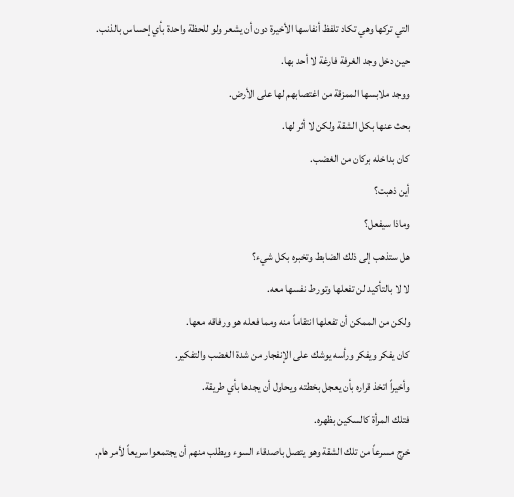التي تركها وهي تكاد تلفظ أنفاسها الأخيرة دون أن يشعر ولو للحظة واحدة بأي إحساس بالذنب.
حين دخل وجد الغرفة فارغة لا أحد بها.
ووجد ملابسها الممزقة من اغتصابهم لها على الأرض.
بحث عنها بكل الشقة ولكن لا أثر لها.
كان بداخله بركان من الغضب.
أين ذهبت؟
وماذا سيفعل؟
هل ستذهب إلى ذلك الضابط وتخبره بكل شيء؟
لا لا بالتأكيد لن تفعلها وتورط نفسها معه.
ولكن من الممكن أن تفعلها انتقاماً منه ومما فعله هو ورفاقه معها.
كان يفكر ويفكر ورأسه يوشك على الإنفجار من شدة الغضب والتفكير.
وأخيراً اتخذ قراره بأن يعجل بخطته ويحاول أن يجدها بأي طريقة.
فتلك المرأة كالسكين بظهره.
خرج مسرعاً من تلك الشقة وهو يتصل باصدقاء السوء ويطلب منهم أن يجتمعوا سريعاً لأمر هام.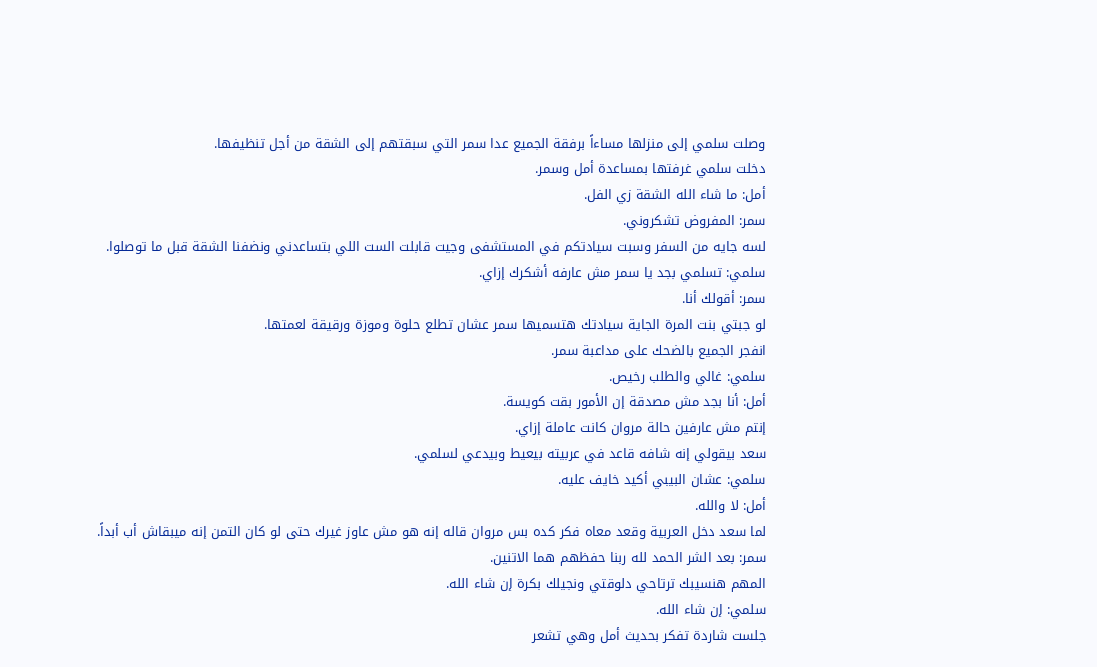وصلت سلمي إلى منزلها مساءاً برفقة الجميع عدا سمر التي سبقتهم إلى الشقة من أجل تنظيفها.
دخلت سلمي غرفتها بمساعدة أمل وسمر.
أمل: ما شاء الله الشقة زي الفل.
سمر: المفروض تشكروني.
لسه جايه من السفر وسبت سيادتكم في المستشفى وجيت قابلت الست اللي بتساعدني ونضفنا الشقة قبل ما توصلوا.
سلمي: تسلمي بجد يا سمر مش عارفه أشكرك إزاي.
سمر: أقولك أنا.
لو جبتي بنت المرة الجاية سيادتك هتسميها سمر عشان تطلع حلوة وموزة ورقيقة لعمتها.
انفجر الجميع بالضحك على مداعبة سمر.
سلمي: غالي والطلب رخيص.
أمل: أنا بجد مش مصدقة إن الأمور بقت كويسة.
إنتم مش عارفين حالة مروان كانت عاملة إزاي.
سعد بيقولي إنه شافه قاعد في عربيته بيعيط وبيدعي لسلمي.
سلمي: عشان البيبي أكيد خايف عليه.
أمل: لا والله.
لما سعد دخل العربية وقعد معاه فكر كده بس مروان قاله إنه هو مش عاوز غيرك حتى لو كان التمن إنه ميبقاش أب أبداً.
سمر: بعد الشر الحمد لله ربنا حفظهم هما الاتنين.
المهم هنسيبك ترتاحي دلوقتي ونجيلك بكرة إن شاء الله.
سلمي: إن شاء الله.
جلست شاردة تفكر بحديث أمل وهي تشعر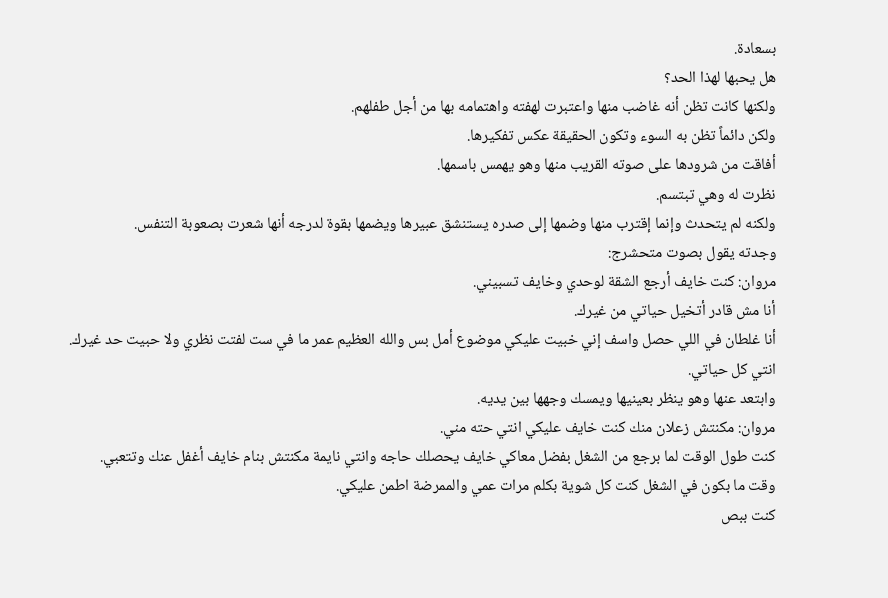بسعادة.
هل يحبها لهذا الحد؟
ولكنها كانت تظن أنه غاضب منها واعتبرت لهفته واهتمامه بها من أجل طفلهم.
ولكن دائماً تظن به السوء وتكون الحقيقة عكس تفكيرها.
أفاقت من شرودها على صوته القريب منها وهو يهمس باسمها.
نظرت له وهي تبتسم.
ولكنه لم يتحدث وإنما إقترب منها وضمها إلى صدره يستنشق عبيرها ويضمها بقوة لدرجه أنها شعرت بصعوبة التنفس.
وجدته يقول بصوت متحشرج:
مروان: كنت خايف أرجع الشقة لوحدي وخايف تسبيني.
أنا مش قادر أتخيل حياتي من غيرك.
أنا غلطان في اللي حصل واسف إني خبيت عليكي موضوع أمل بس والله العظيم عمر ما في ست لفتت نظري ولا حبيت حد غيرك.
انتي كل حياتي.
وابتعد عنها وهو ينظر بعينيها ويمسك وجهها بين يديه.
مروان: مكنتش زعلان منك كنت خايف عليكي انتي حته مني.
كنت طول الوقت لما برجع من الشغل بفضل معاكي خايف يحصلك حاجه وانتي نايمة مكنتش بنام خايف أغفل عنك وتتعبي.
وقت ما بكون في الشغل كنت كل شوية بكلم مرات عمي والممرضة اطمن عليكي.
كنت ببص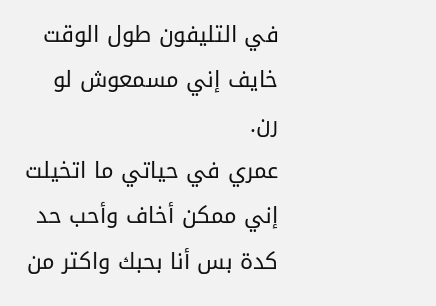في التليفون طول الوقت خايف إني مسمعوش لو رن.
عمري في حياتي ما اتخيلت إني ممكن أخاف وأحب حد كدة بس أنا بحبك واكتر من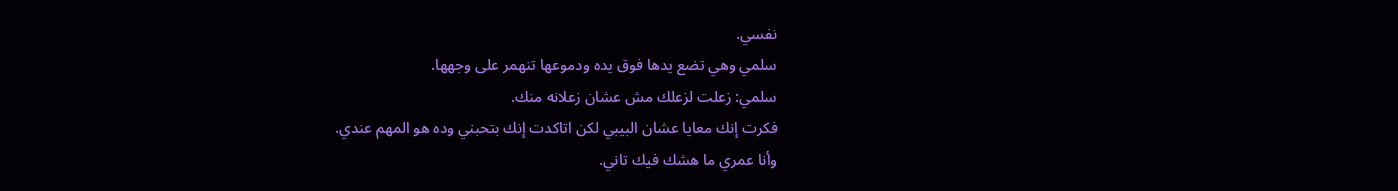نفسي.
سلمي وهي تضع يدها فوق يده ودموعها تنهمر على وجهها.
سلمي: زعلت لزعلك مش عشان زعلانه منك.
فكرت إنك معايا عشان البيبي لكن اتاكدت إنك بتحبني وده هو المهم عندي.
وأنا عمري ما هشك فيك تاني.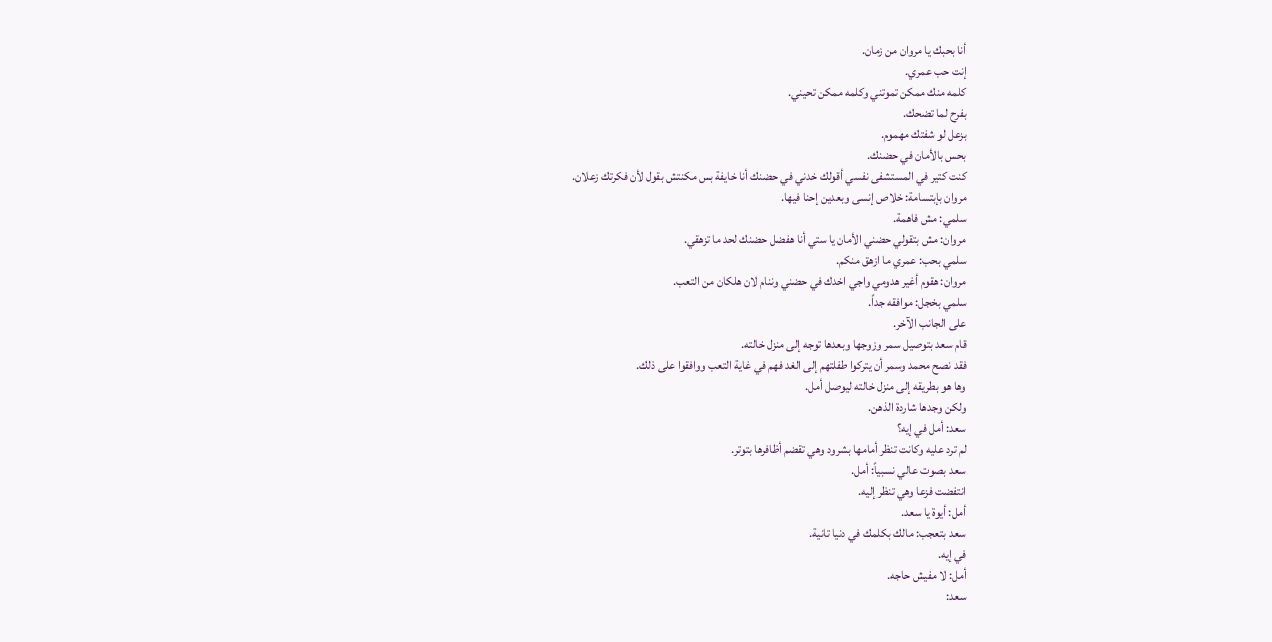أنا بحبك يا مروان من زمان.
إنت حب عمري.
كلمه منك ممكن تموتني وكلمه ممكن تحيني.
بفرح لما تضحك.
بزعل لو شفتك مهموم.
بحس بالأمان في حضنك.
كنت كتير في المستشفى نفسي أقولك خدني في حضنك أنا خايفة بس مكنتش بقول لأن فكرتك زعلان.
مروان بإبتسامة: خلاص إنسى وبعدين إحنا فيها.
سلمي: مش فاهمة.
مروان: مش بتقولي حضني الأمان يا ستي أنا هفضل حضنك لحد ما تزهقي.
سلمي بحب: عمري ما ازهق منكم.
مروان: هقوم أغير هدومي واجي اخدك في حضني وننام لان هلكان من التعب.
سلمي بخجل: موافقه جداً.
على الجانب الآخر.
قام سعد بتوصيل سمر وزوجها وبعدها توجه إلى منزل خالته.
فقد نصح محمد وسمر أن يتركوا طفلتهم إلى الغد فهم في غاية التعب ووافقوا على ذلك.
وها هو بطريقه إلى منزل خالته ليوصل أمل.
ولكن وجدها شاردة الذهن.
سعد: أمل في إيه؟
لم ترد عليه وكانت تنظر أمامها بشرود وهي تقضم أظافرها بتوتر.
سعد بصوت عالي نسبياً: أمل.
انتفضت فزعا وهي تنظر إليه.
أمل: أيوة يا سعد.
سعد بتعجب: مالك بكلمك في دنيا تانية.
في إيه.
أمل: لا مفيش حاجه.
سعد: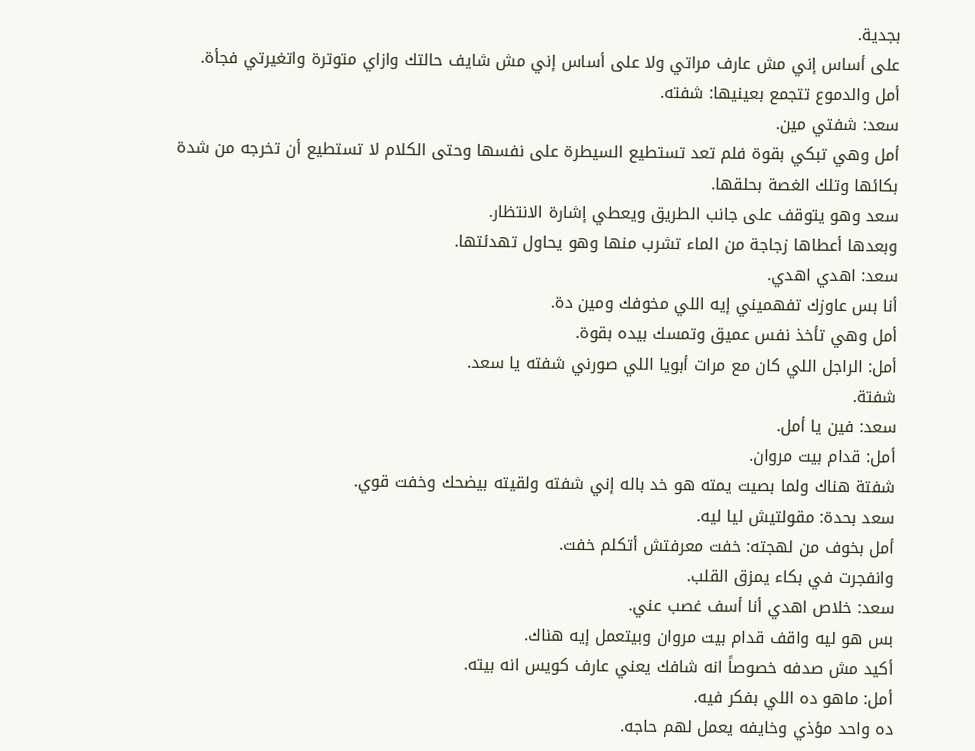بجدية.
على أساس إني مش عارف مراتي ولا على أساس إني مش شايف حالتك وازاي متوترة واتغيرتي فجأة.
أمل والدموع تتجمع بعينيها: شفته.
سعد: شفتي مين.
أمل وهي تبكي بقوة فلم تعد تستطيع السيطرة على نفسها وحتى الكلام لا تستطيع أن تخرجه من شدة بكائها وتلك الغصة بحلقها.
سعد وهو يتوقف على جانب الطريق ويعطي إشارة الانتظار.
وبعدها أعطاها زجاجة من الماء تشرب منها وهو يحاول تهدئتها.
سعد: اهدي اهدي.
أنا بس عاوزك تفهميني إيه اللي مخوفك ومين دة.
أمل وهي تأخذ نفس عميق وتمسك بيده بقوة.
أمل: الراجل اللي كان مع مرات أبويا اللي صورني شفته يا سعد.
شفتة.
سعد: فين يا أمل.
أمل: قدام بيت مروان.
شفتة هناك ولما بصيت يمته هو خد باله إني شفته ولقيته بيضحك وخفت قوي.
سعد بحدة: مقولتيش ليا ليه.
أمل بخوف من لهجته: خفت معرفتش أتكلم خفت.
وانفجرت في بكاء يمزق القلب.
سعد: خلاص اهدي أنا أسف غصب عني.
بس هو ليه واقف قدام بيت مروان وبيتعمل إيه هناك.
أكيد مش صدفه خصوصاً انه شافك يعني عارف كويس انه بيته.
أمل: ماهو ده اللي بفكر فيه.
ده واحد مؤذي وخايفه يعمل لهم حاجه.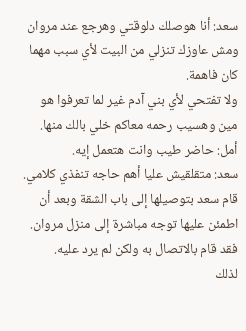سعد: أنا هوصلك دلوقتي وهرجع عند مروان ومش عاوزك تنزلي من البيت لأي سبب مهما كان فاهمة.
ولا تفتحي لأي بني آدم غير لما تعرفوا هو مين وهسيب رحمه معاكم خلي بالك منها.
أمل: حاضر طيب وانت هتعمل إيه.
سعد: متقلقيش عليا أهم حاجه تنفذي كلامي.
قام سعد بتوصيلها إلى باب الشقة وبعد أن اطمئن عليها توجه مباشرة إلى منزل مروان.
فقد قام بالاتصال به ولكن لم يرد عليه.
لذلك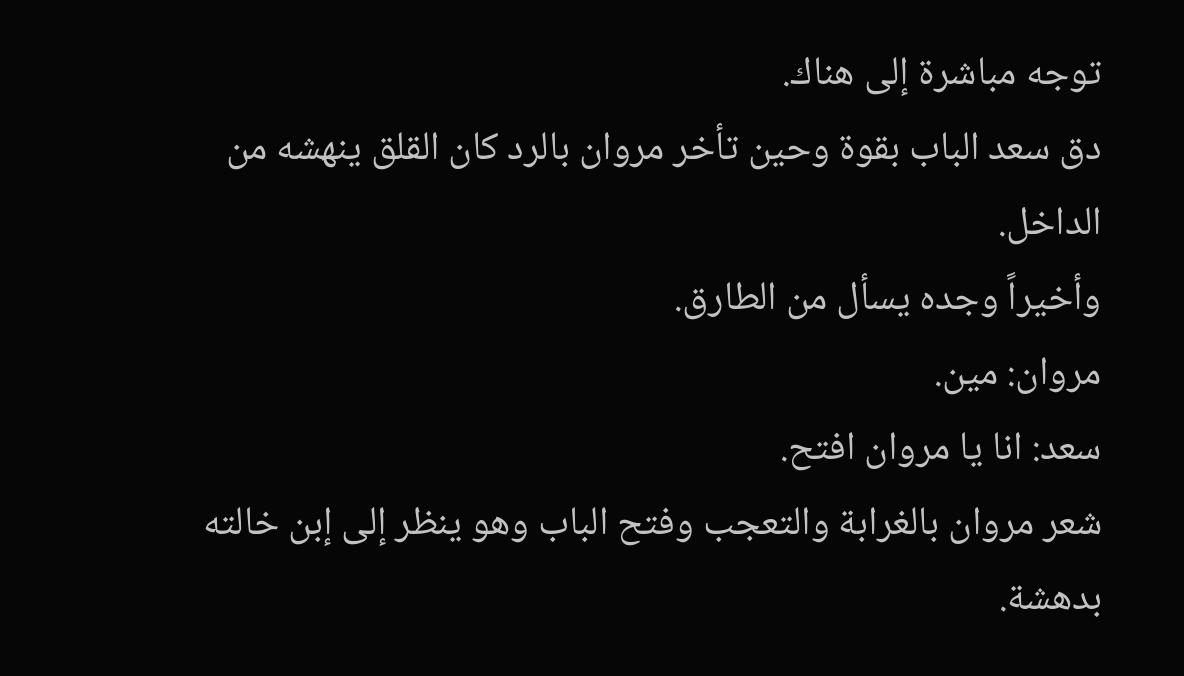توجه مباشرة إلى هناك.
دق سعد الباب بقوة وحين تأخر مروان بالرد كان القلق ينهشه من الداخل.
وأخيراً وجده يسأل من الطارق.
مروان: مين.
سعد: انا يا مروان افتح.
شعر مروان بالغرابة والتعجب وفتح الباب وهو ينظر إلى إبن خالته بدهشة.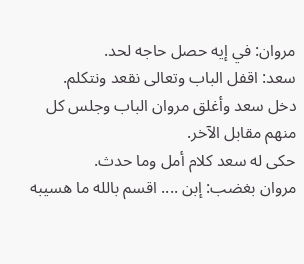مروان: في إيه حصل حاجه لحد.
سعد: اقفل الباب وتعالى نقعد ونتكلم.
دخل سعد وأغلق مروان الباب وجلس كل منهم مقابل الآخر.
حكى له سعد كلام أمل وما حدث.
مروان بغضب: إبن .... اقسم بالله ما هسيبه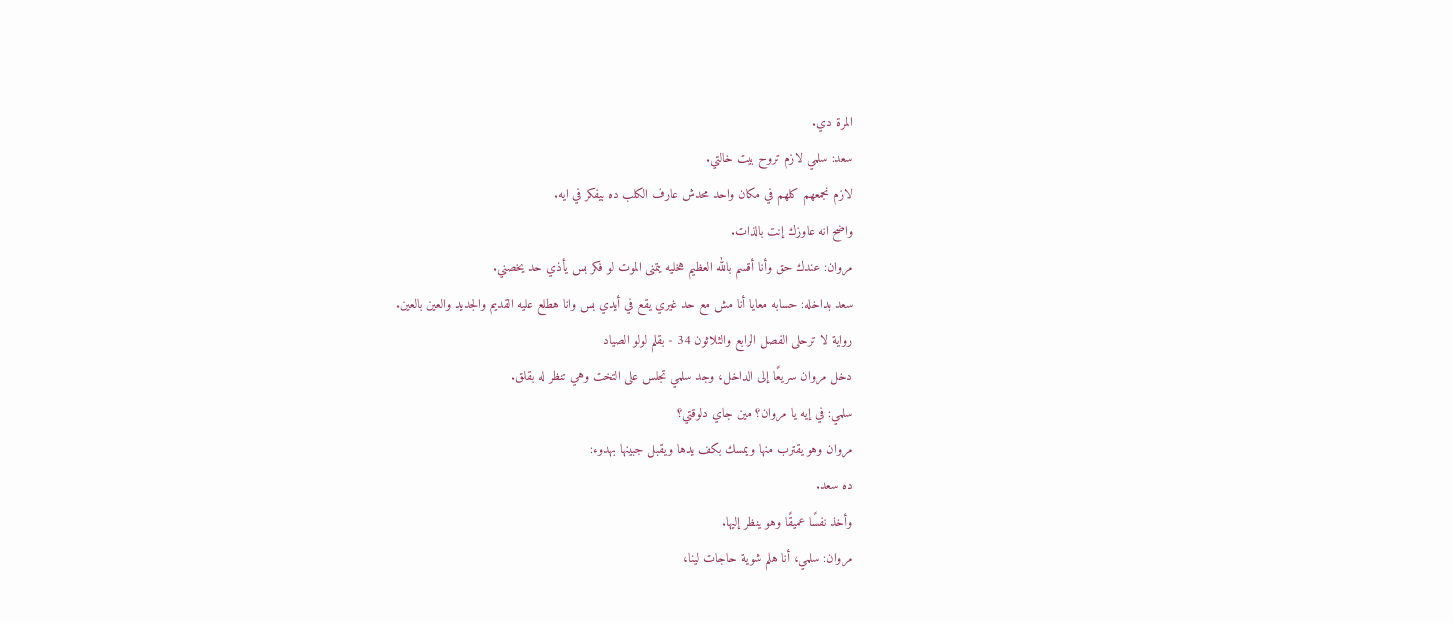المرة دي.
سعد: سلمي لازم تروح بيت خالتي.
لازم نجمعهم كلهم في مكان واحد محدش عارف الكلب ده بيفكر في ايه.
واضح انه عاوزك إنت بالذات.
مروان: عندك حق وأنا أقسم بالله العظيم هخليه يتمنى الموت لو فكر بس يأذي حد يخصني.
سعد بداخله: حسابه معايا أنا مش مع حد غيري يقع في أيدي بس وانا هطلع عليه القديم والجديد والعين بالعين.
رواية لا ترحلى الفصل الرابع والثلاثون 34 - بقلم لولو الصياد
دخل مروان سريعًا إلى الداخل، وجد سلمي تجلس على التخت وهي تنظر له بقلق.
سلمي: في إيه يا مروان؟ مين جاي دلوقتي؟
مروان وهو يقترب منها ويمسك بكف يدها ويقبل جبينها بهدوء:
ده سعد.
وأخذ نفسًا عميقًا وهو ينظر إليها.
مروان: سلمي، أنا هلم شوية حاجات لينا،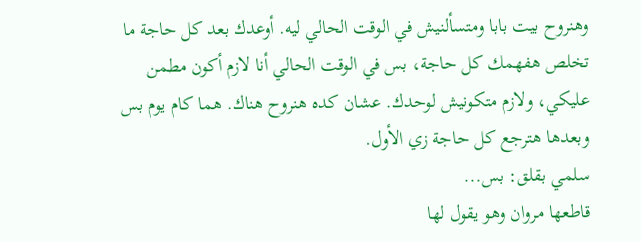وهنروح بيت بابا ومتسألنيش في الوقت الحالي ليه. أوعدك بعد كل حاجة ما تخلص هفهمك كل حاجة، بس في الوقت الحالي أنا لازم أكون مطمن عليكي، ولازم متكونيش لوحدك. عشان كده هنروح هناك. هما كام يوم بس وبعدها هترجع كل حاجة زي الأول.
سلمي بقلق: بس...
قاطعها مروان وهو يقول لها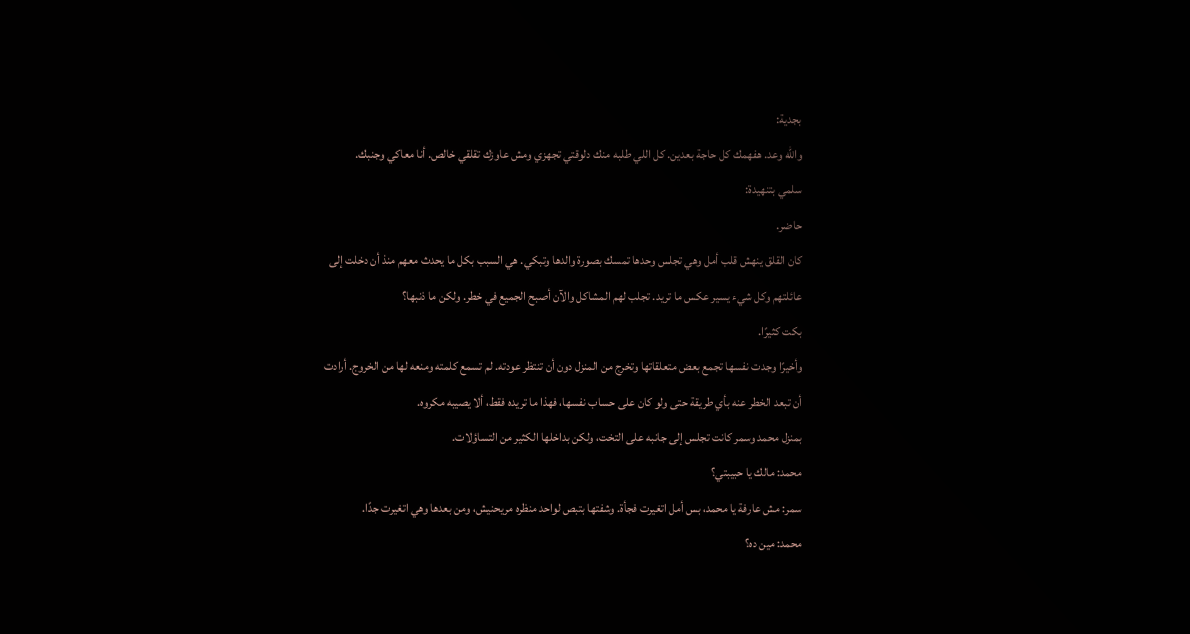بجدية:
والله وعد. هفهمك كل حاجة بعدين. كل اللي طلبه منك دلوقتي تجهزي ومش عاوزك تقلقي خالص. أنا معاكي وجنبك.
سلمي بتنهيدة:
حاضر.
كان القلق ينهش قلب أمل وهي تجلس وحدها تمسك بصورة والدها وتبكي. هي السبب بكل ما يحدث معهم منذ أن دخلت إلى عائلتهم وكل شيء يسير عكس ما تريد. تجلب لهم المشاكل والآن أصبح الجميع في خطر. ولكن ما ذنبها؟
بكت كثيرًا.
وأخيرًا وجدت نفسها تجمع بعض متعلقاتها وتخرج من المنزل دون أن تنتظر عودته. لم تسمع كلمته ومنعه لها من الخروج. أرادت أن تبعد الخطر عنه بأي طريقة حتى ولو كان على حساب نفسها، فهذا ما تريده فقط، ألا يصيبه مكروه.
بمنزل محمد وسمر كانت تجلس إلى جانبه على التخت، ولكن بداخلها الكثير من التساؤلات.
محمد: مالك يا حبيبتي؟
سمر: مش عارفة يا محمد، بس أمل اتغيرت فجأة. وشفتها بتبص لواحد منظره مريحنيش، ومن بعدها وهي اتغيرت جدًا.
محمد: مين ده؟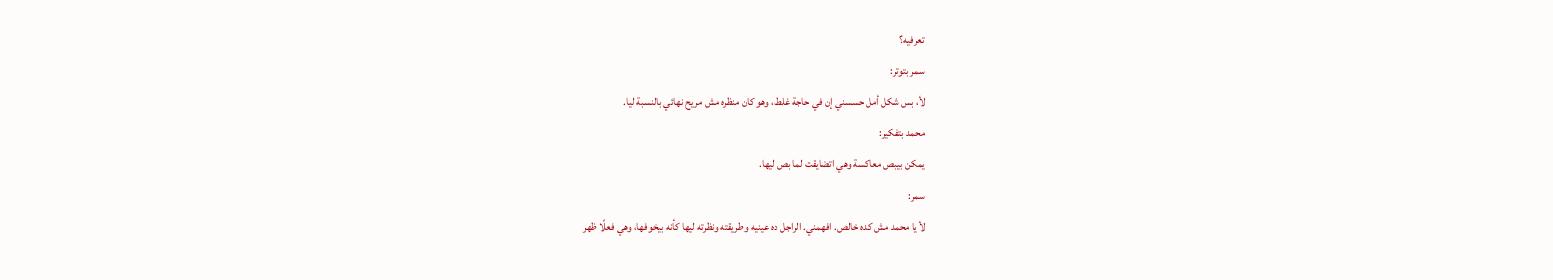تعرفيه؟
سمر بتوتر:
لأ، بس شكل أمل حسسني إن في حاجة غلط، وهو كان منظره مش مريح نهائي بالنسبة ليا.
محمد بتفكير:
يمكن بيبص معاكسة وهي اتضايقت لما بص ليها.
سمر:
لأ يا محمد مش كده خالص. افهمني. الراجل ده عينيه وطريقته ونظرته ليها كأنه بيخوفها، وهي فعلًا ظهر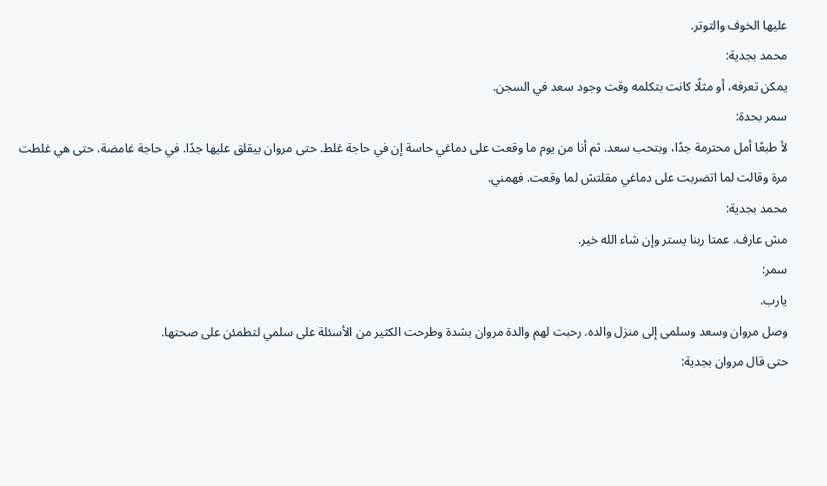عليها الخوف والتوتر.
محمد بجدية:
يمكن تعرفه، أو مثلًا كانت بتكلمه وقت وجود سعد في السجن.
سمر بحدة:
لأ طبعًا أمل محترمة جدًا، وبتحب سعد. ثم أنا من يوم ما وقعت على دماغي حاسة إن في حاجة غلط. حتى مروان بيقلق عليها جدًا. في حاجة غامضة. حتى هي غلطت مرة وقالت لما اتضربت على دماغي مقلتش لما وقعت. فهمني.
محمد بجدية:
مش عارف. عمتا ربنا يستر وإن شاء الله خير.
سمر:
يارب.
وصل مروان وسعد وسلمى إلى منزل والده. رحبت لهم والدة مروان بشدة وطرحت الكثير من الأسئلة على سلمي لتطمئن على صحتها.
حتى قال مروان بجدية: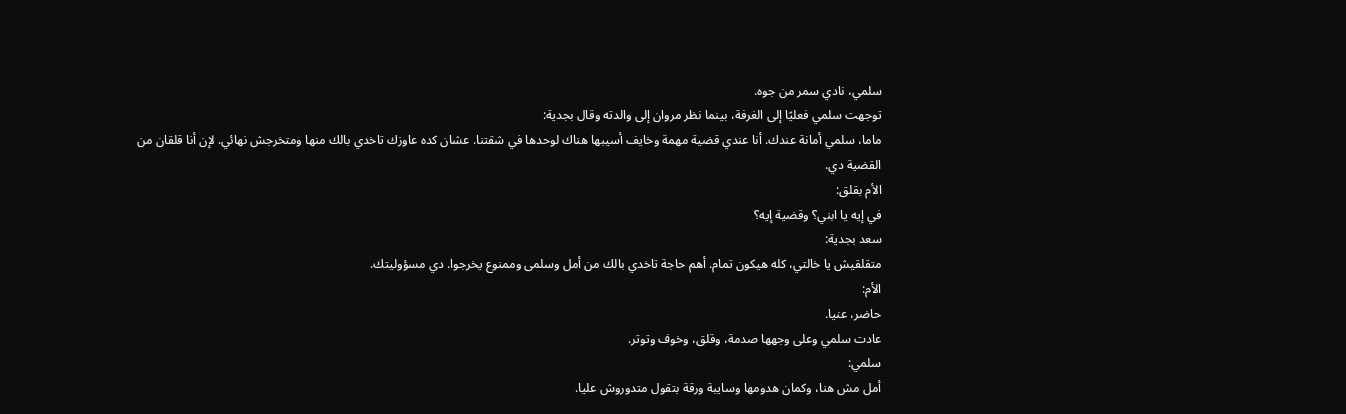سلمي، نادي سمر من جوه.
توجهت سلمي فعليًا إلى الغرفة، بينما نظر مروان إلى والدته وقال بجدية:
ماما، سلمي أمانة عندك. أنا عندي قضية مهمة وخايف أسيبها هناك لوحدها في شقتنا. عشان كده عاوزك تاخدي بالك منها ومتخرجش نهائي. لإن أنا قلقان من القضية دي.
الأم بقلق:
في إيه يا ابني؟ وقضية إيه؟
سعد بجدية:
متقلقيش يا خالتي، كله هيكون تمام. أهم حاجة تاخدي بالك من أمل وسلمى وممنوع يخرجوا. دي مسؤوليتك.
الأم:
حاضر، عنيا.
عادت سلمي وعلى وجهها صدمة، وقلق، وخوف وتوتر.
سلمي:
أمل مش هنا، وكمان هدومها وسايبة ورقة بتقول متدوروش عليا.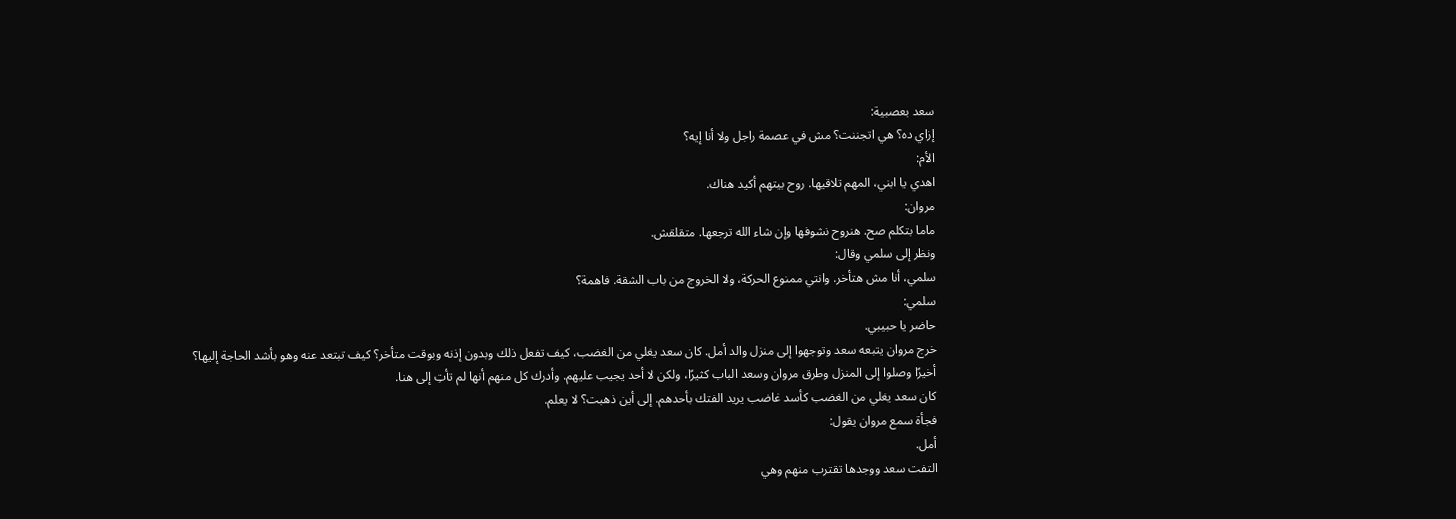سعد بعصبية:
إزاي ده؟ هي اتجننت؟ مش في عصمة راجل ولا أنا إيه؟
الأم:
اهدي يا ابني، المهم تلاقيها. روح بيتهم أكيد هناك.
مروان:
ماما بتكلم صح. هنروح نشوفها وإن شاء الله ترجعها. متقلقش.
ونظر إلى سلمي وقال:
سلمي، أنا مش هتأخر. وانتي ممنوع الحركة، ولا الخروج من باب الشقة. فاهمة؟
سلمي:
حاضر يا حبيبي.
خرج مروان يتبعه سعد وتوجهوا إلى منزل والد أمل. كان سعد يغلي من الغضب، كيف تفعل ذلك وبدون إذنه وبوقت متأخر؟ كيف تبتعد عنه وهو بأشد الحاجة إليها؟
أخيرًا وصلوا إلى المنزل وطرق مروان وسعد الباب كثيرًا، ولكن لا أحد يجيب عليهم. وأدرك كل منهم أنها لم تأتِ إلى هنا.
كان سعد يغلي من الغضب كأسد غاضب يريد الفتك بأحدهم. إلى أين ذهبت؟ لا يعلم.
فجأة سمع مروان يقول:
أمل.
التفت سعد ووجدها تقترب منهم وهي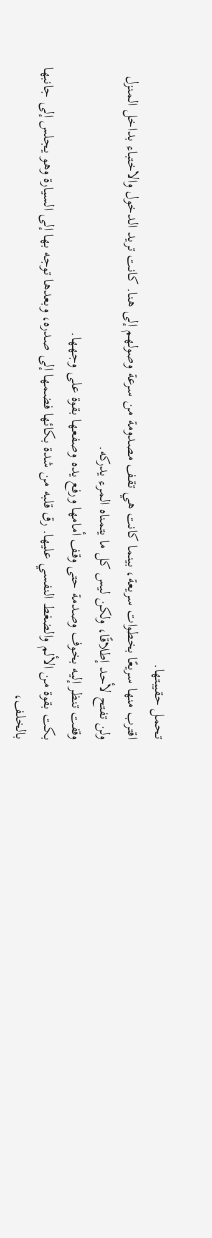تحمل حقيبتها.
اقترب منها سريعًا بخطوات سريعة، بينما كانت هي تقف مصدومة من سرعة وصولهم إلى هنا. كانت تريد الدخول والاختباء بداخل المنزل ولن تفتح لأحد إطلاقًا، ولكن ليس كل ما يتمناه المرء يدركه.
وقفت تنظر إليه بخوف وصدمة حتى وقف أمامها ورفع يده وصفعها بقوة على وجهها.
بكت بقوة من الألم والضغط النفسي عليها. رق قلبه من شدة بكائها فضمها إلى صدره، وبعدها توجه بها إلى السيارة وهو يجلس إلى جانبها بالخلف،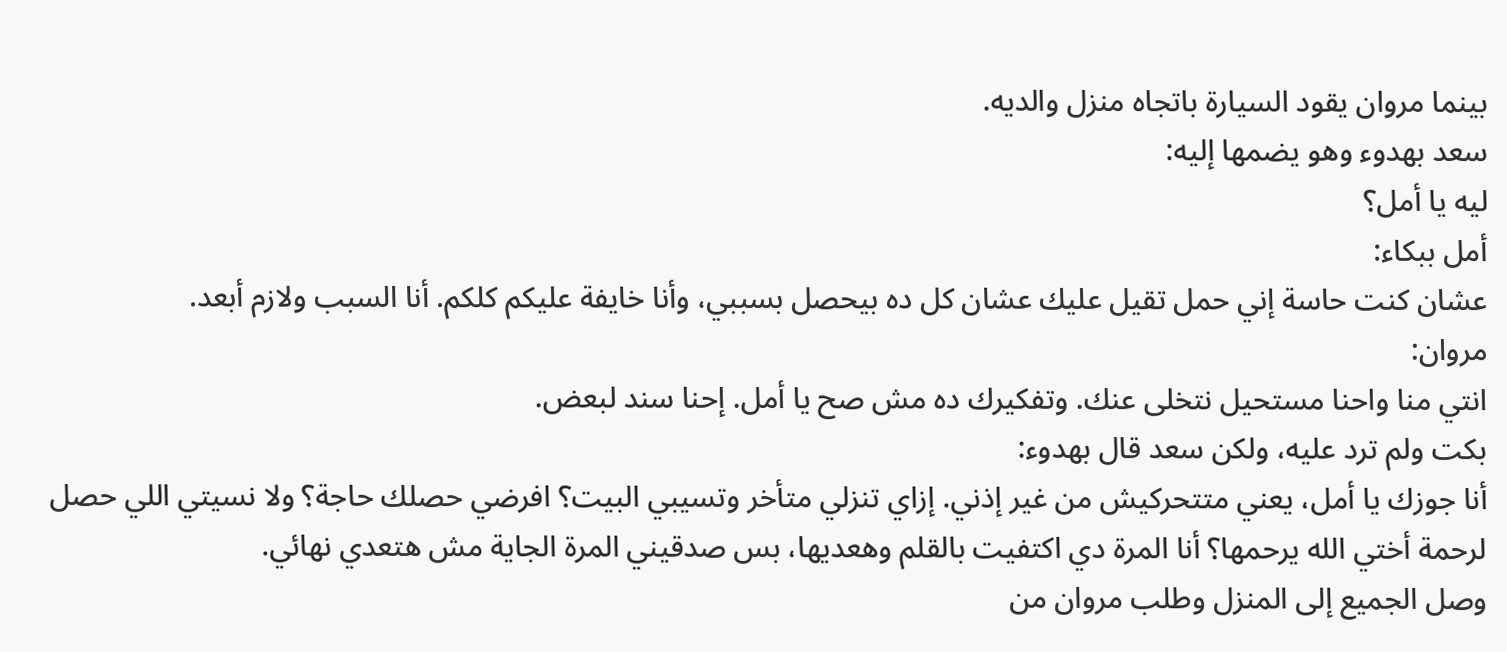بينما مروان يقود السيارة باتجاه منزل والديه.
سعد بهدوء وهو يضمها إليه:
ليه يا أمل؟
أمل ببكاء:
عشان كنت حاسة إني حمل تقيل عليك عشان كل ده بيحصل بسببي، وأنا خايفة عليكم كلكم. أنا السبب ولازم أبعد.
مروان:
انتي منا واحنا مستحيل نتخلى عنك. وتفكيرك ده مش صح يا أمل. إحنا سند لبعض.
بكت ولم ترد عليه، ولكن سعد قال بهدوء:
أنا جوزك يا أمل، يعني متتحركيش من غير إذني. إزاي تنزلي متأخر وتسيبي البيت؟ افرضي حصلك حاجة؟ ولا نسيتي اللي حصل لرحمة أختي الله يرحمها؟ أنا المرة دي اكتفيت بالقلم وهعديها، بس صدقيني المرة الجاية مش هتعدي نهائي.
وصل الجميع إلى المنزل وطلب مروان من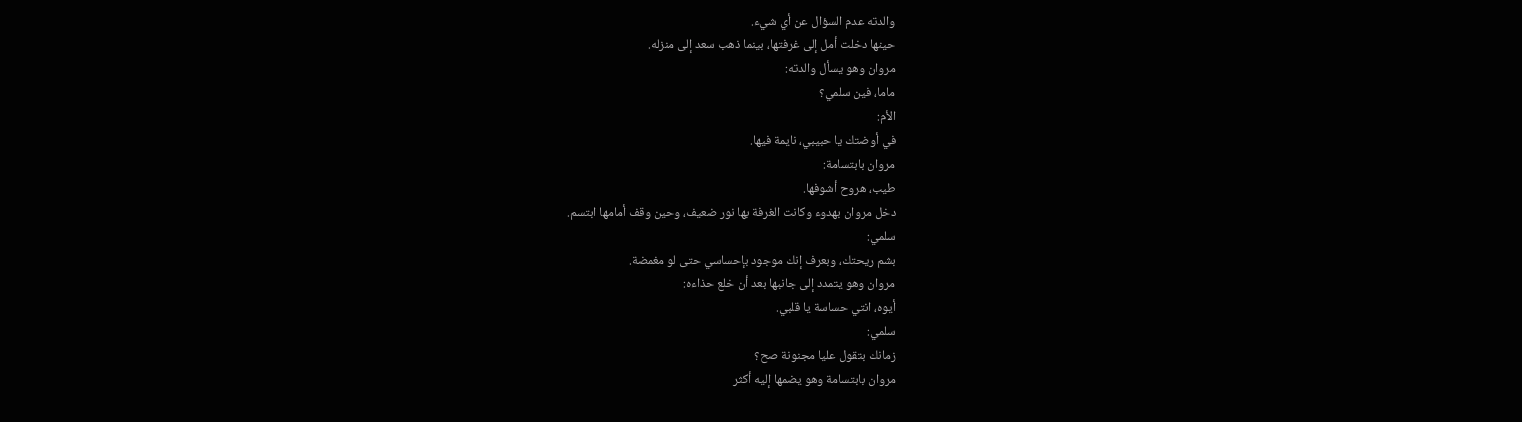والدته عدم السؤال عن أي شيء.
حينها دخلت أمل إلى غرفتها، بينما ذهب سعد إلى منزله.
مروان وهو يسأل والدته:
ماما، فين سلمي؟
الأم:
في أوضتك يا حبيبي، نايمة فيها.
مروان بابتسامة:
طيب، هروح أشوفها.
دخل مروان بهدوء وكانت الغرفة بها نور ضعيف، وحين وقف أمامها ابتسم.
سلمي:
بشم ريحتك، وبعرف إنك موجود بإحساسي حتى لو مغمضة.
مروان وهو يتمدد إلى جانبها بعد أن خلع حذاءه:
أيوه، انتي حساسة يا قلبي.
سلمي:
زمانك بتقول عليا مجنونة صح؟
مروان بابتسامة وهو يضمها إليه أكثر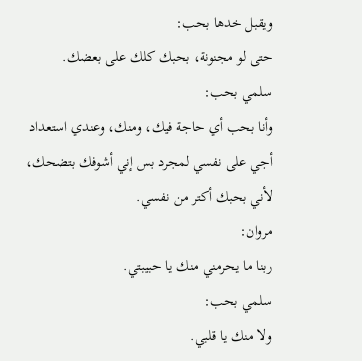ويقبل خدها بحب:
حتى لو مجنونة، بحبك كلك على بعضك.
سلمي بحب:
وأنا بحب أي حاجة فيك، ومنك، وعندي استعداد أجي على نفسي لمجرد بس إني أشوفك بتضحك، لأني بحبك أكتر من نفسي.
مروان:
ربنا ما يحرمني منك يا حبيبتي.
سلمي بحب:
ولا منك يا قلبي.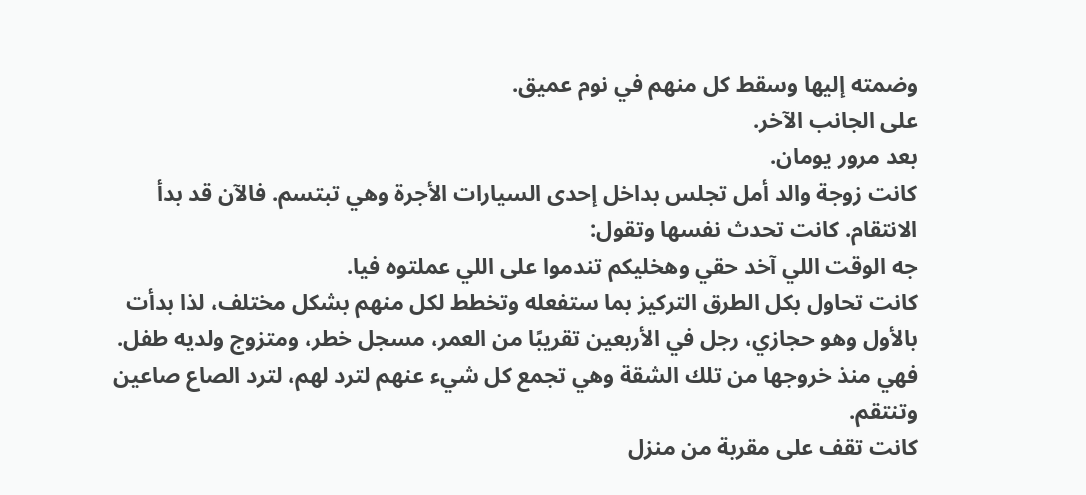وضمته إليها وسقط كل منهم في نوم عميق.
على الجانب الآخر.
بعد مرور يومان.
كانت زوجة والد أمل تجلس بداخل إحدى السيارات الأجرة وهي تبتسم. فالآن قد بدأ الانتقام. كانت تحدث نفسها وتقول:
جه الوقت اللي آخد حقي وهخليكم تندموا على اللي عملتوه فيا.
كانت تحاول بكل الطرق التركيز بما ستفعله وتخطط لكل منهم بشكل مختلف، لذا بدأت بالأول وهو حجازي، رجل في الأربعين تقريبًا من العمر، مسجل خطر، ومتزوج ولديه طفل.
فهي منذ خروجها من تلك الشقة وهي تجمع كل شيء عنهم لترد لهم، لترد الصاع صاعين وتنتقم.
كانت تقف على مقربة من منزل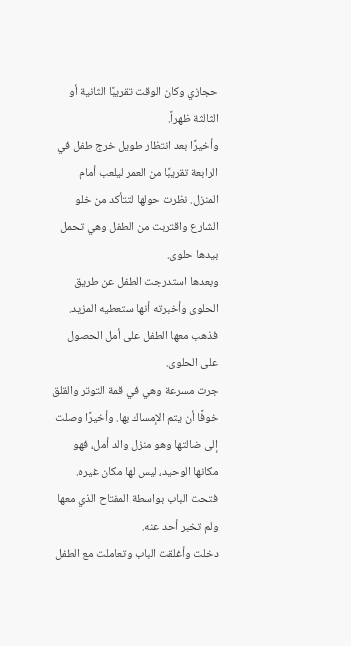حجازي وكان الوقت تقريبًا الثانية أو الثالثة ظهراً.
وأخيرًا بعد انتظار طويل خرج طفل في الرابعة تقريبًا من العمر ليلعب أمام المنزل. نظرت حولها لتتأكد من خلو الشارع واقتربت من الطفل وهي تحمل بيدها حلوى.
وبعدها استدرجت الطفل عن طريق الحلوى وأخبرته أنها ستعطيه المزيد. فذهب معها الطفل على أمل الحصول على الحلوى.
جرت مسرعة وهي في قمة التوتر والقلق خوفًا أن يتم الإمساك بها. وأخيرًا وصلت إلى ضالتها وهو منزل والد أمل، فهو مكانها الوحيد، ليس لها مكان غيره. فتحت الباب بواسطة المفتاح الذي معها ولم تخبر أحد عنه.
دخلت وأغلقت الباب وتعاملت مع الطفل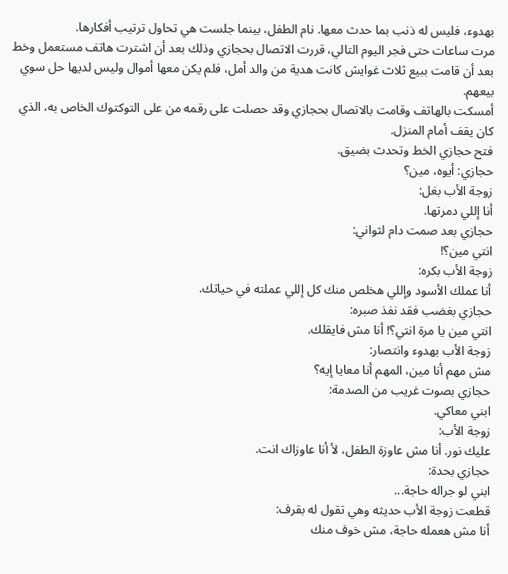بهدوء، فليس له ذنب بما حدث معها. نام الطفل، بينما جلست هي تحاول ترتيب أفكارها.
مرت ساعات حتى فجر اليوم التالي، قررت الاتصال بحجازي وذلك بعد أن اشترت هاتف مستعمل وخط بعد أن قامت ببيع ثلاث غوايش كانت هدية من والد أمل، فلم يكن معها أموال وليس لديها حل سوي بيعهم.
أمسكت بالهاتف وقامت بالاتصال بحجازي وقد حصلت على رقمه من على التوكتوك الخاص به، الذي كان يقف أمام المنزل.
فتح حجازي الخط وتحدث بضيق.
حجازي: أيوه، مين؟
زوجة الأب بغل:
أنا إللي دمرتها.
حجازي بعد صمت دام لثواني:
انتي مين؟!
زوجة الأب بكره:
أنا عملك الأسود وإللي هخلص منك كل إللي عملته في حياتك.
حجازي بغضب فقد نفذ صبره:
انتي مين يا مرة انتي؟! أنا مش فايقلك.
زوجة الأب بهدوء وانتصار:
مش مهم أنا مين، المهم أنا معايا إيه؟
حجازي بصوت غريب من الصدمة:
ابني معاكي.
زوجة الأب:
عليك نور. أنا مش عاوزة الطفل، لأ أنا عاوزاك انت.
حجازي بحدة:
ابني لو جراله حاجة...
قطعت زوجة الأب حديثه وهي تقول له بقرف:
أنا مش هعمله حاجة، مش خوف منك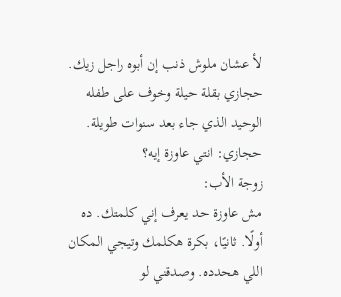لأ عشان ملوش ذنب إن أبوه راجل زيك.
حجازي بقلة حيلة وخوف على طفله الوحيد الذي جاء بعد سنوات طويلة.
حجازي: انتي عاوزة إيه؟
زوجة الأب:
مش عاوزة حد يعرف إني كلمتك. ده أولًا. ثانيًا، بكرة هكلمك وتيجي المكان اللي هحدده. وصدقني لو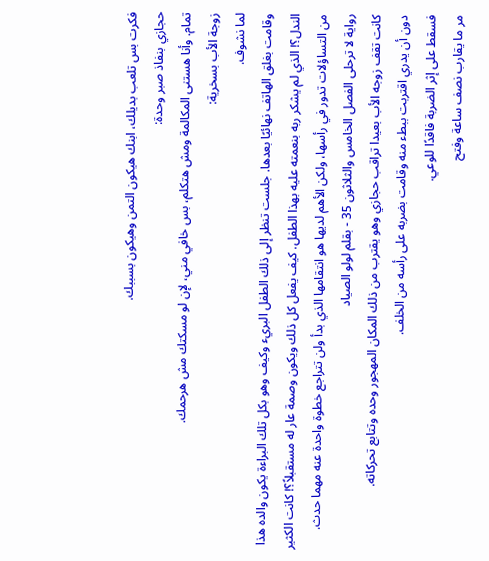فكرت بس تلعب بديلك، ابنك هيكون التمن وهيكون بسببك.
حجازي بنفاذ صبر وحدة:
تمام. وأنا هستنى المكالمة ومش هتكلم، بس خافي مني، لإن لو مسكتك مش هرحمك.
زوجة الأب بسخرية:
لما نشوف.
وقامت بغلق الهاتف نهائيًا بعدها. جلست تنظر إلى ذلك الطفل البريء وكيف وهو بكل تلك البراءة يكون والده هذا الندل؟! الذي لم يشكر ربه بنعمته عليه بهذا الطفل. كيف يفعل كل ذلك ويكون وصمة عار له مستقبلاً؟! كانت الكثير من التساؤلات تدور في رأسها، ولكن الأهم لديها هو انتقامها الذي بدأ ولن تتراجع خطوة واحدة عنه مهما حدث.
رواية لا ترحلى الفصل الخامس والثلاثون 35 - بقلم لولو الصياد
كانت تقف زوجه الأب بعيدا تراقب حجازي وهو يقترب من ذلك المكان المهجور وحده وتتابع تحركاته.
دون أن يدري اقتربت ببطء منه وقامت بضربه على رأسه من الخلف.
فسقط على إثر الضربة فاقدًا للوعي.
مر ما يقارب نصف ساعة وفتح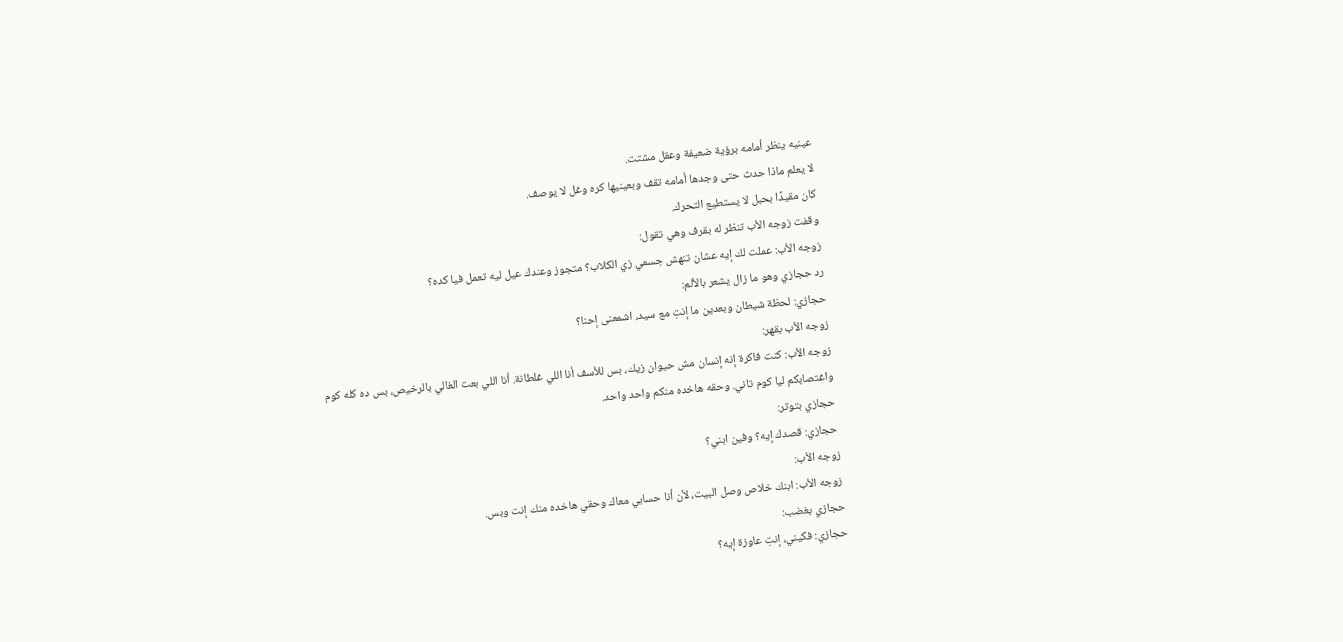عينيه ينظر أمامه برؤية ضعيفة وعقل مشتت.
لا يعلم ماذا حدث حتى وجدها أمامه تقف وبعينيها كره وغل لا يوصف.
كان مقيدًا بحبل لا يستطيع التحرك.
وقفت زوجه الأب تنظر له بقرف وهي تقول:
زوجه الأب: عملت لك إيه عشان تنهش جسمي زي الكلاب؟ متجوز وعندك عيل ليه تعمل فيا كده؟
رد حجازي وهو ما زال يشعر بالألم:
حجازي: لحظة شيطان وبعدين ما إنتِ مع سيد، اشمعنى إحنا؟
زوجه الأب بقهر:
زوجه الأب: كنت فاكرة إنه إنسان مش حيوان زيك، بس للأسف أنا اللي غلطانة. أنا اللي بعت الغالي بالرخيص، بس ده كله كوم واغتصابكم ليا كوم تاني. وحقه هاخده منكم واحد واحد.
حجازي بتوتر:
حجازي: قصدك إيه؟ وفين ابني؟
زوجه الأب:
زوجه الأب: ابنك خلاص وصل البيت، لأن أنا حسابي معاك وحقي هاخده منك إنت وبس.
حجازي بغضب:
حجازي: فكيني، إنتِ عاوزة إيه؟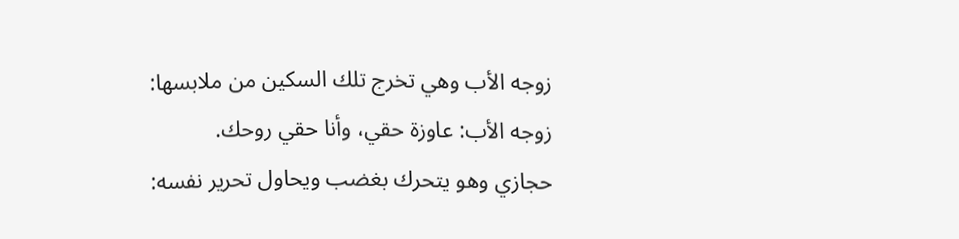زوجه الأب وهي تخرج تلك السكين من ملابسها:
زوجه الأب: عاوزة حقي، وأنا حقي روحك.
حجازي وهو يتحرك بغضب ويحاول تحرير نفسه: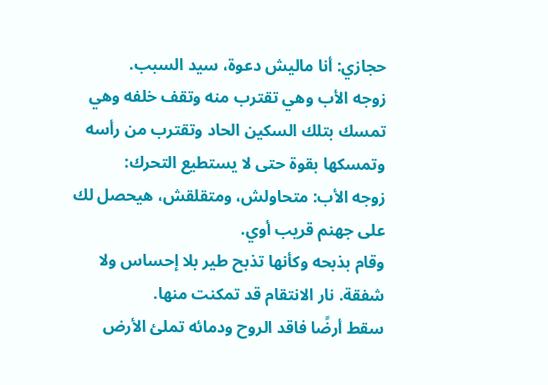حجازي: أنا ماليش دعوة، سيد السبب.
زوجه الأب وهي تقترب منه وتقف خلفه وهي تمسك بتلك السكين الحاد وتقترب من رأسه وتمسكها بقوة حتى لا يستطيع التحرك:
زوجه الأب: متحاولش، ومتقلقش، هيحصل لك على جهنم قريب أوي.
وقام بذبحه وكأنها تذبح طير بلا إحساس ولا شفقة. نار الانتقام قد تمكنت منها.
سقط أرضًا فاقد الروح ودمائه تملئ الأرض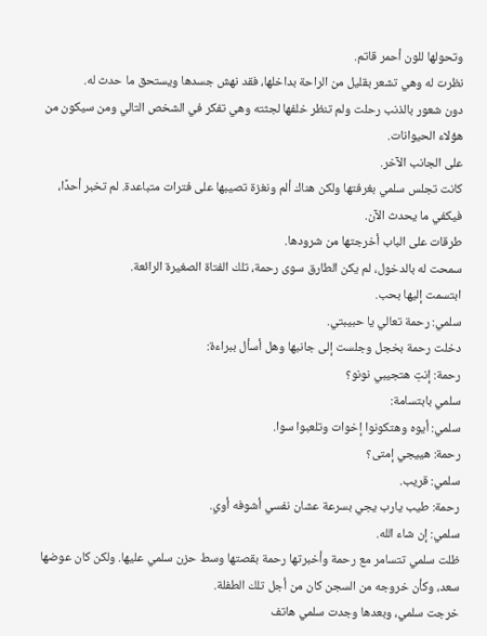وتحولها للون أحمر قاتم.
نظرت له وهي تشعر بقليل من الراحة بداخلها، فقد نهش جسدها ويستحق ما حدث له.
دون شعور بالذنب رحلت ولم تنظر خلفها لجثته وهي تفكر في الشخص التالي ومن سيكون من هؤلاء الحيوانات.
على الجانب الآخر.
كانت تجلس سلمي بغرفتها ولكن هناك ألم ونغزة تصيبها على فترات متباعدة. لم تخبر أحدًا، فيكفي ما يحدث الآن.
طرقات على الباب أخرجتها من شرودها.
سمحت له بالدخول، لم يكن الطارق سوى رحمة، تلك الفتاة الصغيرة الرائعة.
ابتسمت إليها بحب.
سلمي: رحمة تعالي يا حبيبتي.
دخلت رحمة بخجل وجلست إلى جانبها وهل أسأل ببراءة:
رحمة: إنتِ هتجيبي نونو؟
سلمي بابتسامة:
سلمي: أيوه وهتكونوا إخوات وتلعبوا سوا.
رحمة: هييجي إمتى؟
سلمي: قريب.
رحمة: طيب يارب يجي بسرعة عشان نفسي أشوفه أوي.
سلمي: إن شاء الله.
ظلت سلمي تتسامر مع رحمة وأخبرتها رحمة بقصتها وسط حزن سلمي عليها. ولكن كان عوضها سعد، وكأن خروجه من السجن كان من أجل تلك الطفلة.
خرجت سلمي، وبعدها وجدت سلمي هاتف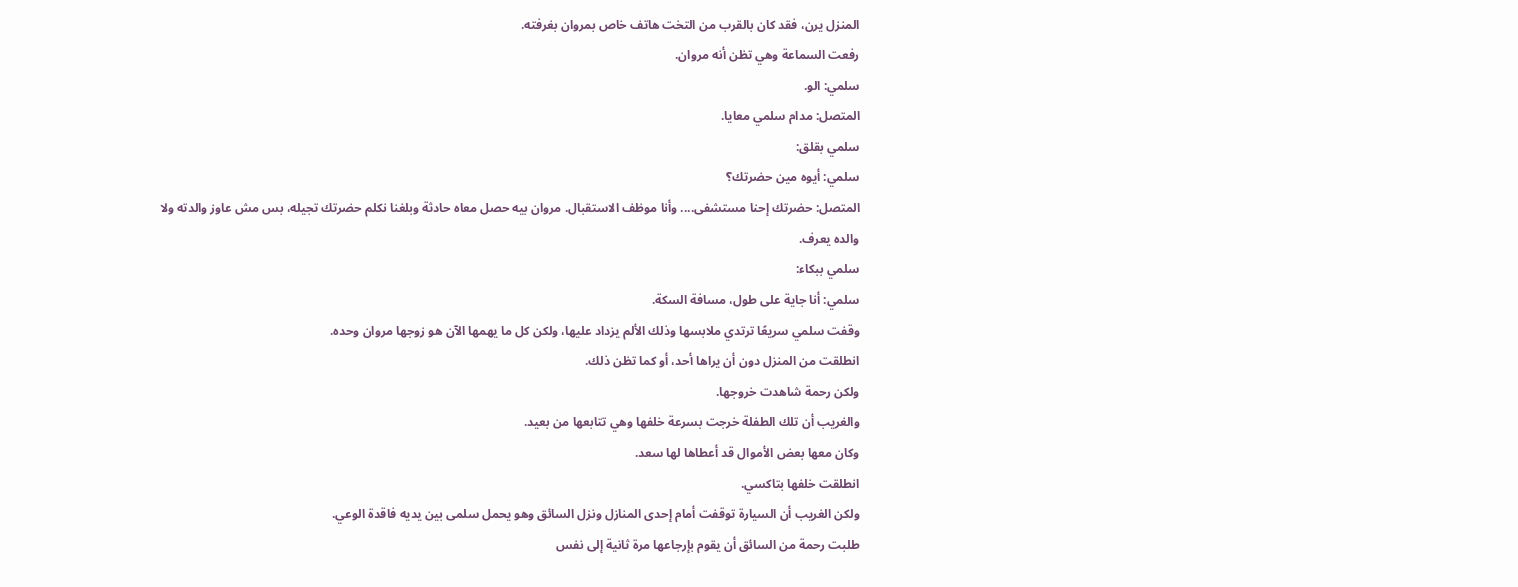المنزل يرن، فقد كان بالقرب من التخت هاتف خاص بمروان بغرفته.
رفعت السماعة وهي تظن أنه مروان.
سلمي: الو.
المتصل: مدام سلمي معايا.
سلمي بقلق:
سلمي: أيوه مين حضرتك؟
المتصل: حضرتك إحنا مستشفى.... وأنا موظف الاستقبال. مروان بيه حصل معاه حادثة وبلغنا نكلم حضرتك تجيله، بس مش عاوز والدته ولا والده يعرف.
سلمي ببكاء:
سلمي: أنا جاية على طول، مسافة السكة.
وقفت سلمي سريعًا ترتدي ملابسها وذلك الألم يزداد عليها، ولكن كل ما يهمها الآن هو زوجها مروان وحده.
انطلقت من المنزل دون أن يراها أحد، أو كما تظن ذلك.
ولكن رحمة شاهدت خروجها.
والغريب أن تلك الطفلة خرجت بسرعة خلفها وهي تتابعها من بعيد.
وكان معها بعض الأموال قد أعطاها لها سعد.
انطلقت خلفها بتاكسي.
ولكن الغريب أن السيارة توقفت أمام إحدى المنازل ونزل السائق وهو يحمل سلمى بين يديه فاقدة الوعي.
طلبت رحمة من السائق أن يقوم بإرجاعها مرة ثانية إلى نفس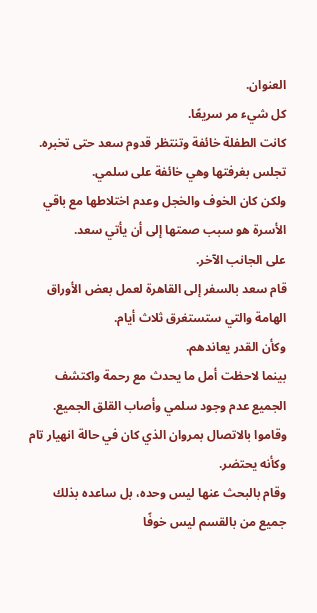العنوان.
كل شيء مر سريعًا.
كانت الطفلة خائفة وتنتظر قدوم سعد حتى تخبره.
تجلس بغرفتها وهي خائفة على سلمي.
ولكن كان الخوف والخجل وعدم اختلاطها مع باقي الأسرة هو سبب صمتها إلى أن يأتي سعد.
على الجانب الآخر.
قام سعد بالسفر إلى القاهرة لعمل بعض الأوراق الهامة والتي ستستغرق ثلاث أيام.
وكأن القدر يعاندهم.
بينما لاحظت أمل ما يحدث مع رحمة واكتشف الجميع عدم وجود سلمي وأصاب القلق الجميع.
وقاموا بالاتصال بمروان الذي كان في حالة انهيار تام وكأنه يحتضر.
وقام بالبحث عنها ليس وحده، بل ساعده بذلك جميع من بالقسم ليس خوفًا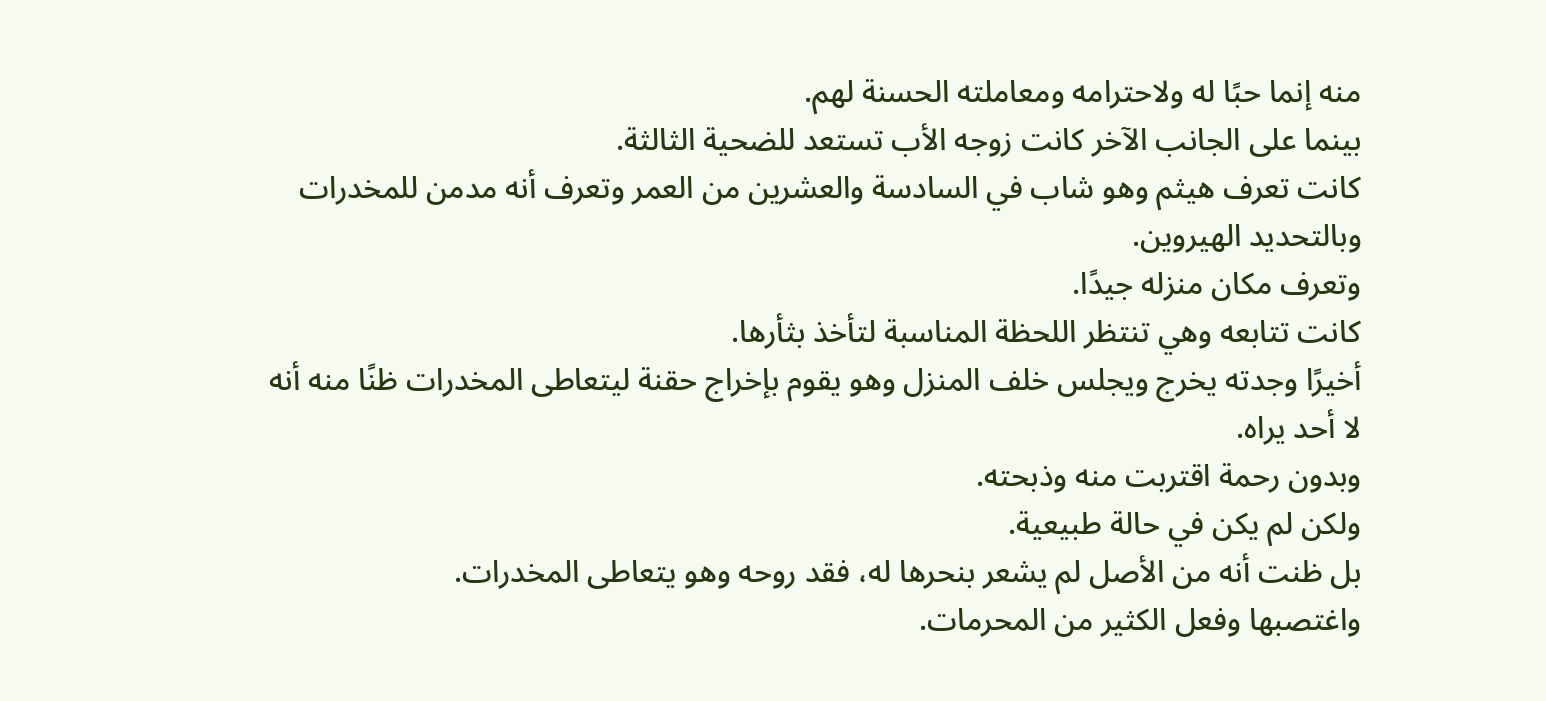منه إنما حبًا له ولاحترامه ومعاملته الحسنة لهم.
بينما على الجانب الآخر كانت زوجه الأب تستعد للضحية الثالثة.
كانت تعرف هيثم وهو شاب في السادسة والعشرين من العمر وتعرف أنه مدمن للمخدرات وبالتحديد الهيروين.
وتعرف مكان منزله جيدًا.
كانت تتابعه وهي تنتظر اللحظة المناسبة لتأخذ بثأرها.
أخيرًا وجدته يخرج ويجلس خلف المنزل وهو يقوم بإخراج حقنة ليتعاطى المخدرات ظنًا منه أنه لا أحد يراه.
وبدون رحمة اقتربت منه وذبحته.
ولكن لم يكن في حالة طبيعية.
بل ظنت أنه من الأصل لم يشعر بنحرها له، فقد روحه وهو يتعاطى المخدرات.
واغتصبها وفعل الكثير من المحرمات.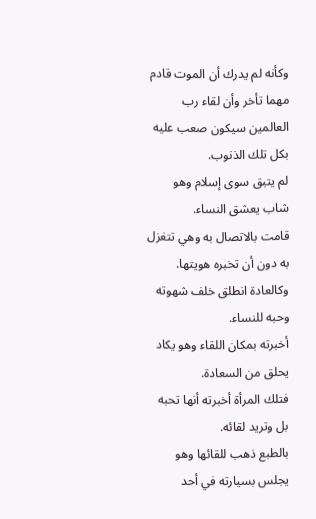وكأنه لم يدرك أن الموت قادم مهما تأخر وأن لقاء رب العالمين سيكون صعب عليه بكل تلك الذنوب.
لم يتبق سوى إسلام وهو شاب يعشق النساء.
قامت بالاتصال به وهي تتغزل به دون أن تخبره هويتها.
وكالعادة انطلق خلف شهوته وحبه للنساء.
أخبرته بمكان اللقاء وهو يكاد يحلق من السعادة.
فتلك المرأة أخبرته أنها تحبه بل وتريد لقائه.
بالطبع ذهب للقائها وهو يجلس بسيارته في أحد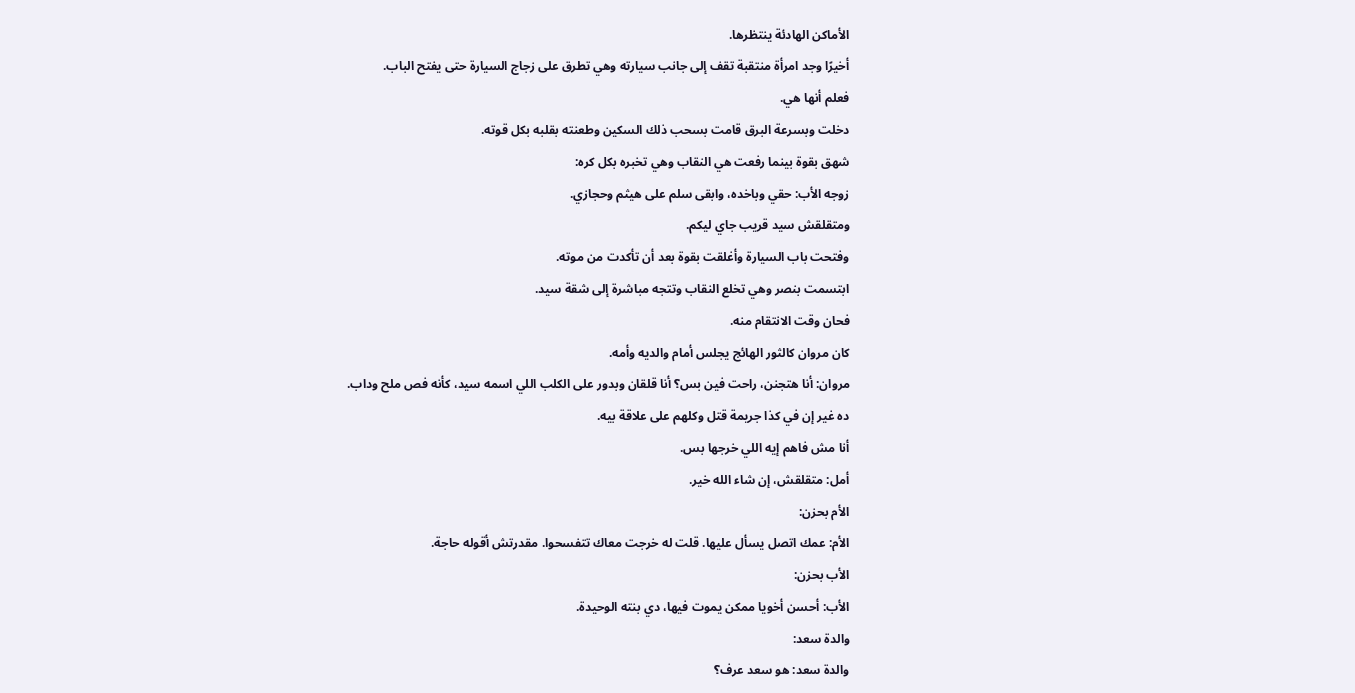الأماكن الهادئة ينتظرها.
أخيرًا وجد امرأة منتقبة تقف إلى جانب سيارته وهي تطرق على زجاج السيارة حتى يفتح الباب.
فعلم أنها هي.
دخلت وبسرعة البرق قامت بسحب ذلك السكين وطعنته بقلبه بكل قوته.
شهق بقوة بينما رفعت هي النقاب وهي تخبره بكل كره:
زوجه الأب: حقي وباخده، وابقى سلم على هيثم وحجازي.
ومتقلقش سيد قريب جاي ليكم.
وفتحت باب السيارة وأغلقت بقوة بعد أن تأكدت من موته.
ابتسمت بنصر وهي تخلع النقاب وتتجه مباشرة إلى شقة سيد.
فحان وقت الانتقام منه.
كان مروان كالثور الهائج يجلس أمام والديه وأمه.
مروان: أنا هتجنن، راحت فين بس؟ أنا قلقان وبدور على الكلب اللي اسمه سيد، كأنه فص ملح وداب.
ده غير إن في كذا جريمة قتل وكلهم على علاقة بيه.
أنا مش فاهم إيه اللي خرجها بس.
أمل: متقلقش، إن شاء الله خير.
الأم بحزن:
الأم: عمك اتصل يسأل عليها. قلت له خرجت معاك تتفسحوا. مقدرتش أقوله حاجة.
الأب بحزن:
الأب: أحسن أخويا ممكن يموت فيها، دي بنته الوحيدة.
والدة سعد:
والدة سعد: هو سعد عرف؟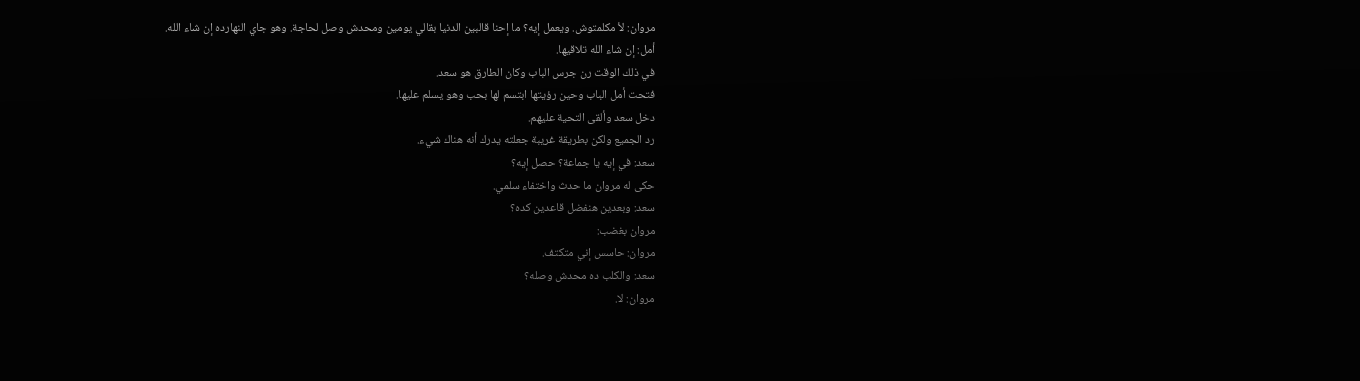مروان: لأ مكلمتوش. ويعمل إيه؟ ما إحنا قالبين الدنيا بقالي يومين ومحدش وصل لحاجة. وهو جاي النهارده إن شاء الله.
أمل: إن شاء الله تلاقيها.
في ذلك الوقت رن جرس الباب وكان الطارق هو سعد.
فتحت أمل الباب وحين رؤيتها ابتسم لها بحب وهو يسلم عليها.
دخل سعد وألقى التحية عليهم.
رد الجميع ولكن بطريقة غريبة جعلته يدرك أنه هناك شيء.
سعد: في إيه يا جماعة؟ حصل إيه؟
حكى له مروان ما حدث واختفاء سلمي.
سعد: وبعدين هنفضل قاعدين كده؟
مروان بغضب:
مروان: حاسس إني متكتف.
سعد: والكلب ده محدش وصله؟
مروان: لا.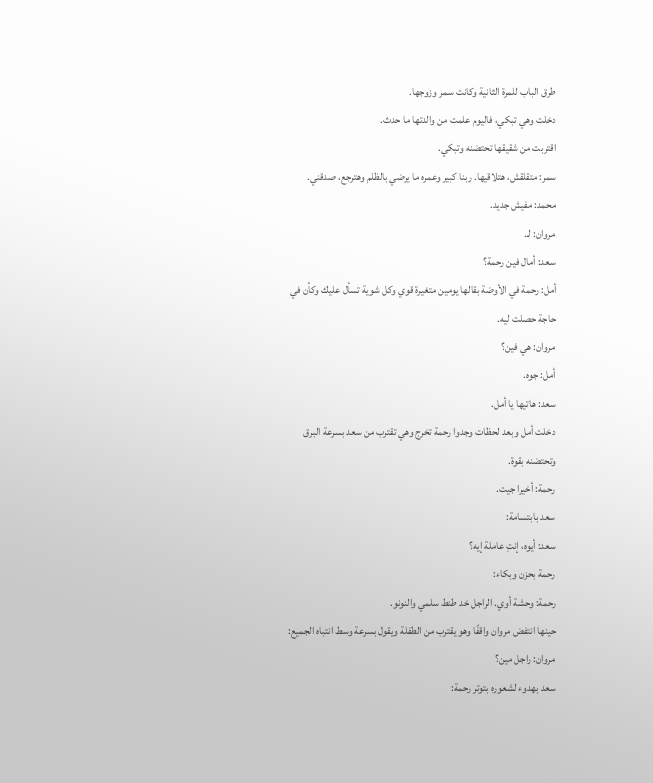طرق الباب للمرة الثانية وكانت سمر وزوجها.
دخلت وهي تبكي، فاليوم علمت من والدتها ما حدث.
اقتربت من شقيقها تحتضنه وتبكي.
سمر: متقلقش، هتلاقيها. ربنا كبير وعمره ما يرضي بالظلم وهترجع، صدقني.
محمد: مفيش جديد.
مروان: لـ.
سعد: أمال فين رحمة؟
أمل: رحمة في الأوضة بقالها يومين متغيرة قوي وكل شوية تسأل عليك وكأن في حاجة حصلت ليه.
مروان: هي فين؟
أمل: جوه.
سعد: هاتيها يا أمل.
دخلت أمل وبعد لحظات وجدوا رحمة تخرج وهي تقترب من سعد بسرعة البرق وتحتضنه بقوة.
رحمة: أخيرا جيت.
سعد بابتسامة:
سعد: أيوه، إنتِ عاملة إيه؟
رحمة بحزن وبكاء:
رحمة: وحشة أوي. الراجل خد طنط سلمي والنونو.
حينها انتفض مروان واقفًا وهو يقترب من الطفلة ويقول بسرعة وسط انتباه الجميع:
مروان: راجل مين؟
سعد بهدوء لشعوره بتوتر رحمة: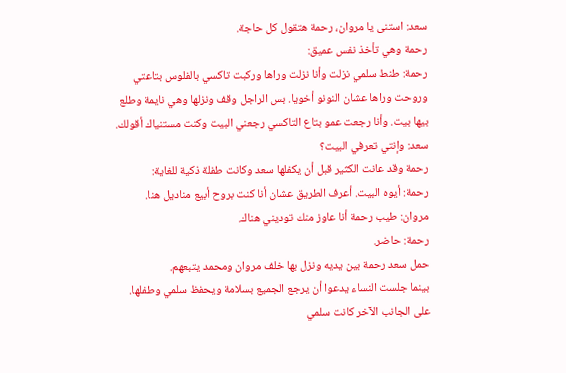سعد: استنى يا مروان، رحمة هتقول كل حاجة.
رحمة وهي تأخذ نفس عميق:
رحمة: طنط سلمي نزلت وأنا نزلت وراها وركبت تاكسي بالفلوس بتاعتي وروحت وراها عشان النونو أخويا. بس الراجل وقف ونزلها وهي نايمة وطلع بيها بيت. وأنا رجعت عمو بتاع التاكسي رجعني البيت وكنت مستنياك أقولك.
سعد: وإنتي تعرفي البيت؟
رحمة وقد عانت الكثير قبل أن يكفلها سعد وكانت طفلة ذكية للغاية:
رحمة: أيوه البيت. أعرف الطريق عشان أنا كنت بروح أبيع مناديل هنا.
مروان: طيب رحمة أنا عاوز منك توديني هناك.
رحمة: حاضر.
حمل سعد رحمة بين يديه ونزل بها خلف مروان ومحمد يتبعهم.
بينما جلست النساء يدعوا أن يرجع الجميع بسلامة ويحفظ سلمي وطفلها.
على الجانب الآخر كانت سلمي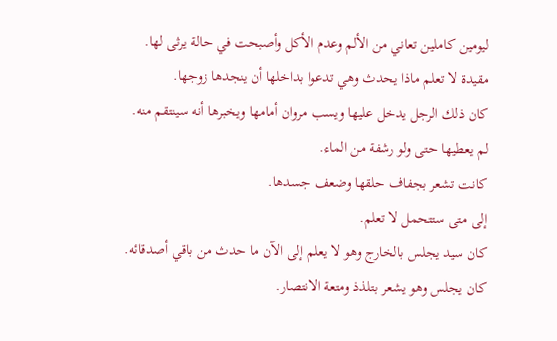ليومين كاملين تعاني من الألم وعدم الأكل وأصبحت في حالة يرثى لها.
مقيدة لا تعلم ماذا يحدث وهي تدعوا بداخلها أن ينجدها زوجها.
كان ذلك الرجل يدخل عليها ويسب مروان أمامها ويخبرها أنه سينتقم منه.
لم يعطيها حتى ولو رشفة من الماء.
كانت تشعر بجفاف حلقها وضعف جسدها.
إلى متى ستتحمل لا تعلم.
كان سيد يجلس بالخارج وهو لا يعلم إلى الآن ما حدث من باقي أصدقائه.
كان يجلس وهو يشعر بتلذذ ومتعة الانتصار.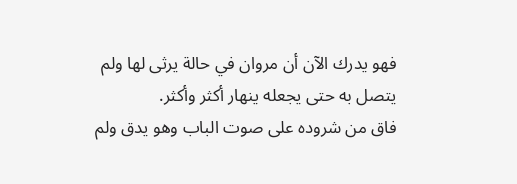فهو يدرك الآن أن مروان في حالة يرثى لها ولم يتصل به حتى يجعله ينهار أكثر وأكثر.
فاق من شروده على صوت الباب وهو يدق ولم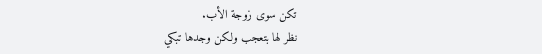تكن سوى زوجة الأب.
نظر لها بتعجب ولكن وجدها تبكي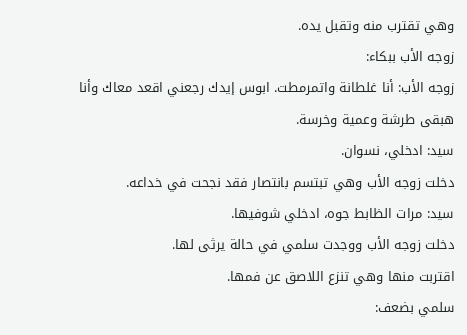وهي تقترب منه وتقبل يده.
زوجه الأب ببكاء:
زوجه الأب: أنا غلطانة واتمرمطت. ابوس إيدك رجعني اقعد معاك وأنا هبقى طرشة وعمية وخرسة.
سيد: ادخلي، نسوان.
دخلت زوجه الأب وهي تبتسم بانتصار فقد نجحت في خداعه.
سيد: مرات الظابط جوه، ادخلي شوفيها.
دخلت زوجه الأب ووجدت سلمي في حالة يرثى لها.
اقتربت منها وهي تنزع اللاصق عن فمها.
سلمي بضعف: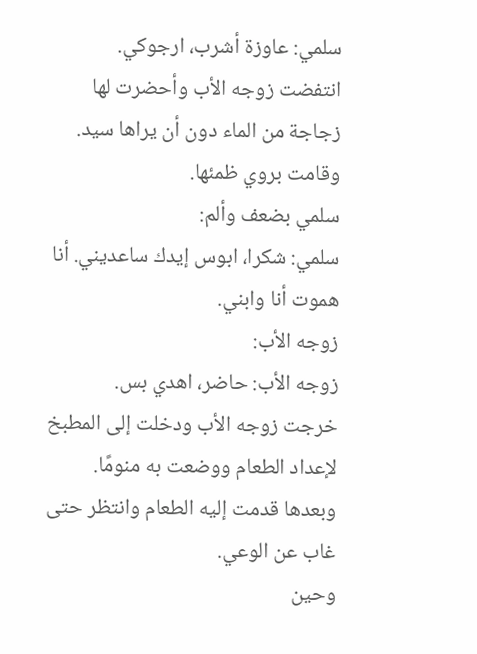سلمي: عاوزة أشرب، ارجوكي.
انتفضت زوجه الأب وأحضرت لها زجاجة من الماء دون أن يراها سيد.
وقامت بروي ظمئها.
سلمي بضعف وألم:
سلمي: شكرا، ابوس إيدك ساعديني. أنا هموت أنا وابني.
زوجه الأب:
زوجه الأب: حاضر، اهدي بس.
خرجت زوجه الأب ودخلت إلى المطبخ لإعداد الطعام ووضعت به منومًا.
وبعدها قدمت إليه الطعام وانتظر حتى غاب عن الوعي.
وحين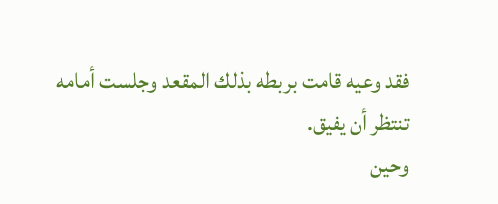فقد وعيه قامت بربطه بذلك المقعد وجلست أمامه تنتظر أن يفيق.
وحين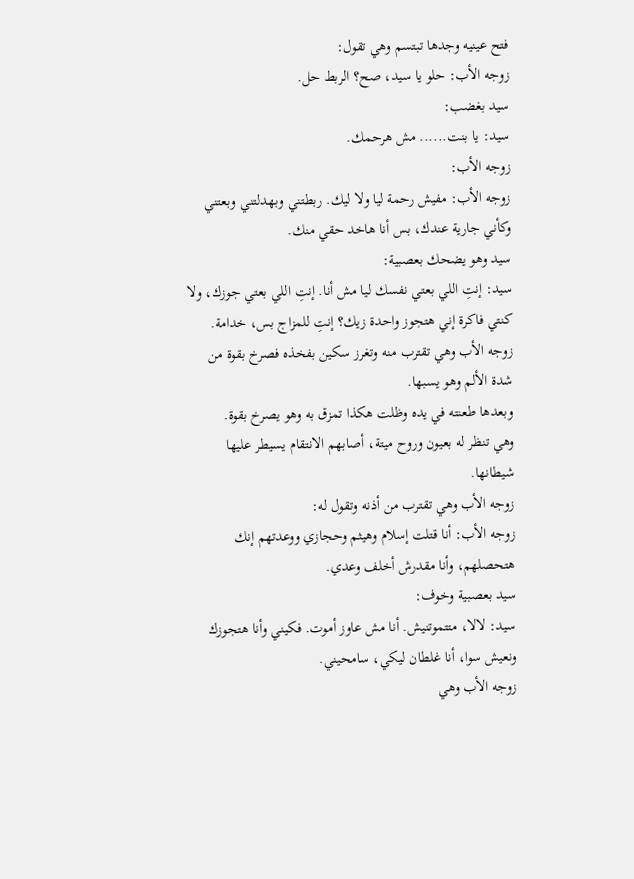فتح عينيه وجدها تبتسم وهي تقول:
زوجه الأب: حلو يا سيد، صح؟ الربط حل.
سيد بغضب:
سيد: يا بنت...... مش هرحمك.
زوجه الأب:
زوجه الأب: مفيش رحمة ليا ولا ليك. ربطتني وبهدلتني وبعتني وكأني جارية عندك، بس أنا هاخد حقي منك.
سيد وهو يضحك بعصبية:
سيد: إنتِ اللي بعتي نفسك ليا مش أنا. إنتِ اللي بعتي جوزك، ولا كنتي فاكرة إني هتجوز واحدة زيك؟ إنتِ للمزاج بس، خدامة.
زوجه الأب وهي تقترب منه وتغرز سكين بفخذه فصرخ بقوة من شدة الألم وهو يسبها.
وبعدها طعنته في يده وظلت هكذا تمزق به وهو يصرخ بقوة.
وهي تنظر له بعيون وروح ميتة، أصابهم الانتقام يسيطر عليها شيطانها.
زوجه الأب وهي تقترب من أذنه وتقول له:
زوجه الأب: أنا قتلت إسلام وهيثم وحجازي ووعدتهم إنك هتحصلهم، وأنا مقدرش أخلف وعدي.
سيد بعصبية وخوف:
سيد: لالا، متتموتنيش. أنا مش عاوز أموت. فكيني وأنا هتجوزك ونعيش سوا، أنا غلطان ليكي، سامحيني.
زوجه الأب وهي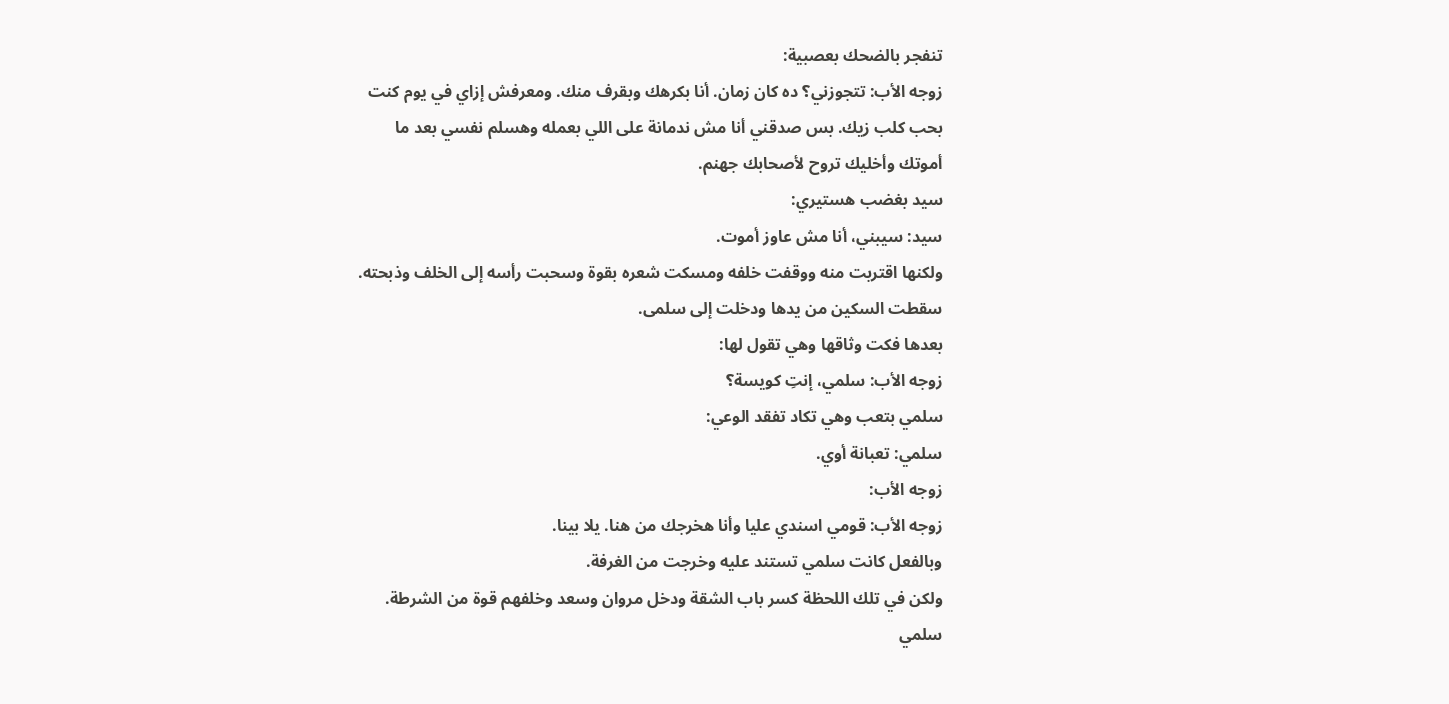تنفجر بالضحك بعصبية:
زوجه الأب: تتجوزني؟ ده كان زمان. أنا بكرهك وبقرف منك. ومعرفش إزاي في يوم كنت بحب كلب زيك. بس صدقني أنا مش ندمانة على اللي بعمله وهسلم نفسي بعد ما أموتك وأخليك تروح لأصحابك جهنم.
سيد بغضب هستيري:
سيد: سيبني، أنا مش عاوز أموت.
ولكنها اقتربت منه ووقفت خلفه ومسكت شعره بقوة وسحبت رأسه إلى الخلف وذبحته.
سقطت السكين من يدها ودخلت إلى سلمى.
بعدها فكت وثاقها وهي تقول لها:
زوجه الأب: سلمي، إنتِ كويسة؟
سلمي بتعب وهي تكاد تفقد الوعي:
سلمي: تعبانة أوي.
زوجه الأب:
زوجه الأب: قومي اسندي عليا وأنا هخرجك من هنا. يلا بينا.
وبالفعل كانت سلمي تستند عليه وخرجت من الغرفة.
ولكن في تلك اللحظة كسر باب الشقة ودخل مروان وسعد وخلفهم قوة من الشرطة.
سلمي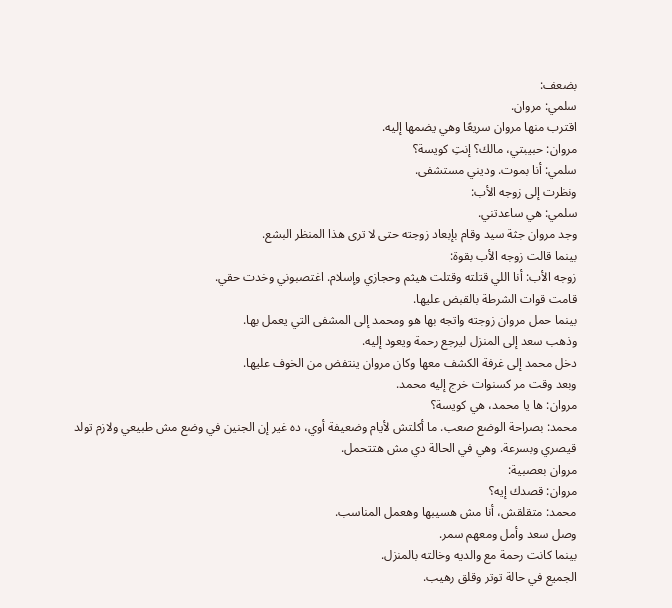بضعف:
سلمي: مروان.
اقترب منها مروان سريعًا وهي يضمها إليه.
مروان: حبيبتي، مالك؟ إنتِ كويسة؟
سلمي: أنا بموت. وديني مستشفى.
ونظرت إلى زوجه الأب:
سلمي: هي ساعدتني.
وجد مروان جثة سيد وقام بإبعاد زوجته حتى لا ترى هذا المنظر البشع.
بينما قالت زوجه الأب بقوة:
زوجه الأب: أنا اللي قتلته وقتلت هيثم وحجازي وإسلام. اغتصبوني وخدت حقي.
قامت قوات الشرطة بالقبض عليها.
بينما حمل مروان زوجته واتجه بها هو ومحمد إلى المشفى التي يعمل بها.
وذهب سعد إلى المنزل ليرجع رحمة ويعود إليه.
دخل محمد إلى غرفة الكشف معها وكان مروان ينتفض من الخوف عليها.
وبعد وقت مر كسنوات خرج إليه محمد.
مروان: ها يا محمد، هي كويسة؟
محمد: بصراحة الوضع صعب. ما أكلتش لأيام وضعيفة أوي، ده غير إن الجنين في وضع مش طبيعي ولازم تولد قيصري وبسرعة. وهي في الحالة دي مش هتتحمل.
مروان بعصبية:
مروان: قصدك إيه؟
محمد: متقلقش، أنا مش هسيبها وهعمل المناسب.
وصل سعد وأمل ومعهم سمر.
بينما كانت رحمة مع والديه وخالته بالمنزل.
الجميع في حالة توتر وقلق رهيب.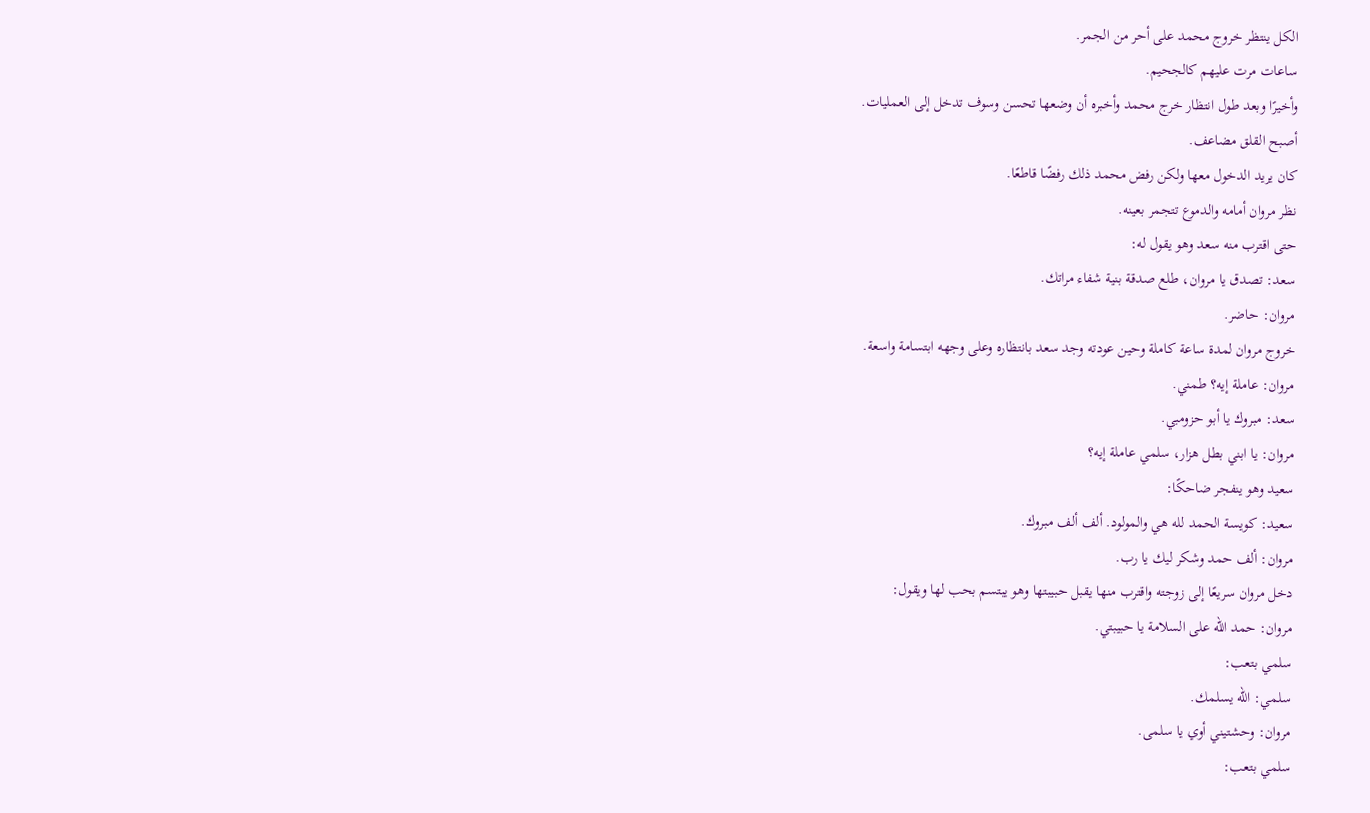الكل ينتظر خروج محمد على أحر من الجمر.
ساعات مرت عليهم كالجحيم.
وأخيرًا وبعد طول انتظار خرج محمد وأخبره أن وضعها تحسن وسوف تدخل إلى العمليات.
أصبح القلق مضاعف.
كان يريد الدخول معها ولكن رفض محمد ذلك رفضًا قاطعًا.
نظر مروان أمامه والدموع تتجمر بعينه.
حتى اقترب منه سعد وهو يقول له:
سعد: تصدق يا مروان، طلع صدقة بنية شفاء مراتك.
مروان: حاضر.
خروج مروان لمدة ساعة كاملة وحين عودته وجد سعد بانتظاره وعلى وجهه ابتسامة واسعة.
مروان: عاملة إيه؟ طمني.
سعد: مبروك يا أبو حزومبي.
مروان: يا ابني بطل هزار، سلمي عاملة إيه؟
سعيد وهو ينفجر ضاحكًا:
سعيد: كويسة الحمد لله هي والمولود. ألف ألف مبروك.
مروان: ألف حمد وشكر ليك يا رب.
دخل مروان سريعًا إلى زوجته واقترب منها يقبل حبيبتها وهو يبتسم بحب لها ويقول:
مروان: حمد الله على السلامة يا حبيبتي.
سلمي بتعب:
سلمي: الله يسلمك.
مروان: وحشتيني أوي يا سلمى.
سلمي بتعب: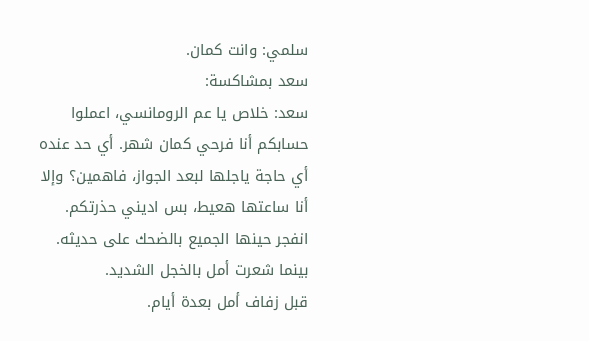سلمي: وانت كمان.
سعد بمشاكسة:
سعد: خلاص يا عم الرومانسي، اعملوا حسابكم أنا فرحي كمان شهر. أي حد عنده أي حاجة ياجلها لبعد الجواز، فاهمين؟ وإلا أنا ساعتها هعيط، بس اديني حذرتكم.
انفجر حينها الجميع بالضحك على حديثه.
بينما شعرت أمل بالخجل الشديد.
قبل زفاف أمل بعدة أيام.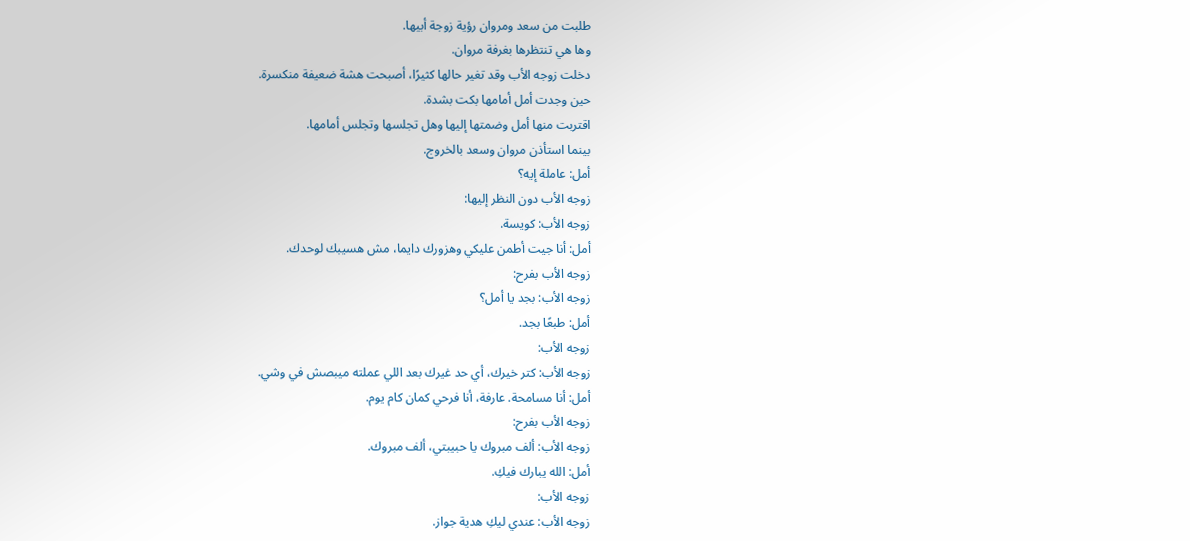طلبت من سعد ومروان رؤية زوجة أبيها.
وها هي تنتظرها بغرفة مروان.
دخلت زوجه الأب وقد تغير حالها كثيرًا، أصبحت هشة ضعيفة منكسرة.
حين وجدت أمل أمامها بكت بشدة.
اقتربت منها أمل وضمتها إليها وهل تجلسها وتجلس أمامها.
بينما استأذن مروان وسعد بالخروج.
أمل: عاملة إيه؟
زوجه الأب دون النظر إليها:
زوجه الأب: كويسة.
أمل: أنا جيت أطمن عليكي وهزورك دايما، مش هسيبك لوحدك.
زوجه الأب بفرح:
زوجه الأب: بجد يا أمل؟
أمل: طبعًا بجد.
زوجه الأب:
زوجه الأب: كتر خيرك، أي حد غيرك بعد اللي عملته ميبصش في وشي.
أمل: أنا مسامحة. عارفة، أنا فرحي كمان كام يوم.
زوجه الأب بفرح:
زوجه الأب: ألف مبروك يا حبيبتي، ألف مبروك.
أمل: الله يبارك فيكِ.
زوجه الأب:
زوجه الأب: عندي ليكِ هدية جواز.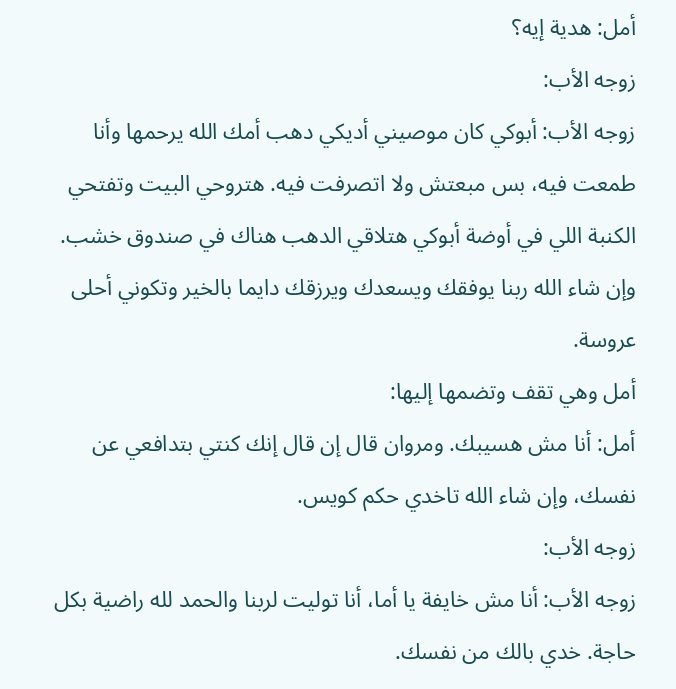أمل: هدية إيه؟
زوجه الأب:
زوجه الأب: أبوكي كان موصيني أديكي دهب أمك الله يرحمها وأنا طمعت فيه، بس مبعتش ولا اتصرفت فيه. هتروحي البيت وتفتحي الكنبة اللي في أوضة أبوكي هتلاقي الدهب هناك في صندوق خشب. وإن شاء الله ربنا يوفقك ويسعدك ويرزقك دايما بالخير وتكوني أحلى عروسة.
أمل وهي تقف وتضمها إليها:
أمل: أنا مش هسيبك. ومروان قال إن قال إنك كنتي بتدافعي عن نفسك، وإن شاء الله تاخدي حكم كويس.
زوجه الأب:
زوجه الأب: أنا مش خايفة يا أما، أنا توليت لربنا والحمد لله راضية بكل حاجة. خدي بالك من نفسك.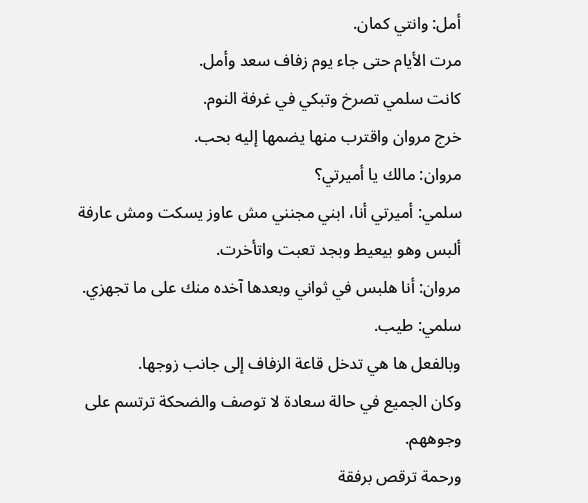أمل: وانتي كمان.
مرت الأيام حتى جاء يوم زفاف سعد وأمل.
كانت سلمي تصرخ وتبكي في غرفة النوم.
خرج مروان واقترب منها يضمها إليه بحب.
مروان: مالك يا أميرتي؟
سلمي: أميرتي أنا، ابني مجنني مش عاوز يسكت ومش عارفة ألبس وهو بيعيط وبجد تعبت واتأخرت.
مروان: أنا هلبس في ثواني وبعدها آخده منك على ما تجهزي.
سلمي: طيب.
وبالفعل ها هي تدخل قاعة الزفاف إلى جانب زوجها.
وكان الجميع في حالة سعادة لا توصف والضحكة ترتسم على وجوههم.
ورحمة ترقص برفقة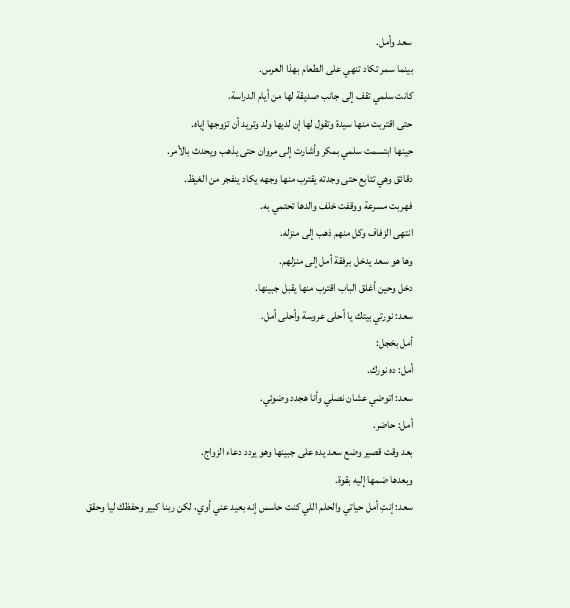سعد وأمل.
بينما سمر تكاد تنهي على الطعام بهذا العرس.
كانت سلمي تقف إلى جانب صديقة لها من أيام الدراسة.
حتى اقتربت منها سيدة وتقول لها إن لديها ولد وتريد أن تزوجها إياه.
حينها ابتسمت سلمي بمكر وأشارت إلى مروان حتى يذهب ويحدث بالأمر.
دقائق وهي تتابع حتى وجدته يقترب منها وجهه يكاد ينفجر من الغيظ.
فهربت مسرعة ووقفت خلف والدها تحتمي به.
انتهى الزفاف وكل منهم ذهب إلى منزله.
وها هو سعد يدخل برفقة أمل إلى منزلهم.
دخل وحين أغلق الباب اقترب منها يقبل جبينها.
سعد: نورتي بيتك يا أحلى عروسة وأحلى أمل.
أمل بخجل:
أمل: ده نورك.
سعد: اتوضي عشان نصلي وأنا هجدد وضوئي.
أمل: حاضر.
بعد وقت قصير وضع سعد يده على جبينها وهو يردد دعاء الزواج.
وبعدها ضمها إليه بقوة.
سعد: إنتِ أمل حياتي والحلم اللي كنت حاسس إنه بعيد عني أوي، لكن ربنا كبير وحفظك ليا وحقق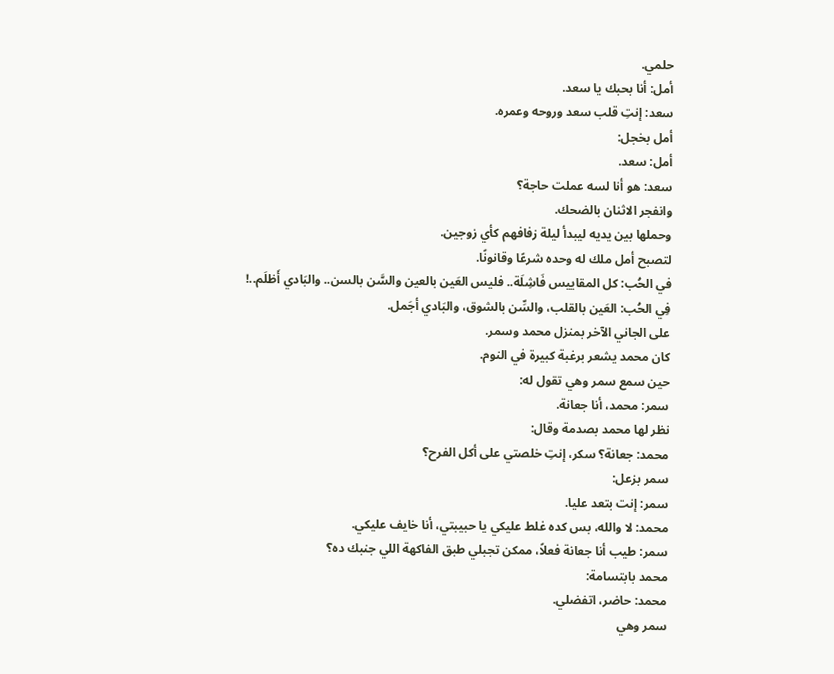حلمي.
أمل: أنا بحبك يا سعد.
سعد: إنتِ قلب سعد وروحه وعمره.
أمل بخجل:
أمل: سعد.
سعد: هو أنا لسه عملت حاجة؟
وانفجر الاثنان بالضحك.
وحملها بين يديه ليبدأ ليلة زفافهم كأي زوجين.
لتصبح أمل ملك له وحده شرعًا وقانونًا.
في الحُب: كل المقاييس فَاشِلَة.. فليس العَين بالعين والسَّن بالسن.. والبَادي أَظلَم..!
فِي الحُب: العَين بالقلب، والسِّن بالشوق، والبَادي أجَمل.
على الجاني الآخر بمنزل محمد وسمر.
كان محمد يشعر برغبة كبيرة في النوم.
حين سمع سمر وهي تقول له:
سمر: محمد، أنا جعانة.
نظر لها محمد بصدمة وقال:
محمد: جعانة؟ سكر، إنتِ خلصتي على أكل الفرح؟
سمر بزعل:
سمر: إنت بتعد عليا.
محمد: لا والله، بس كده غلط عليكي يا حبيبتي، أنا خايف عليكي.
سمر: طيب أنا جعانة فعلاً، ممكن تجبلي طبق الفاكهة اللي جنبك ده؟
محمد بابتسامة:
محمد: حاضر، اتفضلي.
سمر وهي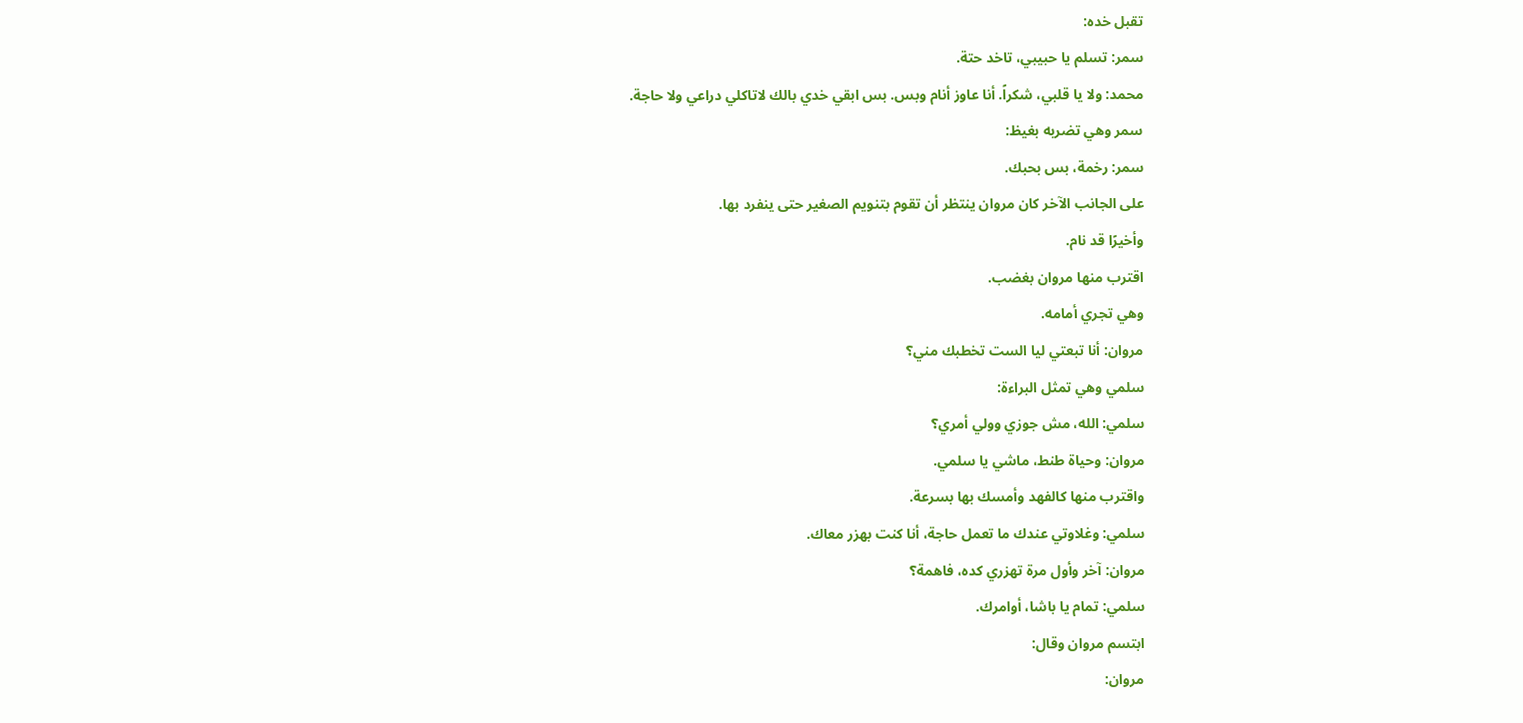تقبل خده:
سمر: تسلم يا حبيبي، تاخد حتة.
محمد: ولا يا قلبي، شكراً. أنا عاوز أنام وبس. بس ابقي خدي بالك لاتاكلي دراعي ولا حاجة.
سمر وهي تضربه بغيظ:
سمر: رخمة، بس بحبك.
على الجانب الآخر كان مروان ينتظر أن تقوم بتنويم الصغير حتى ينفرد بها.
وأخيرًا قد نام.
اقترب منها مروان بغضب.
وهي تجري أمامه.
مروان: أنا تبعتي ليا الست تخطبك مني؟
سلمي وهي تمثل البراءة:
سلمي: الله، مش جوزي وولي أمري؟
مروان: وحياة طنط، ماشي يا سلمي.
واقترب منها كالفهد وأمسك بها بسرعة.
سلمي: وغلاوتي عندك ما تعمل حاجة، أنا كنت بهزر معاك.
مروان: آخر وأول مرة تهزري كده، فاهمة؟
سلمي: تمام يا باشا، أوامرك.
ابتسم مروان وقال:
مروان: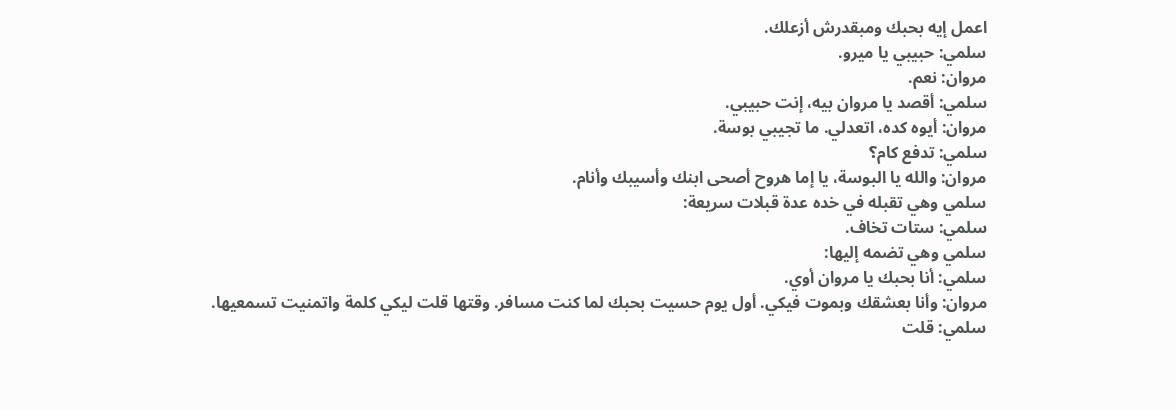اعمل إيه بحبك ومبقدرش أزعلك.
سلمي: حبيبي يا ميرو.
مروان: نعم.
سلمي: أقصد يا مروان بيه، إنت حبيبي.
مروان: أيوه كده، اتعدلي. ما تجيبي بوسة.
سلمي: تدفع كام؟
مروان: والله يا البوسة، يا إما هروح أصحى ابنك وأسيبك وأنام.
سلمي وهي تقبله في خده عدة قبلات سريعة:
سلمي: ستات تخاف.
سلمي وهي تضمه إليها:
سلمي: أنا بحبك يا مروان أوي.
مروان: وأنا بعشقك وبموت فيكي. أول يوم حسيت بحبك لما كنت مسافر. وقتها قلت ليكي كلمة واتمنيت تسمعيها.
سلمي: قلت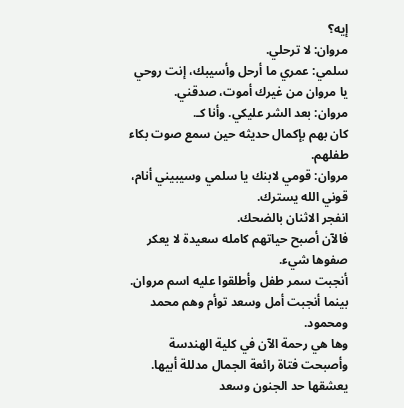إيه؟
مروان: لا ترحلي.
سلمي: عمري ما أرحل وأسيبك، إنت روحي يا مروان من غيرك أموت، صدقني.
مروان: بعد الشر عليكي. وأنا كـ.
كان بهم بإكمال حديثه حين سمع صوت بكاء طفلهم.
مروان: قومي لابنك يا سلمي وسيبيني أنام، قوني الله يسترك.
انفجر الاثنان بالضحك.
فالآن أصبح حياتهم كامله سعيدة لا يعكر صفوها شيء.
أنجبت سمر طفل وأطلقوا عليه اسم مروان.
بينما أنجبت أمل وسعد توأم وهم محمد ومحمود.
وها هي رحمة الآن في كلية الهندسة وأصبحت فتاة رائعة الجمال مدللة أبيها.
يعشقها حد الجنون وسعد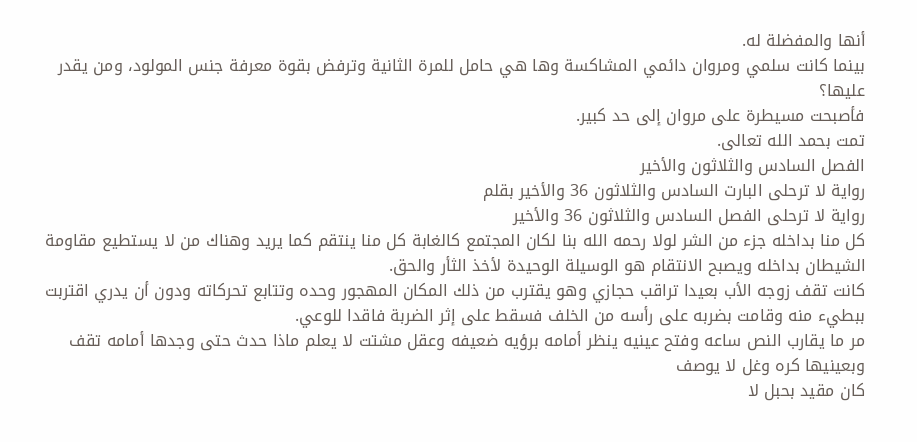أنها والمفضلة له.
بينما كانت سلمي ومروان دائمي المشاكسة وها هي حامل للمرة الثانية وترفض بقوة معرفة جنس المولود، ومن يقدر عليها؟
فأصبحت مسيطرة على مروان إلى حد كبير.
تمت بحمد الله تعالى.
الفصل السادس والثلاثون والأخير
رواية لا ترحلى البارت السادس والثلاثون 36 والأخير بقلم
رواية لا ترحلى الفصل السادس والثلاثون 36 والأخير
كل منا بداخله جزء من الشر لولا رحمه الله بنا لكان المجتمع كالغابة كل منا ينتقم كما يريد وهناك من لا يستطيع مقاومة الشيطان بداخله ويصبح الانتقام هو الوسيلة الوحيدة لأخذ الثأر والحق.
كانت تقف زوجه الأب بعيدا تراقب حجازي وهو يقترب من ذلك المكان المهجور وحده وتتابع تحركاته ودون أن يدري اقتربت ببطيء منه وقامت بضربه على رأسه من الخلف فسقط على إثر الضربة فاقدا للوعي.
مر ما يقارب النص ساعه وفتح عينيه ينظر أمامه برؤيه ضعيفه وعقل مشتت لا يعلم ماذا حدث حتى وجدها أمامه تقف وبعينيها كره وغل لا يوصف
كان مقيد بحبل لا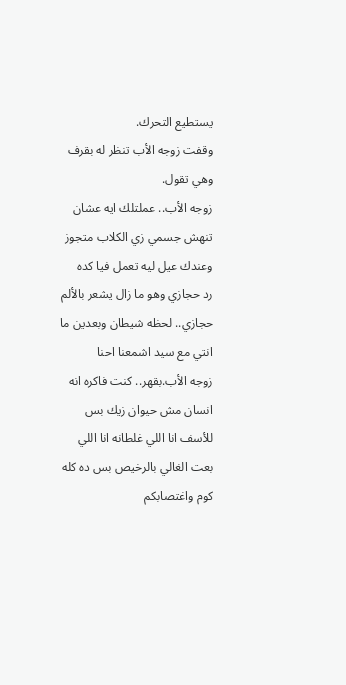يستطيع التحرك.
وقفت زوجه الأب تنظر له بقرف وهي تقول.
زوجه الأب.. عملتلك ايه عشان تنهش جسمي زي الكلاب متجوز وعندك عيل ليه تعمل فيا كده
رد حجازي وهو ما زال يشعر بالألم
حجازي.. لحظه شيطان وبعدين ما انتي مع سيد اشمعنا احنا
زوجه الأب.بقهر.. كنت فاكره انه انسان مش حيوان زيك بس للأسف انا اللي غلطانه انا اللي بعت الغالي بالرخيص بس ده كله كوم واغتصابكم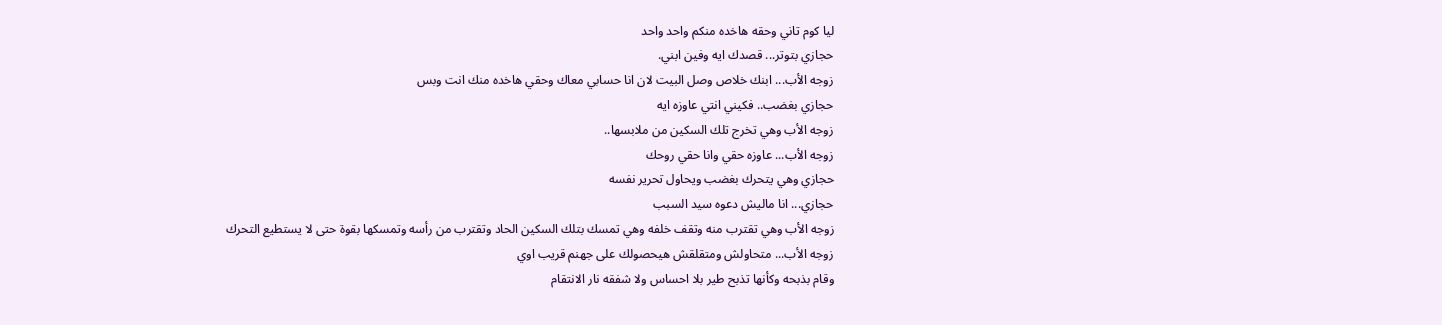ليا كوم تاني وحقه هاخده منكم واحد واحد
حجازي بتوتر... قصدك ايه وفين ابني.
زوجه الأب... ابنك خلاص وصل البيت لان انا حسابي معاك وحقي هاخده منك انت وبس
حجازي بغضب.. فكيني انتي عاوزه ايه
زوجه الأب وهي تخرج تلك السكين من ملابسها..
زوجه الأب... عاوزه حقي وانا حقي روحك
حجازي وهي يتحرك بغضب ويحاول تحرير نفسه
حجازي... انا ماليش دعوه سيد السبب
زوجه الأب وهي تقترب منه وتقف خلفه وهي تمسك بتلك السكين الحاد وتقترب من رأسه وتمسكها بقوة حتى لا يستطيع التحرك
زوجه الأب... متحاولش ومتقلقش هيحصولك على جهنم قريب اوي
وقام بذبحه وكأنها تذبح طير بلا احساس ولا شفقه نار الانتقام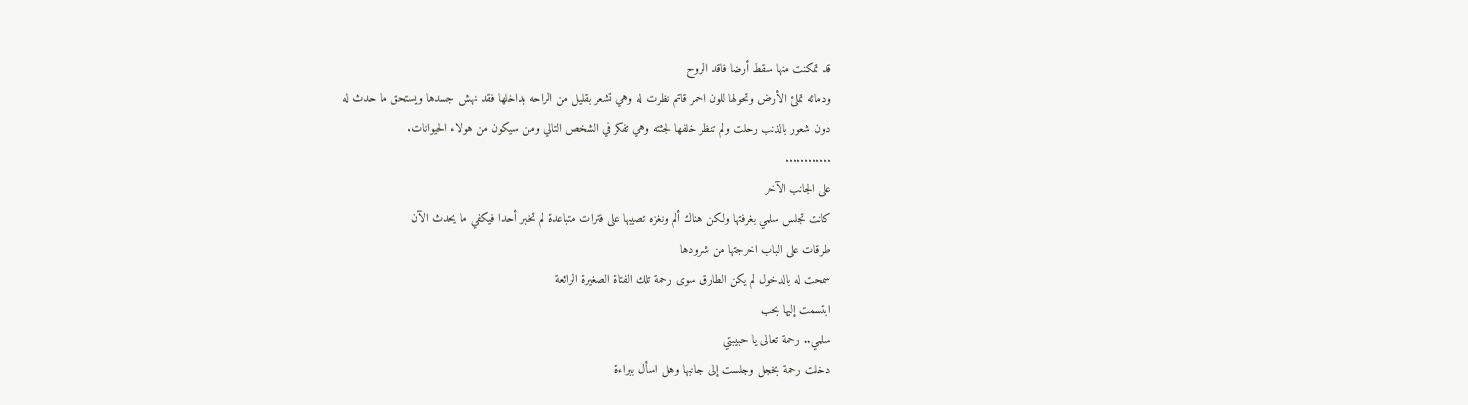قد تمكنت منها سقط أرضا فاقد الروح
ودمائه تملئ الأرض وتحولها للون احمر قاتم نظرت له وهي تشعر بقليل من الراحه بداخلها فقد نهش جسدها ويستحق ما حدث له
دون شعور بالذنب رحلت ولم تنظر خلفها لجثته وهي تفكر في الشخص التالي ومن سيكون من هولاء الحيوانات.
............
على الجانب الآخر
كانت تجلس سلمي بغرفتها ولكن هناك ألم ونغزه تصيبها على فترات متباعدة لم تخبر أحدا فيكفي ما يحدث الآن
طرقات على الباب اخرجتها من شرودها
سمحت له بالدخول لم يكن الطارق سوى رحمة تلك الفتاة الصغيرة الرائعة
ابتسمت إليها بحب
سلمي.. رحمة تعالى يا حبيبتي
دخلت رحمة بخجل وجلست إلى جانبها وهل اسأل ببراءة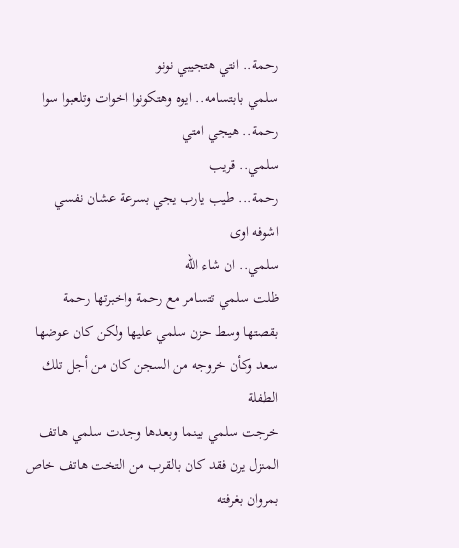رحمة.. انتي هتجيبي نونو
سلمي بابتسامه.. ايوه وهتكونوا اخوات وتلعبوا سوا
رحمة.. هيجي امتي
سلمي.. قريب
رحمة... طيب يارب يجي بسرعة عشان نفسي اشوفه اوى
سلمي.. ان شاء الله
ظلت سلمي تتسامر مع رحمة واخبرتها رحمة بقصتها وسط حزن سلمي عليها ولكن كان عوضها سعد وكأن خروجه من السجن كان من أجل تلك الطفلة
خرجت سلمي بينما وبعدها وجدت سلمي هاتف المنزل يرن فقد كان بالقرب من التخت هاتف خاص بمروان بغرفته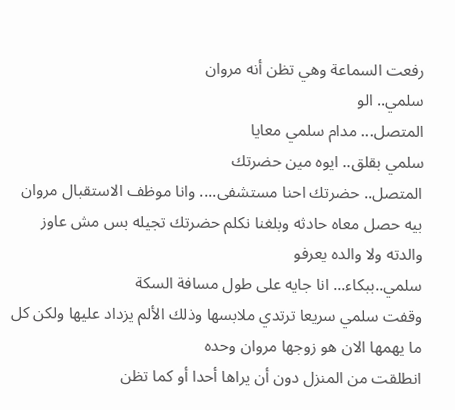رفعت السماعة وهي تظن أنه مروان
سلمي.. الو
المتصل... مدام سلمي معايا
سلمي بقلق.. ايوه مين حضرتك
المتصل.. حضرتك احنا مستشفى.... وانا موظف الاستقبال مروان بيه حصل معاه حادثه وبلغنا نكلم حضرتك تجيله بس مش عاوز والدته ولا والده يعرفو
سلمي..ببكاء... انا جايه على طول مسافة السكة
وقفت سلمي سريعا ترتدي ملابسها وذلك الألم يزداد عليها ولكن كل ما يهمها الان هو زوجها مروان وحده
انطلقت من المنزل دون أن يراها أحدا أو كما تظن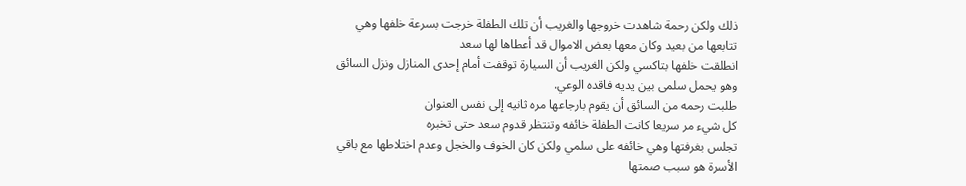ذلك ولكن رحمة شاهدت خروجها والغريب أن تلك الطفلة خرجت بسرعة خلفها وهي تتابعها من بعيد وكان معها بعض الاموال قد أعطاها لها سعد
انطلقت خلفها بتاكسي ولكن الغريب أن السيارة توقفت أمام إحدى المنازل ونزل السائق وهو يحمل سلمى بين يديه فاقده الوعي.
طلبت رحمه من السائق أن يقوم بارجاعها مره ثانيه إلى نفس العنوان
كل شيء مر سريعا كانت الطفلة خائفه وتنتظر قدوم سعد حتى تخبره
تجلس بغرفتها وهي خائفه على سلمي ولكن كان الخوف والخجل وعدم اختلاطها مع باقي الأسرة هو سبب صمتها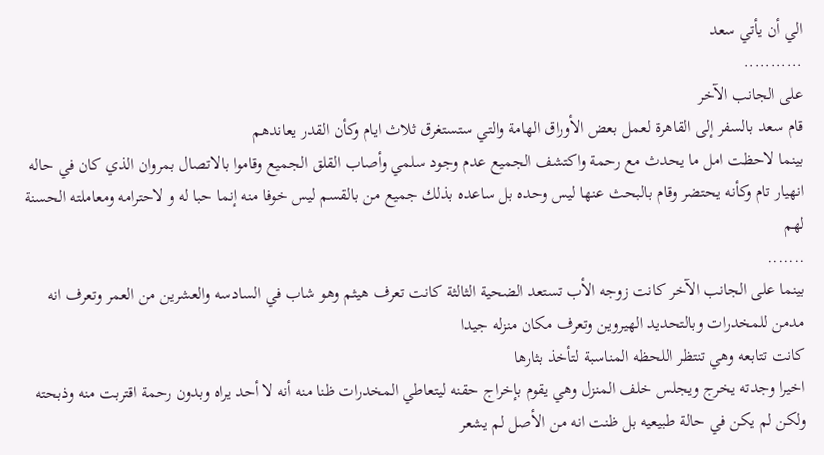الي أن يأتي سعد
...........
على الجانب الآخر
قام سعد بالسفر إلى القاهرة لعمل بعض الأوراق الهامة والتي ستستغرق ثلاث ايام وكأن القدر يعاندهم
بينما لاحظت امل ما يحدث مع رحمة واكتشف الجميع عدم وجود سلمي وأصاب القلق الجميع وقاموا بالاتصال بمروان الذي كان في حاله انهيار تام وكأنه يحتضر وقام بالبحث عنها ليس وحده بل ساعده بذلك جميع من بالقسم ليس خوفا منه إنما حبا له و لاحترامه ومعاملته الحسنة لهم
.......
بينما على الجانب الآخر كانت زوجه الأب تستعد الضحية الثالثة كانت تعرف هيثم وهو شاب في السادسه والعشرين من العمر وتعرف انه مدمن للمخدرات وبالتحديد الهيروين وتعرف مكان منزله جيدا
كانت تتابعه وهي تنتظر اللحظه المناسبة لتأخذ بثارها
اخيرا وجدته يخرج ويجلس خلف المنزل وهي يقوم بإخراج حقنه ليتعاطي المخدرات ظنا منه أنه لا أحد يراه وبدون رحمة اقتربت منه وذبحته ولكن لم يكن في حالة طبيعيه بل ظنت انه من الأصل لم يشعر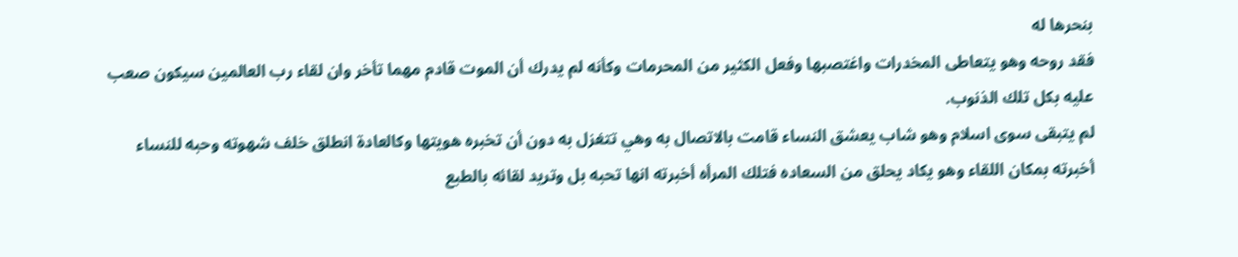بنحرها له
فقد روحه وهو يتعاطى المخدرات واغتصبها وفعل الكثير من المحرمات وكأنه لم يدرك أن الموت قادم مهما تأخر وان لقاء رب العالمين سيكون صعب عليه بكل تلك الذنوب.
لم يتبقى سوى اسلام وهو شاب يعشق النساء قامت بالاتصال به وهي تتغزل به دون أن تخبره هويتها وكالعادة انطلق خلف شهوته وحبه للنساء أخبرته بمكان اللقاء وهو يكاد يحلق من السعاده فتلك المرأه أخبرته انها تحبه بل وتريد لقائه بالطبع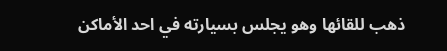ذهب للقائها وهو يجلس بسيارته في احد الأماكن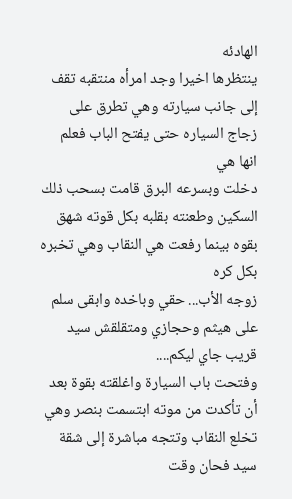الهادئه
ينتظرها اخيرا وجد امرأه منتقبه تقف إلى جانب سيارته وهي تطرق على زجاج السياره حتى يفتح الباب فعلم انها هي
دخلت وبسرعه البرق قامت بسحب ذلك السكين وطعنته بقلبه بكل قوته شهق بقوه بينما رفعت هي النقاب وهي تخبره بكل كره
زوجه الأب... حقي وباخده وابقى سلم على هيثم وحجازي ومتقلقش سيد قريب جاي ليكم....
وفتحت باب السيارة واغلقته بقوة بعد أن تأكدت من موته ابتسمت بنصر وهي تخلع النقاب وتتجه مباشرة إلى شقة سيد فحان وقت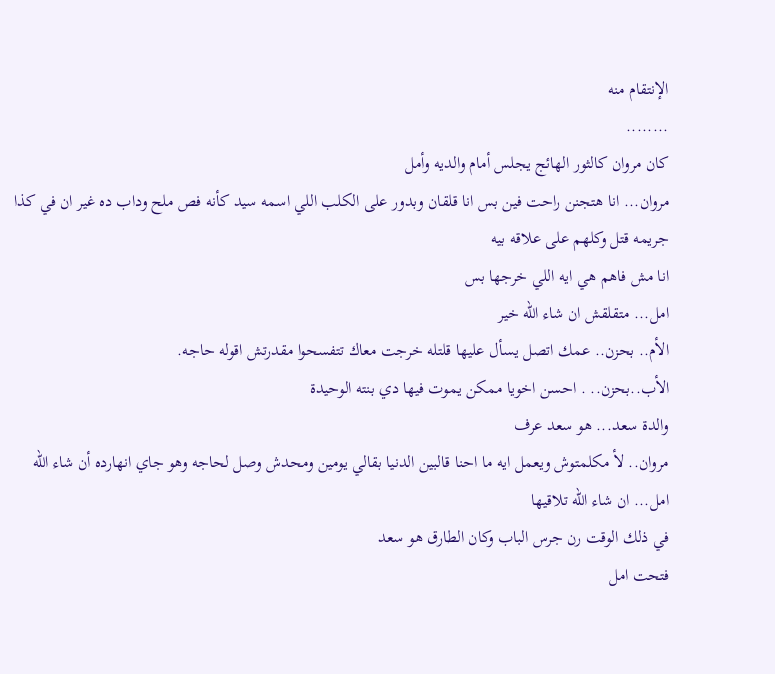الإنتقام منه
........
كان مروان كالثور الهائج يجلس أمام والديه وأمل
مروان... انا هتجنن راحت فين بس انا قلقان وبدور على الكلب اللي اسمه سيد كأنه فص ملح وداب ده غير ان في كذا جريمه قتل وكلهم على علاقه بيه
انا مش فاهم هي ايه اللي خرجها بس
امل... متقلقش ان شاء الله خير
الأم.. بحزن.. عمك اتصل يسأل عليها قلتله خرجت معاك تتفسحوا مقدرتش اقوله حاجه.
الأب..بحزن.. . احسن اخويا ممكن يموت فيها دي بنته الوحيدة
والدة سعد... هو سعد عرف
مروان.. لأ مكلمتوش ويعمل ايه ما احنا قالبين الدنيا بقالي يومين ومحدش وصل لحاجه وهو جاي انهارده أن شاء الله
امل... ان شاء الله تلاقيها
في ذلك الوقت رن جرس الباب وكان الطارق هو سعد
فتحت امل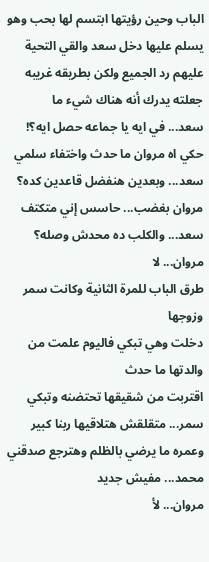الباب وحين رؤيتها ابتسم لها بحب وهو يسلم عليها دخل سعد والقي التحية عليهم رد الجميع ولكن بطريقه غريبه جعلته يدرك أنه هناك شيء ما
سعد... في ايه يا جماعه حصل ايه؟!
حكي اه مروان ما حدث واختفاء سلمي
سعد... وبعدين هنفضل قاعدين كده؟
مروان بغضب... حاسس إني متكتف
سعد... والكلب ده محدش وصله؟
مروان... لا
طرق الباب للمرة الثانية وكانت سمر وزوجها
دخلت وهي تبكي فاليوم علمت من والدتها ما حدث
اقتربت من شقيقها تحتضنه وتبكي
سمر... متقلقش هتلاقيها ربنا كبير وعمره ما يرضي بالظلم وهترجع صدقني
محمد... مفيش جديد
مروان... لأ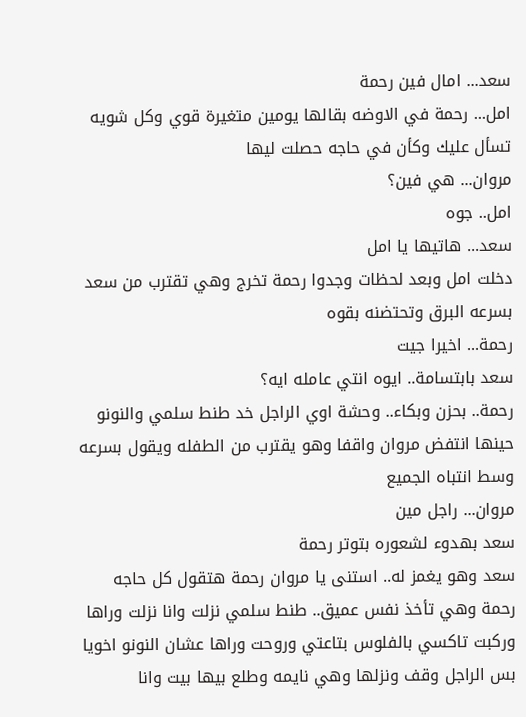سعد... امال فين رحمة
امل... رحمة في الاوضه بقالها يومين متغيرة قوي وكل شويه تسأل عليك وكأن في حاجه حصلت ليها
مروان... هي فين؟
امل.. جوه
سعد... هاتيها يا امل
دخلت امل وبعد لحظات وجدوا رحمة تخرج وهي تقترب من سعد بسرعه البرق وتحتضنه بقوه
رحمة... اخيرا جيت
سعد بابتسامة.. ايوه انتي عامله ايه؟
رحمة.. بحزن وبكاء.. وحشة اوي الراجل خد طنط سلمي والنونو
حينها انتفض مروان واقفا وهو يقترب من الطفله ويقول بسرعه وسط انتباه الجميع
مروان... راجل مين
سعد بهدوء لشعوره بتوتر رحمة
سعد وهو يغمز له.. استنى يا مروان رحمة هتقول كل حاجه
رحمة وهي تأخذ نفس عميق.. طنط سلمي نزلت وانا نزلت وراها وركبت تاكسي بالفلوس بتاعتي وروحت وراها عشان النونو اخويا بس الراجل وقف ونزلها وهي نايمه وطلع بيها بيت وانا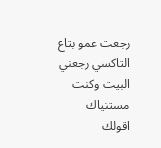رجعت عمو بتاع التاكسي رجعني البيت وكنت مستنياك اقولك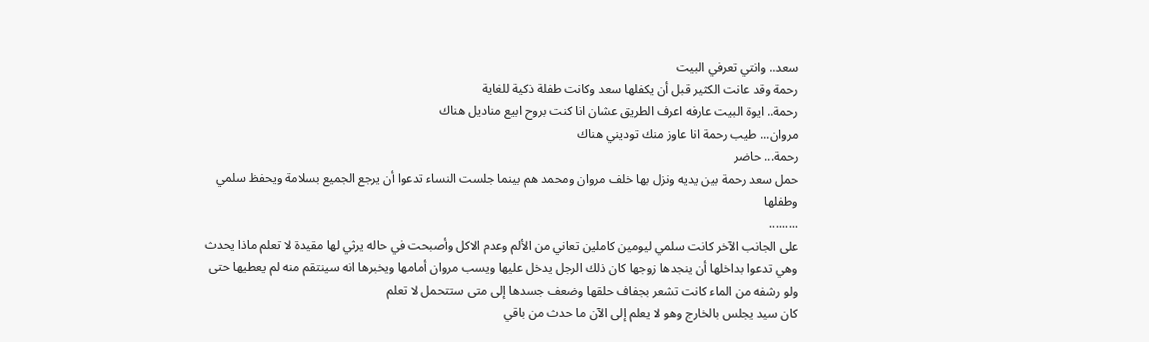سعد.. وانتي تعرفي البيت
رحمة وقد عانت الكثير قبل أن يكفلها سعد وكانت طفلة ذكية للغاية
رحمة.. ايوة البيت عارفه اعرف الطريق عشان انا كنت بروح ابيع مناديل هناك
مروان... طيب رحمة انا عاوز منك توديني هناك
رحمة... حاضر
حمل سعد رحمة بين يديه ونزل بها خلف مروان ومحمد هم بينما جلست النساء تدعوا أن يرجع الجميع بسلامة ويحفظ سلمي وطفلها
.........
على الجانب الآخر كانت سلمي ليومين كاملين تعاني من الألم وعدم الاكل وأصبحت في حاله يرثي لها مقيدة لا تعلم ماذا يحدث وهي تدعوا بداخلها أن ينجدها زوجها كان ذلك الرجل يدخل عليها ويسب مروان أمامها ويخبرها انه سينتقم منه لم يعطيها حتى ولو رشفه من الماء كانت تشعر بجفاف حلقها وضعف جسدها إلى متى ستتحمل لا تعلم
كان سيد يجلس بالخارج وهو لا يعلم إلى الآن ما حدث من باقي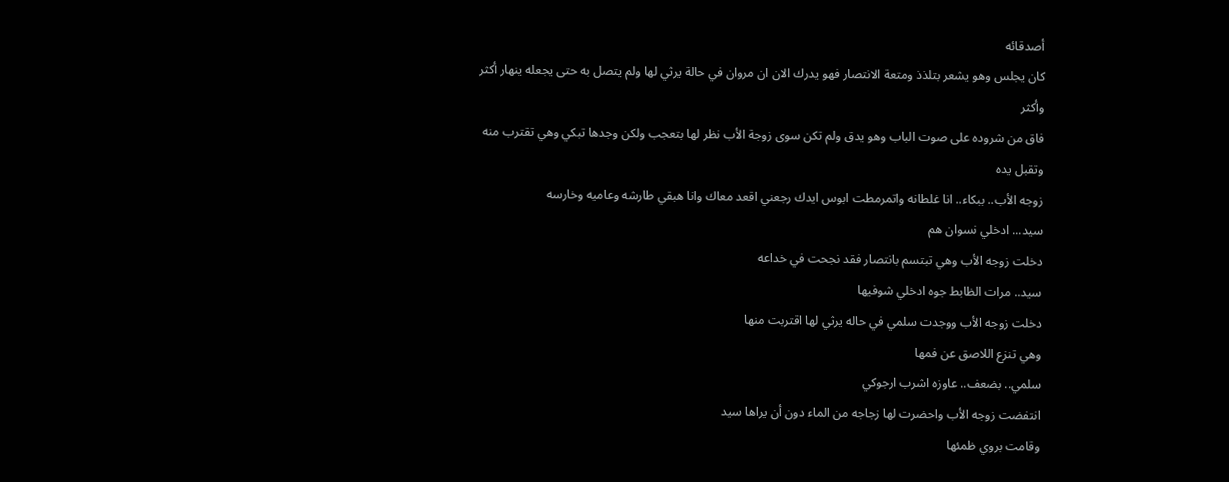أصدقائه
كان يجلس وهو يشعر بتلذذ ومتعة الانتصار فهو يدرك الان ان مروان في حالة يرثي لها ولم يتصل به حتى يجعله ينهار أكثر وأكثر
فاق من شروده على صوت الباب وهو يدق ولم تكن سوى زوجة الأب نظر لها بتعجب ولكن وجدها تبكي وهي تقترب منه وتقبل يده
زوجه الأب.. ببكاء.. انا غلطانه واتمرمطت ابوس ايدك رجعني اقعد معاك وانا هبقي طارشه وعاميه وخارسه
سيد... ادخلي نسوان هم
دخلت زوجه الأب وهي تبتسم بانتصار فقد نجحت في خداعه
سيد.. مرات الظابط جوه ادخلي شوفيها
دخلت زوجه الأب ووجدت سلمي في حاله يرثي لها اقتربت منها
وهي تنزع اللاصق عن فمها
سلمي.. بضعف.. عاوزه اشرب ارجوكي
انتفضت زوجه الأب واحضرت لها زجاجه من الماء دون أن يراها سيد
وقامت بروي ظمئها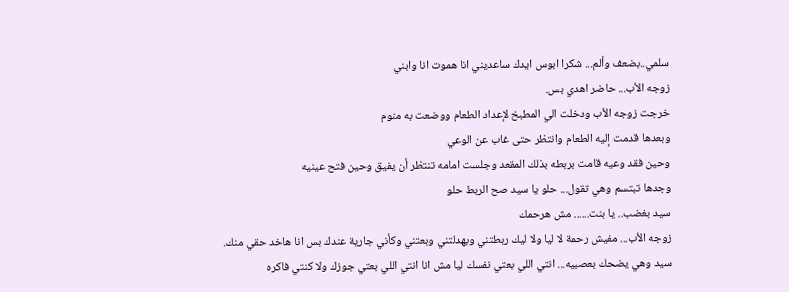سلمي..بضعف وألم... شكرا ابوس ايدك ساعديني انا هموت انا وابني
زوجه الأب... حاضر اهدي بس.
خرجت زوجه الأب ودخلت الي المطبخ لإعداد الطعام ووضعت به منوم
وبعدها قدمت إليه الطعام وانتظر حتى غاب عن الوعي
وحين فقد وعيه قامت بربطه بذلك المقعد وجلست امامه تنتظر أن يفيق وحين فتح عينيه
وجدها تبتسم وهي تقول... حلو يا سيد صح الربط حلو
سيد بغضب.. يا بنت...... مش هرحمك
زوجه الأب... مفيش رحمة لا ليا ولا ليك ربطتني وبهدلتني وبعتني وكأني جارية عندك بس انا هاخد حقي منك.
سيد وهي يضحك بعصبيه... انتي اللي بعتي نفسك ليا مش انا انتي اللي بعتي جوزك ولا كنتي فاكره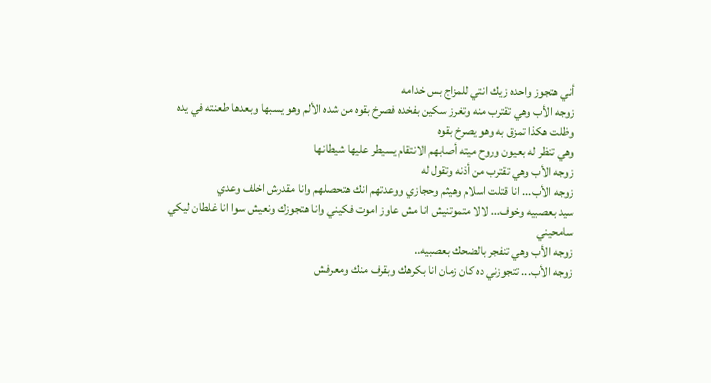أني هتجوز واحده زيك انتي للمزاج بس خدامه
زوجه الأب وهي تقترب منه وتغرز سكين بفخده فصرخ بقوه من شده الألم وهو يسبها وبعدها طعنته في يده وظلت هكذا تمزق به وهو يصرخ بقوه
وهي تنظر له بعيون وروح ميته أصابهم الانتقام يسيطر عليها شيطانها
زوجه الأب وهي تقترب من أذنه وتقول له
زوجه الأب... انا قتلت اسلام وهيثم وحجازي ووعدتهم انك هتحصلهم وانا مقدرش اخلف وعدي
سيد بعصبيه وخوف... لالا متموتنيش انا مش عاوز اموت فكيني وانا هتجوزك ونعيش سوا انا غلطان ليكي سامحيني
زوجه الأب وهي تنفجر بالضحك بعصبيه..
زوجه الأب... تتجوزني ده كان زمان انا بكرهك وبقرف منك ومعرفش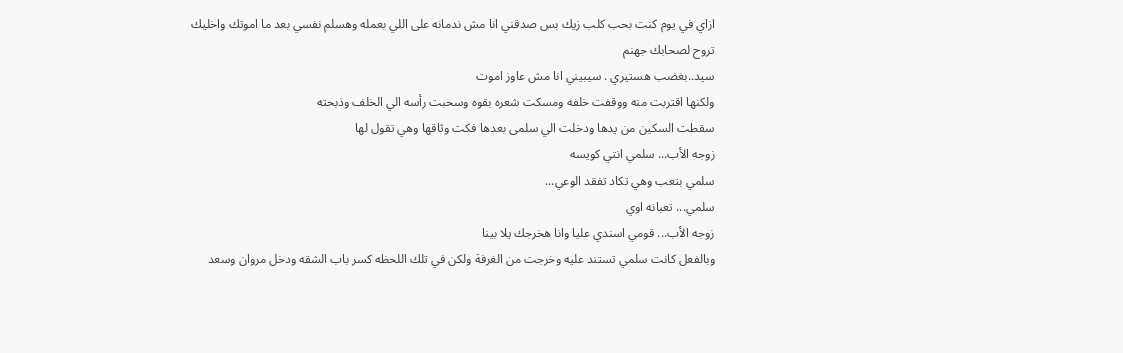ازاي في يوم كنت بحب كلب زيك بس صدقني انا مش ندمانه على اللي بعمله وهسلم نفسي بعد ما اموتك واخليك تروح لصحابك جهنم
سيد..بغضب هستيري . سيبيني انا مش عاوز اموت
ولكنها اقتربت منه ووقفت خلفه ومسكت شعره بقوه وسحبت رأسه الي الخلف وذبحته
سقطت السكين من يدها ودخلت الي سلمى بعدها فكت وثاقها وهي تقول لها
زوجه الأب... سلمي انتي كويسه
سلمي بتعب وهي تكاد تفقد الوعي...
سلمي... تعبانه اوي
زوجه الأب... قومي اسندي عليا وانا هخرجك يلا بينا
وبالفعل كانت سلمي تستند عليه وخرجت من الغرفة ولكن في تلك اللحظه كسر باب الشقه ودخل مروان وسعد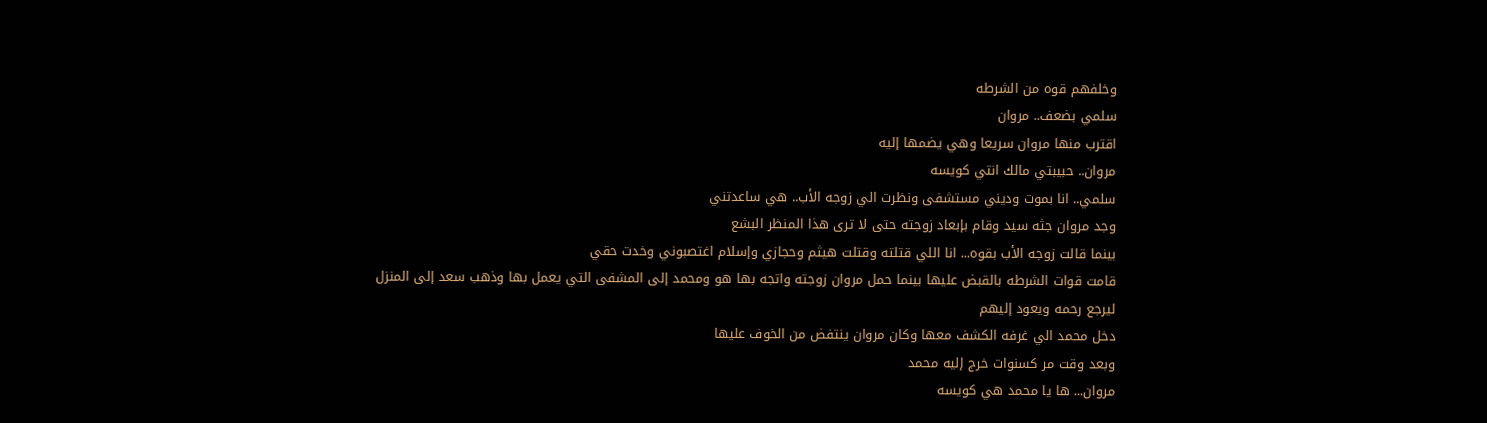وخلفهم قوه من الشرطه
سلمي بضعف.. مروان
اقترب منها مروان سريعا وهي يضمها إليه
مروان.. حبيبتي مالك انتي كويسه
سلمي.. انا بموت وديني مستشفى ونظرت الي زوجه الأب.. هي ساعدتني
وجد مروان جثه سيد وقام بإبعاد زوجته حتى لا ترى هذا المنظر البشع
بينما قالت زوجه الأب بقوه... انا اللي قتلته وقتلت هيثم وحجازي وإسلام اغتصبوني وخدت حقي
قامت قوات الشرطه بالقبض عليها بينما حمل مروان زوجته واتجه بها هو ومحمد إلى المشفى التي يعمل بها وذهب سعد إلى المنزل ليرجع رحمه ويعود إليهم
دخل محمد الي غرفه الكشف معها وكان مروان ينتفض من الخوف عليها
وبعد وقت مر كسنوات خرج إليه محمد
مروان... ها يا محمد هي كويسه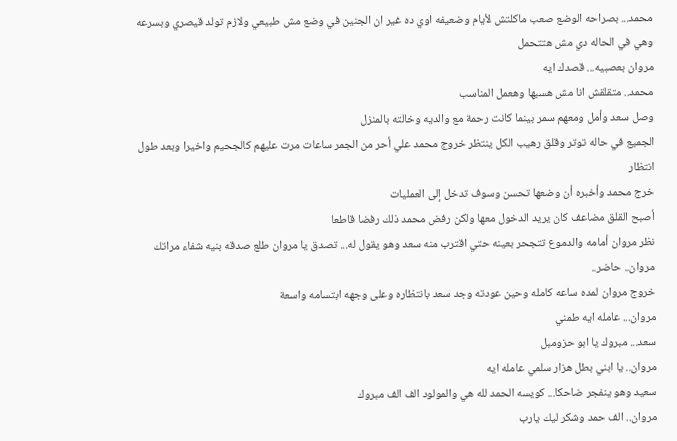محمد... بصراحه الوضع صعب ماكلتش لأيام وضعيفه اوي ده غير ان الجنين في وضع مش طبيعي ولازم تولد قيصري وبسرعه وهي في الحاله دي مش هتتحمل
مروان بعصبيه... قصدك ايه
محمد.. متقلقش انا مش هسبها وهعمل المناسب
وصل سعد وأمل ومعهم سمر بينما كانت رحمة مع والديه وخالته بالمنزل
الجميع في حاله توتر وقلق رهيب الكل ينتظر خروج محمد علي أحر من الجمر ساعات مرت عليهم كالجحيم واخيرا وبعد طول انتظار
خرج محمد وأخبره أن وضعها تحسن وسوف تدخل إلى العمليات
أصبح القلق مضاعف كان يريد الدخول معها ولكن رفض محمد ذلك رفضا قاطعا
نظر مروان أمامه والدموع تتجحر بعينه حتي اقترب منه سعد وهو يقول له... تصدق يا مروان طلع صدقه بنيه شفاء مراتك
مروان.. حاضر..
خروج مروان لمده ساعه كامله وحين عودته وجد سعد بانتظاره وعلى وجهه ابتسامه واسعة
مروان... عامله ايه طمني
سعد... مبروك يا ابو حزومبل
مروان.. يا ابني بطل هزار سلمي عامله ايه
سعيد وهو ينفجر ضاحكا... كويسه الحمد لله هي والمولود الف الف مبروك
مروان.. الف حمد وشكر ليك يارب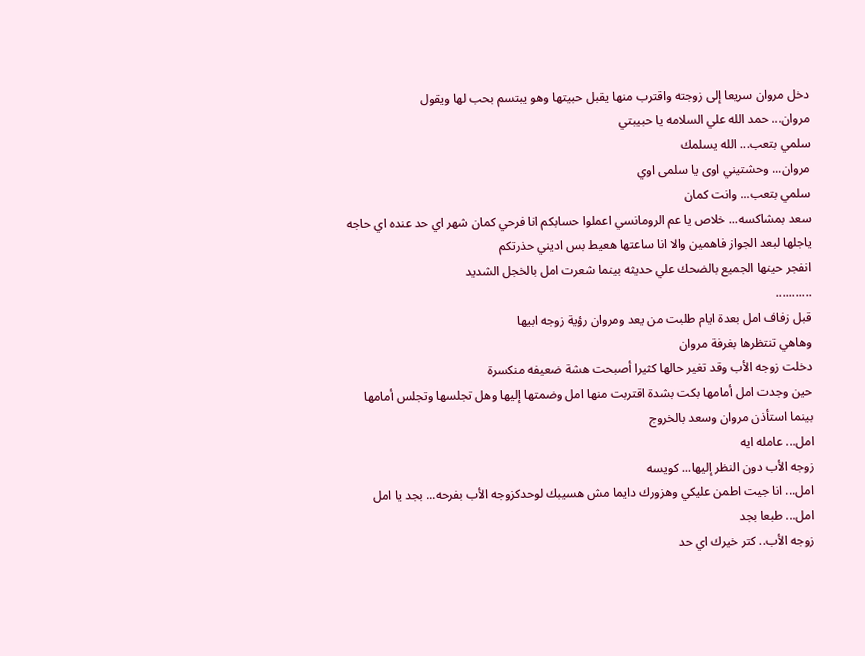دخل مروان سريعا إلى زوجته واقترب منها يقبل حبيتها وهو يبتسم بحب لها ويقول
مروان... حمد الله علي السلامه يا حبيبتي
سلمي بتعب... الله يسلمك
مروان... وحشتيني اوى يا سلمى اوي
سلمي بتعب... وانت كمان
سعد بمشاكسه... خلاص يا عم الرومانسي اعملوا حسابكم انا فرحي كمان شهر اي حد عنده اي حاجه ياجلها لبعد الجواز فاهمين والا انا ساعتها هعيط بس اديني حذرتكم
انفجر حينها الجميع بالضحك علي حديثه بينما شعرت امل بالخجل الشديد
...........
قبل زفاف امل بعدة ايام طلبت من يعد ومروان رؤية زوجه ابيها
وهاهي تنتظرها بغرفة مروان
دخلت زوجه الأب وقد تغير حالها كثيرا أصبحت هشة ضعيفه منكسرة
حين وجدت امل أمامها بكت بشدة اقتربت منها امل وضمتها إليها وهل تجلسها وتجلس أمامها بينما استأذن مروان وسعد بالخروج
امل... عامله ايه
زوجه الأب دون النظر إليها... كويسه
امل... انا جيت اطمن عليكي وهزورك دايما مش هسيبك لوحدكزوجه الأب بفرحه... بجد يا امل
امل... طبعا بجد
زوجه الأب.. كتر خيرك اي حد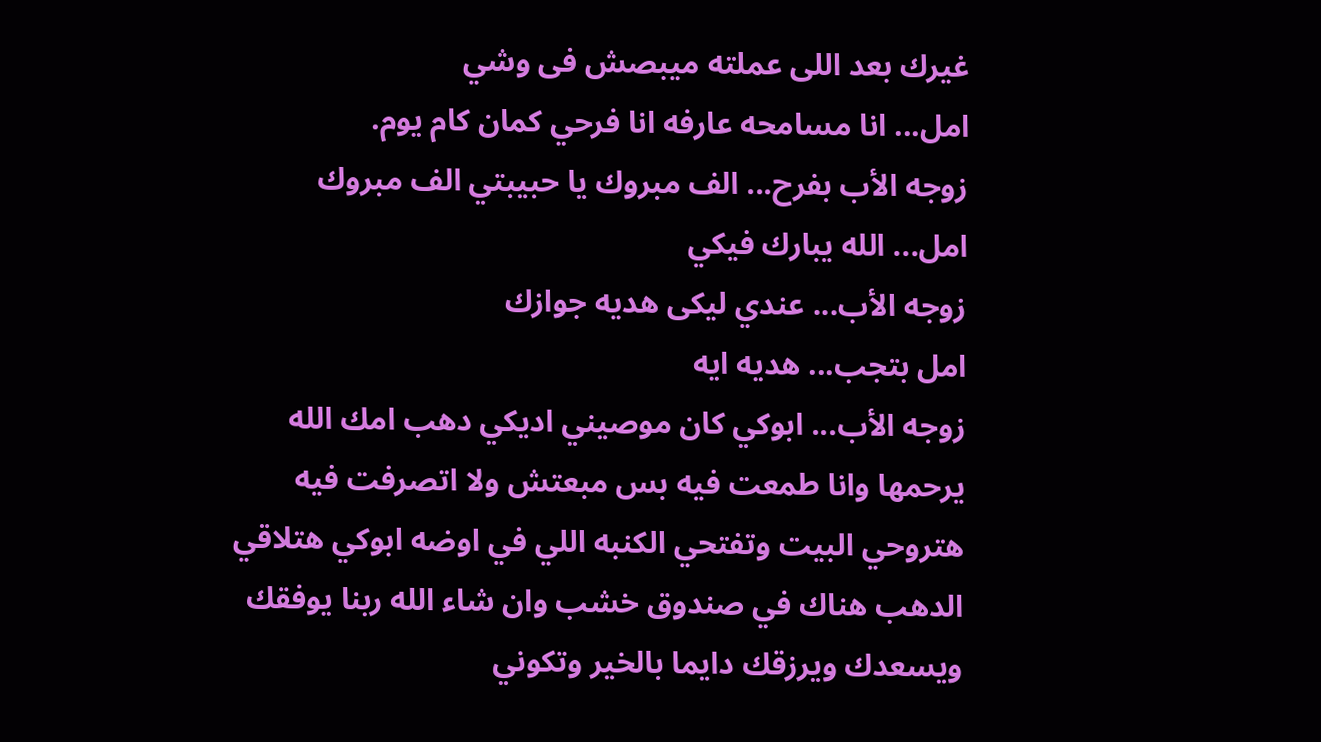غيرك بعد اللى عملته ميبصش فى وشي
امل... انا مسامحه عارفه انا فرحي كمان كام يوم.
زوجه الأب بفرح... الف مبروك يا حبيبتي الف مبروك
امل... الله يبارك فيكي
زوجه الأب... عندي ليكى هديه جوازك
امل بتجب... هديه ايه
زوجه الأب... ابوكي كان موصيني اديكي دهب امك الله يرحمها وانا طمعت فيه بس مبعتش ولا اتصرفت فيه هتروحي البيت وتفتحي الكنبه اللي في اوضه ابوكي هتلاقي الدهب هناك في صندوق خشب وان شاء الله ربنا يوفقك ويسعدك ويرزقك دايما بالخير وتكوني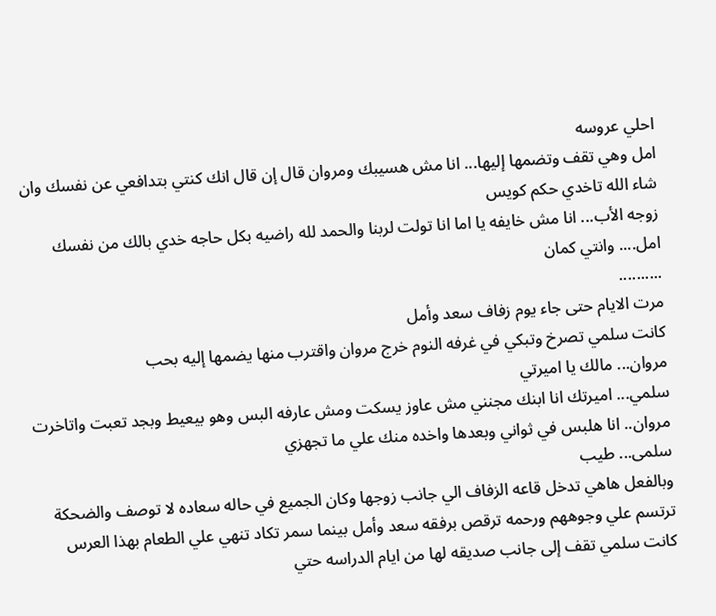احلي عروسه
امل وهي تقف وتضمها إليها... انا مش هسيبك ومروان قال إن قال انك كنتي بتدافعي عن نفسك وان شاء الله تاخدي حكم كويس
زوجه الأب... انا مش خايفه يا اما انا تولت لربنا والحمد لله راضيه بكل حاجه خدي بالك من نفسك
امل.... وانتي كمان
..........
مرت الايام حتى جاء يوم زفاف سعد وأمل
كانت سلمي تصرخ وتبكي في غرفه النوم خرج مروان واقترب منها يضمها إليه بحب
مروان... مالك يا اميرتي
سلمي... اميرتك انا ابنك مجنني مش عاوز يسكت ومش عارفه البس وهو بيعيط وبجد تعبت واتاخرت
مروان.. انا هلبس في ثواني وبعدها واخده منك علي ما تجهزي
سلمى... طيب
وبالفعل هاهي تدخل قاعه الزفاف الي جانب زوجها وكان الجميع في حاله سعاده لا توصف والضحكة ترتسم علي وجوههم ورحمه ترقص برفقه سعد وأمل بينما سمر تكاد تنهي علي الطعام بهذا العرس
كانت سلمي تقف إلى جانب صديقه لها من ايام الدراسه حتي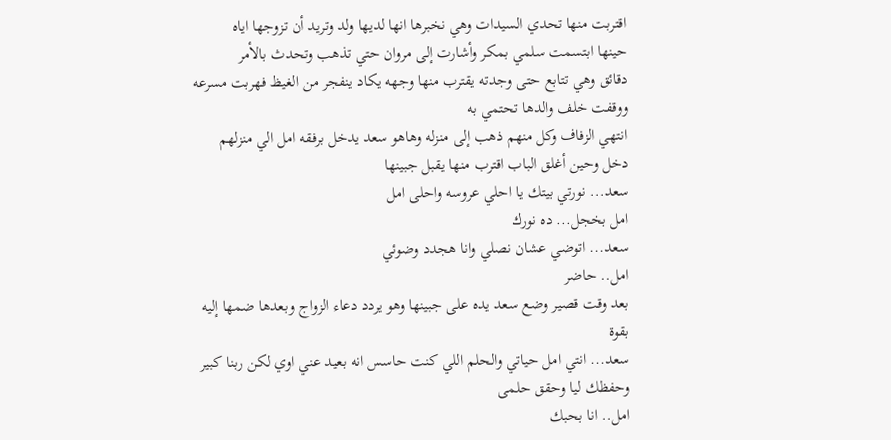اقتربت منها تحدي السيدات وهي نخبرها انها لديها ولد وتريد أن تزوجها اياه
حينها ابتسمت سلمي بمكر وأشارت إلى مروان حتي تذهب وتحدث بالأمر
دقائق وهي تتابع حتى وجدته يقترب منها وجهه يكاد ينفجر من الغيظ فهربت مسرعه ووقفت خلف والدها تحتمي به
انتهي الزفاف وكل منهم ذهب إلى منزله وهاهو سعد يدخل برفقه امل الي منزلهم
دخل وحين أغلق الباب اقترب منها يقبل جبينها
سعد... نورتي بيتك يا احلي عروسه واحلى امل
امل بخجل... ده نورك
سعد... اتوضي عشان نصلي وانا هجدد وضوئي
امل.. حاضر
بعد وقت قصير وضع سعد يده على جبينها وهو يردد دعاء الزواج وبعدها ضمها إليه بقوة
سعد... انتي امل حياتي والحلم اللي كنت حاسس انه بعيد عني اوي لكن ربنا كبير وحفظك ليا وحقق حلمى
امل.. انا بحبك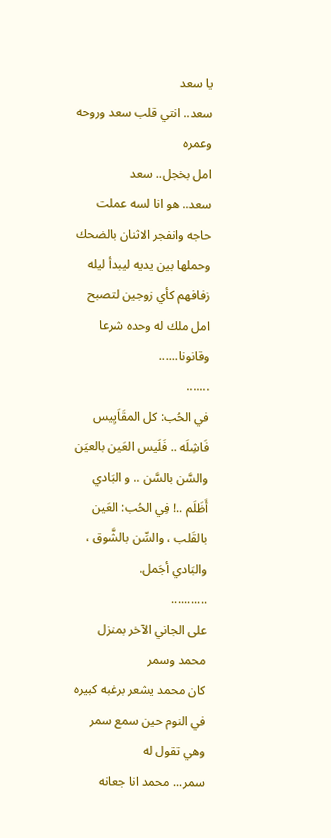يا سعد
سعد.. انتي قلب سعد وروحه وعمره
امل بخجل.. سعد
سعد.. هو انا لسه عملت حاجه وانفجر الاثنان بالضحك
وحملها بين يديه ليبدأ ليله زفافهم كأي زوجين لتصبح امل ملك له وحده شرعا وقانونا......
.......
في الحُب: كل المقَاَيِيس فَاشِلَه .. فَلَيس العَين بالعيَن والسَّن بالسَّن .. و البَادي أَظَلَم ..! فِي الحُب: العَين بالقَلب ، والسِّن بالشَّوق ، والبَادي أجَمل.
...........
على الجاني الآخر بمنزل محمد وسمر
كان محمد يشعر برغبه كبيره في النوم حين سمع سمر وهي تقول له
سمر... محمد انا جعانه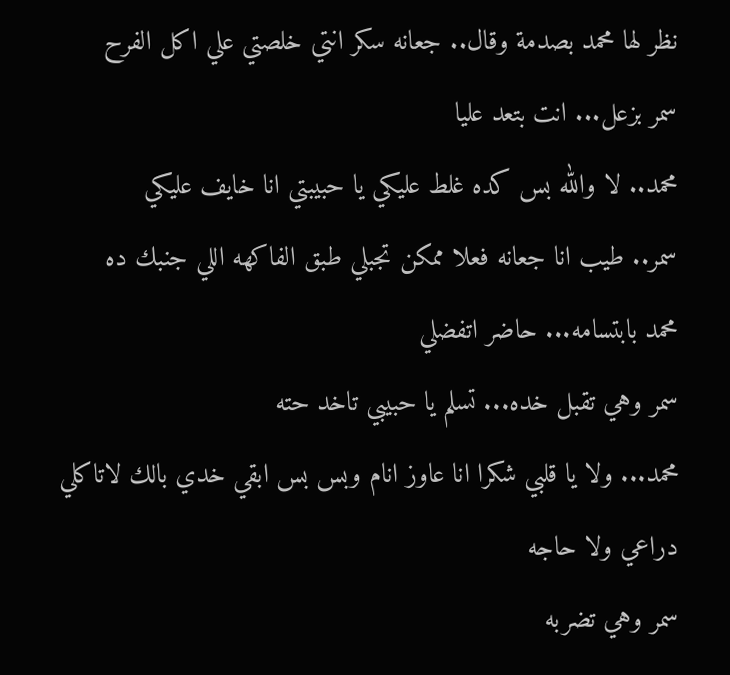نظر لها محمد بصدمة وقال.. جعانه سكر انتي خلصتي علي اكل الفرح
سمر بزعل... انت بتعد عليا
محمد.. لا والله بس كده غلط عليكي يا حبيبتي انا خايف عليكي
سمر.. طيب انا جعانه فعلا ممكن تجبلي طبق الفاكهه اللي جنبك ده
محمد بابتسامه... حاضر اتفضلي
سمر وهي تقبل خده... تسلم يا حبيبي تاخد حته
محمد... ولا يا قلبي شكرا انا عاوز انام وبس بس ابقي خدي بالك لاتاكلي دراعي ولا حاجه
سمر وهي تضربه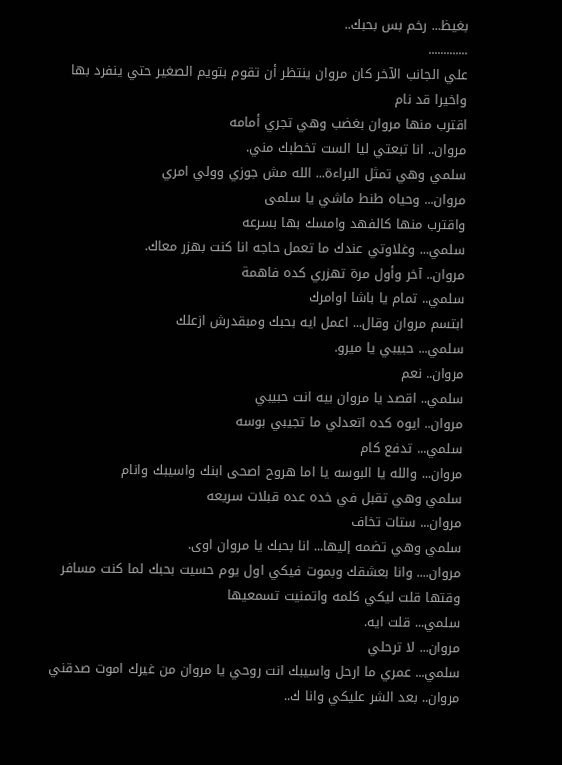بغيظ... رخم بس بحبك..
.............
علي الجانب الآخر كان مروان ينتظر أن تقوم بتويم الصغير حتي ينفرد بها واخيرا قد نام
اقترب منها مروان بغضب وهي تجري أمامه
مروان.. انا تبعتي ليا الست تخطبك مني.
سلمي وهي تمثل البراءة... الله مش جوزي وولي امري
مروان... وحياه طنط ماشي يا سلمى
واقترب منها كالفهد وامسك بها بسرعه
سلمي... وغلاوتي عندك ما تعمل حاجه انا كنت بهزر معاك.
مروان.. آخر وأول مرة تهزري كده فاهمة
سلمي.. تمام يا باشا اوامرك
ابتسم مروان وقال... اعمل ايه بحبك ومبقدرش ازعلك
سلمي... حبيبي يا ميرو.
مروان.. نعم
سلمي.. اقصد يا مروان بيه انت حبيبي
مروان.. ايوه كده اتعدلي ما تجيبي بوسه
سلمي... تدفع كام
مروان... والله يا البوسه يا اما هروح اصحى ابنك واسيبك وانام
سلمي وهي تقبل في خده عده قبلات سريعه
مروان... ستات تخاف
سلمي وهي تضمه إليها... انا بحبك يا مروان اوى.
مروان.... وانا بعشقك وبموت فيكي اول يوم حسيت بحبك لما كنت مسافر وقتها قلت ليكي كلمه واتمنيت تسمعيها
سلمي... قلت ايه.
مروان... لا ترحلي
سلمي... عمري ما ارحل واسيبك انت روحي يا مروان من غيرك اموت صدقني
مروان.. بعد الشر عليكي وانا ك..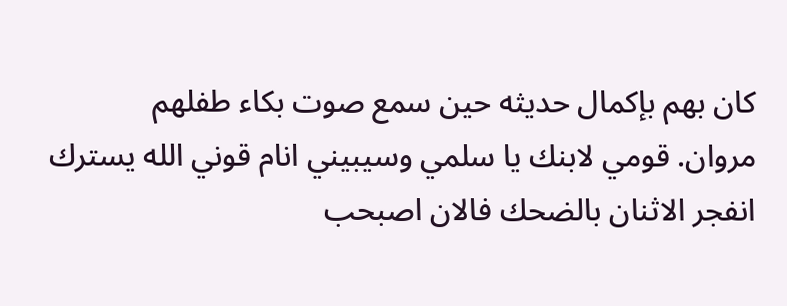كان بهم بإكمال حديثه حين سمع صوت بكاء طفلهم
مروان. قومي لابنك يا سلمي وسيبيني انام قوني الله يسترك
انفجر الاثنان بالضحك فالان اصبحب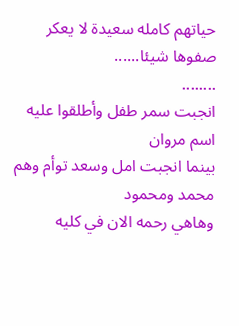حياتهم كامله سعيدة لا يعكر صفوها شيئا......
........
انجبت سمر طفل وأطلقوا عليه اسم مروان
بينما انجبت امل وسعد توأم وهم محمد ومحمود
وهاهي رحمه الان في كليه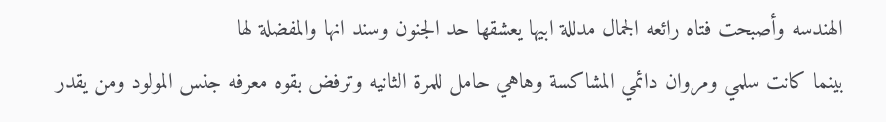الهندسه وأصبحت فتاه رائعه الجمال مدللة ابيها يعشقها حد الجنون وسند انها والمفضلة لها
بينما كانت سلمي ومروان دائمي المشاكسة وهاهي حامل للمرة الثانيه وترفض بقوه معرفه جنس المولود ومن يقدر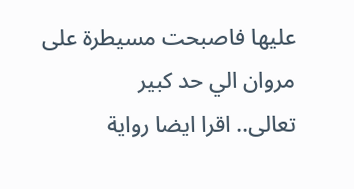عليها فاصبحت مسيطرة على مروان الي حد كبير
تعالى.. اقرا ايضا رواية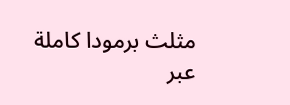مثلث برمودا كاملة عبر